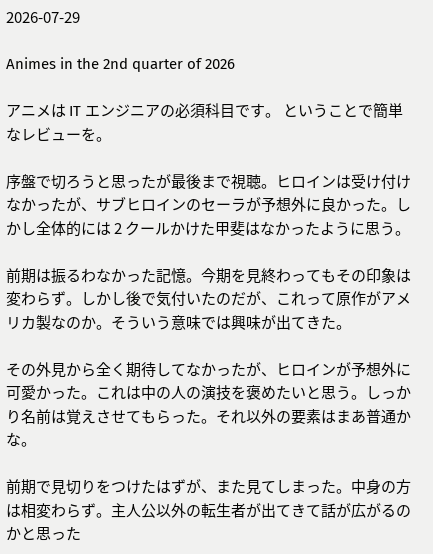2026-07-29

Animes in the 2nd quarter of 2026

アニメは IT エンジニアの必須科目です。 ということで簡単なレビューを。

序盤で切ろうと思ったが最後まで視聴。ヒロインは受け付けなかったが、サブヒロインのセーラが予想外に良かった。しかし全体的には 2 クールかけた甲斐はなかったように思う。

前期は振るわなかった記憶。今期を見終わってもその印象は変わらず。しかし後で気付いたのだが、これって原作がアメリカ製なのか。そういう意味では興味が出てきた。

その外見から全く期待してなかったが、ヒロインが予想外に可愛かった。これは中の人の演技を褒めたいと思う。しっかり名前は覚えさせてもらった。それ以外の要素はまあ普通かな。

前期で見切りをつけたはずが、また見てしまった。中身の方は相変わらず。主人公以外の転生者が出てきて話が広がるのかと思った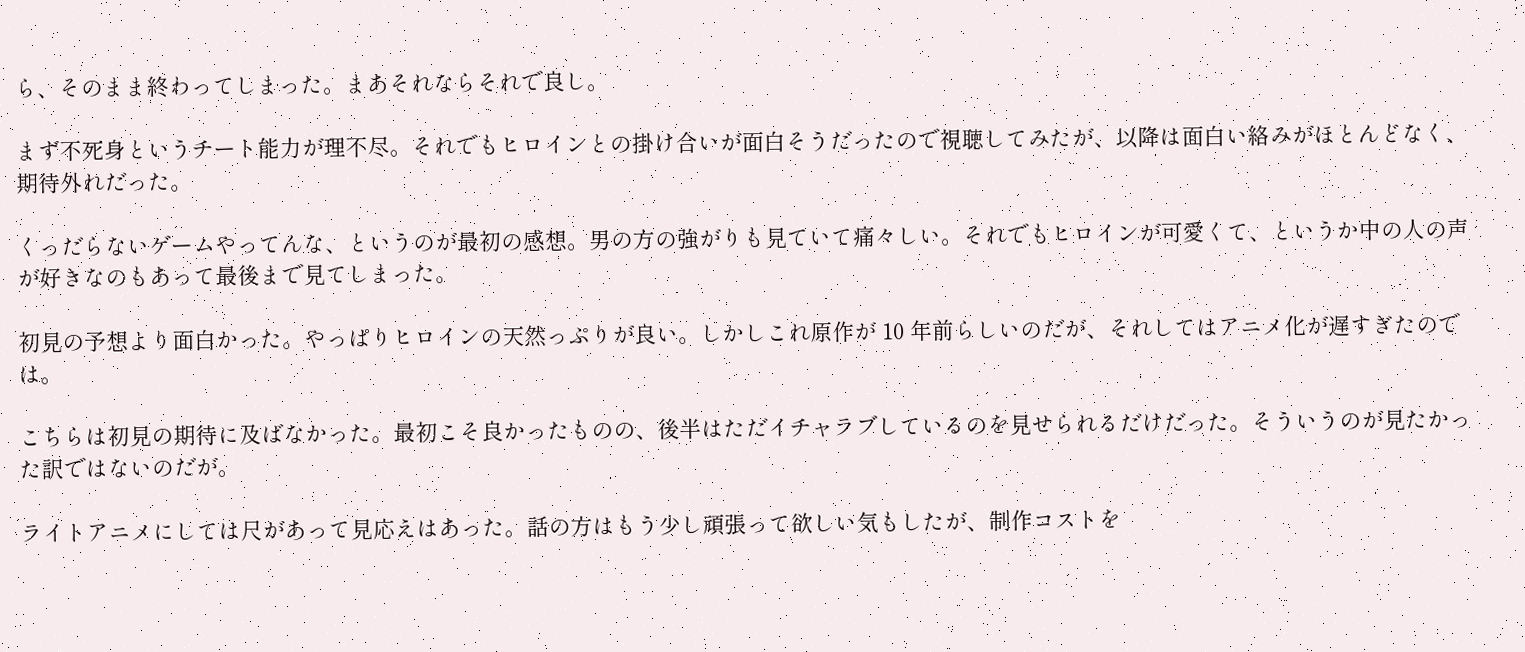ら、そのまま終わってしまった。まあそれならそれで良し。

まず不死身というチート能力が理不尽。それでもヒロインとの掛け合いが面白そうだったので視聴してみたが、以降は面白い絡みがほとんどなく、期待外れだった。

くっだらないゲームやってんな、というのが最初の感想。男の方の強がりも見ていて痛々しい。それでもヒロインが可愛くて、というか中の人の声が好きなのもあって最後まで見てしまった。

初見の予想より面白かった。やっぱりヒロインの天然っぷりが良い。しかしこれ原作が 10 年前らしいのだが、それしてはアニメ化が遅すぎたのでは。

こちらは初見の期待に及ばなかった。最初こそ良かったものの、後半はただイチャラブしているのを見せられるだけだった。そういうのが見たかった訳ではないのだが。

ライトアニメにしては尺があって見応えはあった。話の方はもう少し頑張って欲しい気もしたが、制作コストを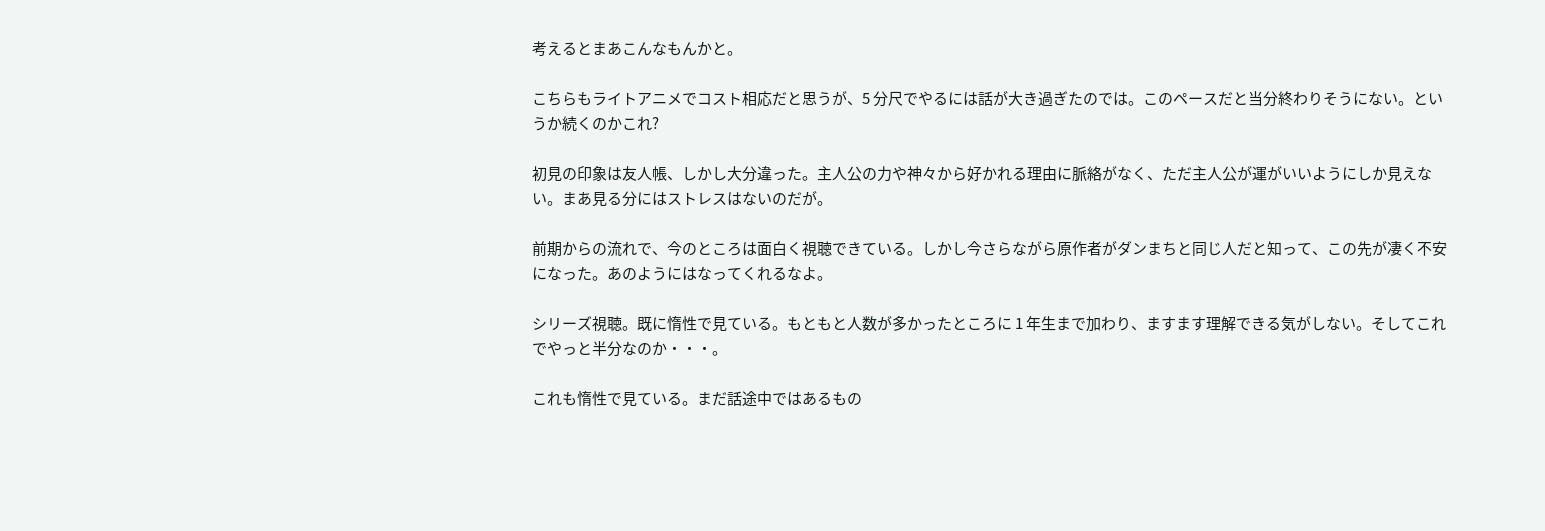考えるとまあこんなもんかと。

こちらもライトアニメでコスト相応だと思うが、5 分尺でやるには話が大き過ぎたのでは。このペースだと当分終わりそうにない。というか続くのかこれ?

初見の印象は友人帳、しかし大分違った。主人公の力や神々から好かれる理由に脈絡がなく、ただ主人公が運がいいようにしか見えない。まあ見る分にはストレスはないのだが。

前期からの流れで、今のところは面白く視聴できている。しかし今さらながら原作者がダンまちと同じ人だと知って、この先が凄く不安になった。あのようにはなってくれるなよ。

シリーズ視聴。既に惰性で見ている。もともと人数が多かったところに 1 年生まで加わり、ますます理解できる気がしない。そしてこれでやっと半分なのか・・・。

これも惰性で見ている。まだ話途中ではあるもの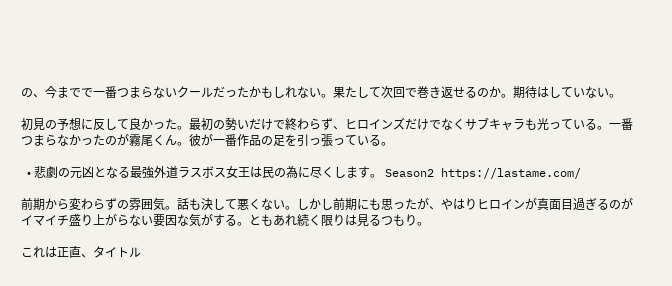の、今までで一番つまらないクールだったかもしれない。果たして次回で巻き返せるのか。期待はしていない。

初見の予想に反して良かった。最初の勢いだけで終わらず、ヒロインズだけでなくサブキャラも光っている。一番つまらなかったのが霧尾くん。彼が一番作品の足を引っ張っている。

  • 悲劇の元凶となる最強外道ラスボス女王は民の為に尽くします。 Season2 https://lastame.com/

前期から変わらずの雰囲気。話も決して悪くない。しかし前期にも思ったが、やはりヒロインが真面目過ぎるのがイマイチ盛り上がらない要因な気がする。ともあれ続く限りは見るつもり。

これは正直、タイトル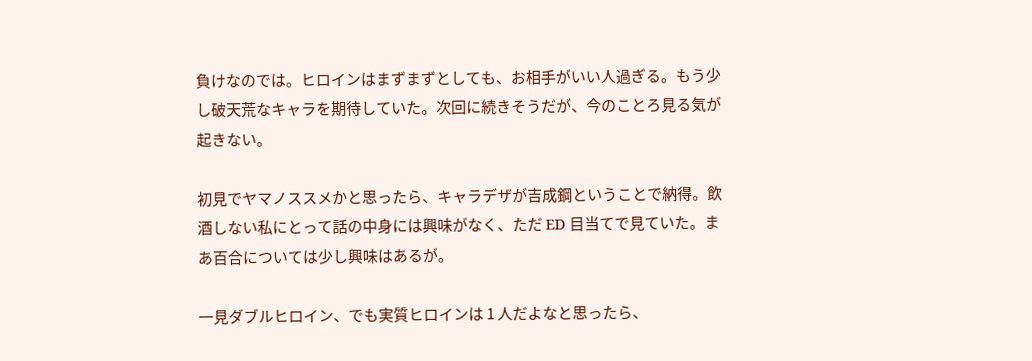負けなのでは。ヒロインはまずまずとしても、お相手がいい人過ぎる。もう少し破天荒なキャラを期待していた。次回に続きそうだが、今のことろ見る気が起きない。

初見でヤマノススメかと思ったら、キャラデザが吉成鋼ということで納得。飲酒しない私にとって話の中身には興味がなく、ただ ED 目当てで見ていた。まあ百合については少し興味はあるが。

一見ダブルヒロイン、でも実質ヒロインは 1 人だよなと思ったら、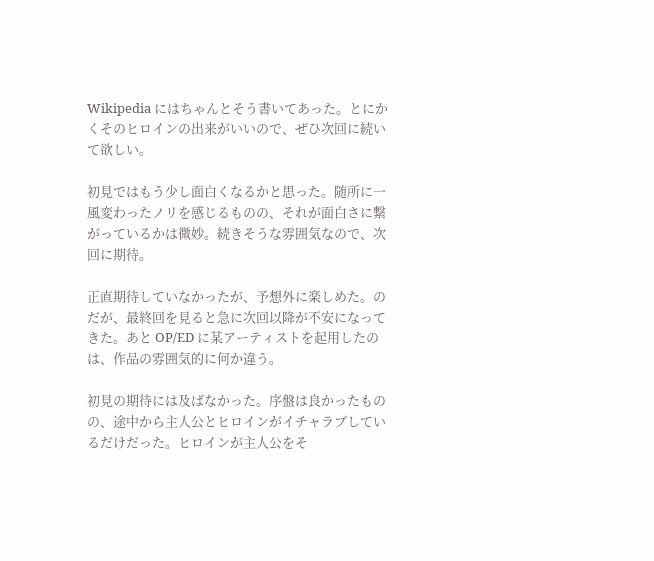Wikipedia にはちゃんとそう書いてあった。とにかくそのヒロインの出来がいいので、ぜひ次回に続いて欲しい。

初見ではもう少し面白くなるかと思った。随所に一風変わったノリを感じるものの、それが面白さに繋がっているかは微妙。続きそうな雰囲気なので、次回に期待。

正直期待していなかったが、予想外に楽しめた。のだが、最終回を見ると急に次回以降が不安になってきた。あと OP/ED に某アーティストを起用したのは、作品の雰囲気的に何か違う。

初見の期待には及ばなかった。序盤は良かったものの、途中から主人公とヒロインがイチャラブしているだけだった。ヒロインが主人公をそ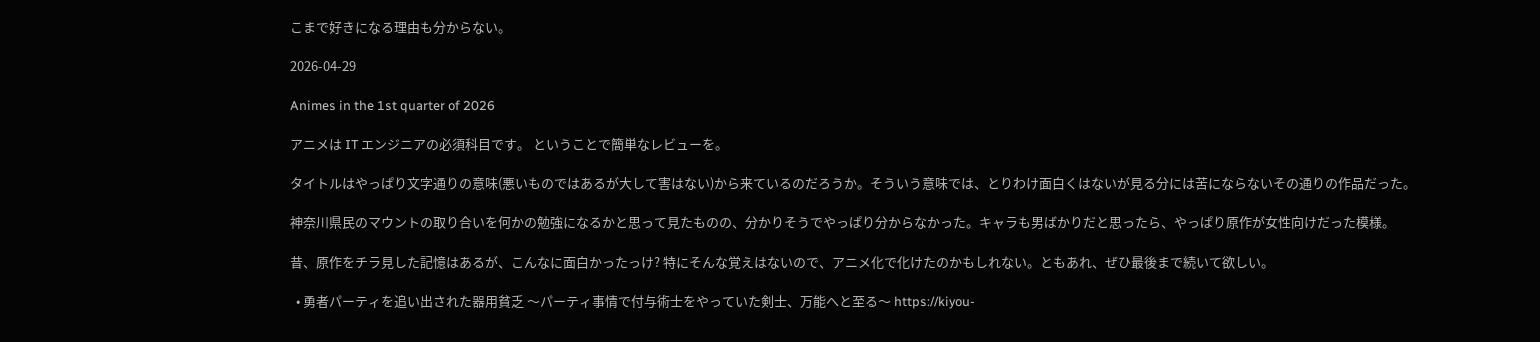こまで好きになる理由も分からない。

2026-04-29

Animes in the 1st quarter of 2026

アニメは IT エンジニアの必須科目です。 ということで簡単なレビューを。

タイトルはやっぱり文字通りの意味(悪いものではあるが大して害はない)から来ているのだろうか。そういう意味では、とりわけ面白くはないが見る分には苦にならないその通りの作品だった。

神奈川県民のマウントの取り合いを何かの勉強になるかと思って見たものの、分かりそうでやっぱり分からなかった。キャラも男ばかりだと思ったら、やっぱり原作が女性向けだった模様。

昔、原作をチラ見した記憶はあるが、こんなに面白かったっけ? 特にそんな覚えはないので、アニメ化で化けたのかもしれない。ともあれ、ぜひ最後まで続いて欲しい。

  • 勇者パーティを追い出された器用貧乏 〜パーティ事情で付与術士をやっていた剣士、万能へと至る〜 https://kiyou-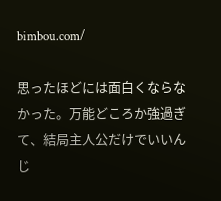bimbou.com/

思ったほどには面白くならなかった。万能どころか強過ぎて、結局主人公だけでいいんじ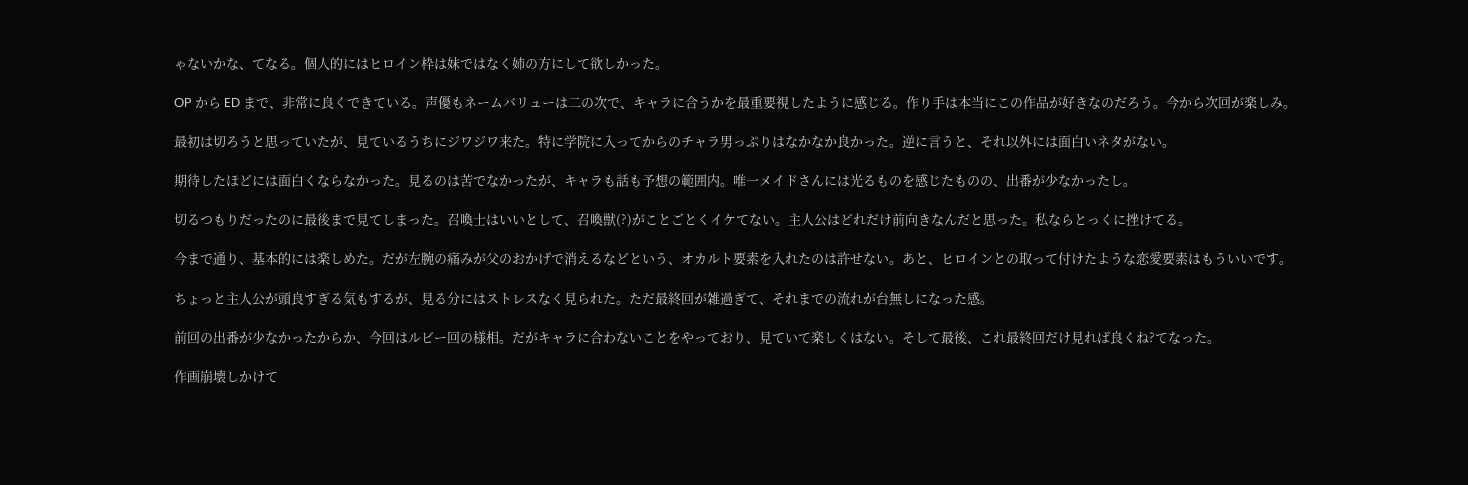ゃないかな、てなる。個人的にはヒロイン枠は妹ではなく姉の方にして欲しかった。

OP から ED まで、非常に良くできている。声優もネームバリューは二の次で、キャラに合うかを最重要視したように感じる。作り手は本当にこの作品が好きなのだろう。今から次回が楽しみ。

最初は切ろうと思っていたが、見ているうちにジワジワ来た。特に学院に入ってからのチャラ男っぷりはなかなか良かった。逆に言うと、それ以外には面白いネタがない。

期待したほどには面白くならなかった。見るのは苦でなかったが、キャラも話も予想の範囲内。唯一メイドさんには光るものを感じたものの、出番が少なかったし。

切るつもりだったのに最後まで見てしまった。召喚士はいいとして、召喚獣(?)がことごとくイケてない。主人公はどれだけ前向きなんだと思った。私ならとっくに挫けてる。

今まで通り、基本的には楽しめた。だが左腕の痛みが父のおかげで消えるなどという、オカルト要素を入れたのは許せない。あと、ヒロインとの取って付けたような恋愛要素はもういいです。

ちょっと主人公が頭良すぎる気もするが、見る分にはストレスなく見られた。ただ最終回が雑過ぎて、それまでの流れが台無しになった感。

前回の出番が少なかったからか、今回はルビー回の様相。だがキャラに合わないことをやっており、見ていて楽しくはない。そして最後、これ最終回だけ見れば良くね?てなった。

作画崩壊しかけて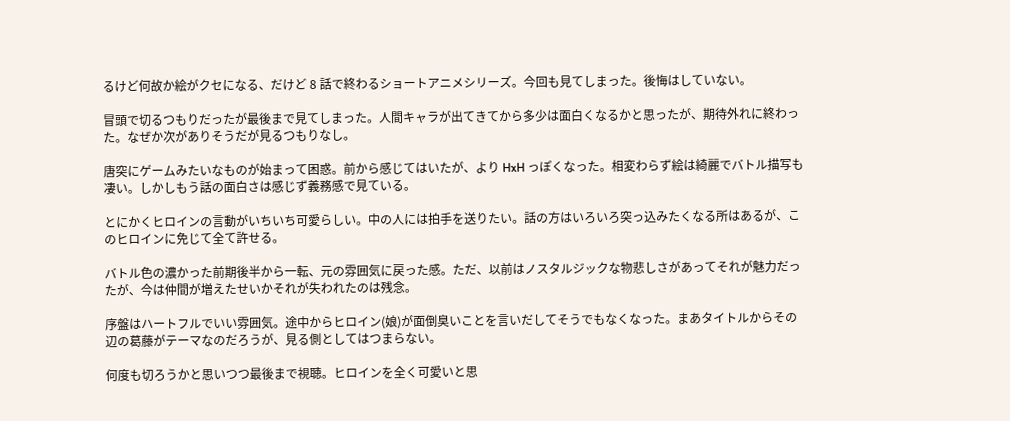るけど何故か絵がクセになる、だけど 8 話で終わるショートアニメシリーズ。今回も見てしまった。後悔はしていない。

冒頭で切るつもりだったが最後まで見てしまった。人間キャラが出てきてから多少は面白くなるかと思ったが、期待外れに終わった。なぜか次がありそうだが見るつもりなし。

唐突にゲームみたいなものが始まって困惑。前から感じてはいたが、より HxH っぽくなった。相変わらず絵は綺麗でバトル描写も凄い。しかしもう話の面白さは感じず義務感で見ている。

とにかくヒロインの言動がいちいち可愛らしい。中の人には拍手を送りたい。話の方はいろいろ突っ込みたくなる所はあるが、このヒロインに免じて全て許せる。

バトル色の濃かった前期後半から一転、元の雰囲気に戻った感。ただ、以前はノスタルジックな物悲しさがあってそれが魅力だったが、今は仲間が増えたせいかそれが失われたのは残念。

序盤はハートフルでいい雰囲気。途中からヒロイン(娘)が面倒臭いことを言いだしてそうでもなくなった。まあタイトルからその辺の葛藤がテーマなのだろうが、見る側としてはつまらない。

何度も切ろうかと思いつつ最後まで視聴。ヒロインを全く可愛いと思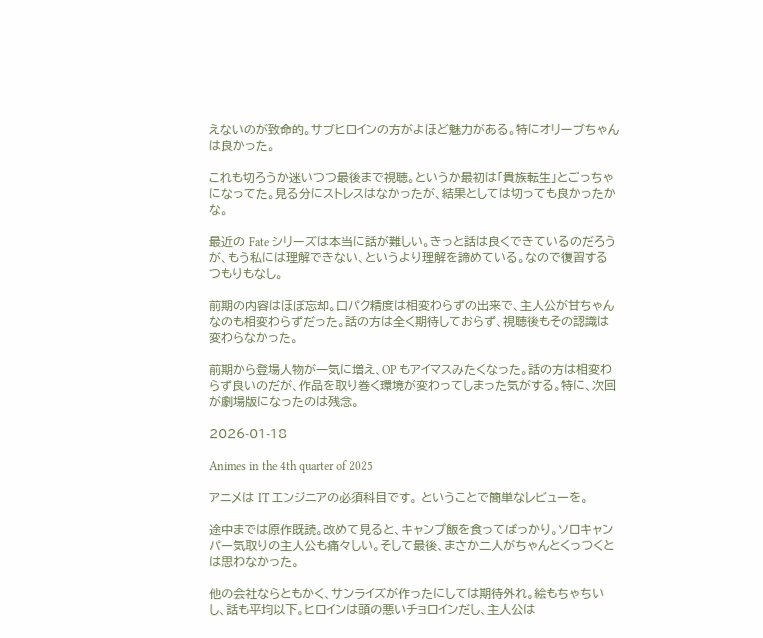えないのが致命的。サブヒロインの方がよほど魅力がある。特にオリーブちゃんは良かった。

これも切ろうか迷いつつ最後まで視聴。というか最初は「貴族転生」とごっちゃになってた。見る分にストレスはなかったが、結果としては切っても良かったかな。

最近の Fate シリーズは本当に話が難しい。きっと話は良くできているのだろうが、もう私には理解できない、というより理解を諦めている。なので復習するつもりもなし。

前期の内容はほぼ忘却。口パク精度は相変わらずの出来で、主人公が甘ちゃんなのも相変わらずだった。話の方は全く期待しておらず、視聴後もその認識は変わらなかった。

前期から登場人物が一気に増え、OP もアイマスみたくなった。話の方は相変わらず良いのだが、作品を取り巻く環境が変わってしまった気がする。特に、次回が劇場版になったのは残念。

2026-01-18

Animes in the 4th quarter of 2025

アニメは IT エンジニアの必須科目です。 ということで簡単なレビューを。

途中までは原作既読。改めて見ると、キャンプ飯を食ってばっかり。ソロキャンパー気取りの主人公も痛々しい。そして最後、まさか二人がちゃんとくっつくとは思わなかった。

他の会社ならともかく、サンライズが作ったにしては期待外れ。絵もちゃちいし、話も平均以下。ヒロインは頭の悪いチョロインだし、主人公は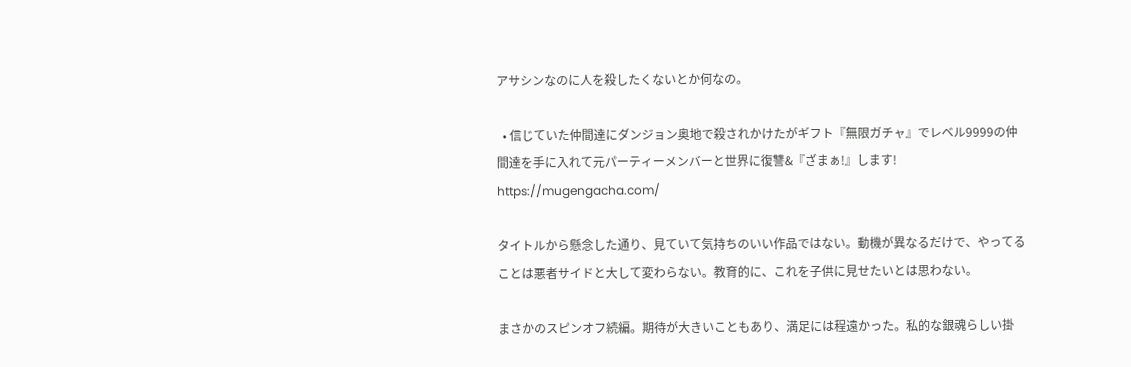アサシンなのに人を殺したくないとか何なの。

  • 信じていた仲間達にダンジョン奥地で殺されかけたがギフト『無限ガチャ』でレベル9999の仲間達を手に入れて元パーティーメンバーと世界に復讐&『ざまぁ!』します! https://mugengacha.com/

タイトルから懸念した通り、見ていて気持ちのいい作品ではない。動機が異なるだけで、やってることは悪者サイドと大して変わらない。教育的に、これを子供に見せたいとは思わない。

まさかのスピンオフ続編。期待が大きいこともあり、満足には程遠かった。私的な銀魂らしい掛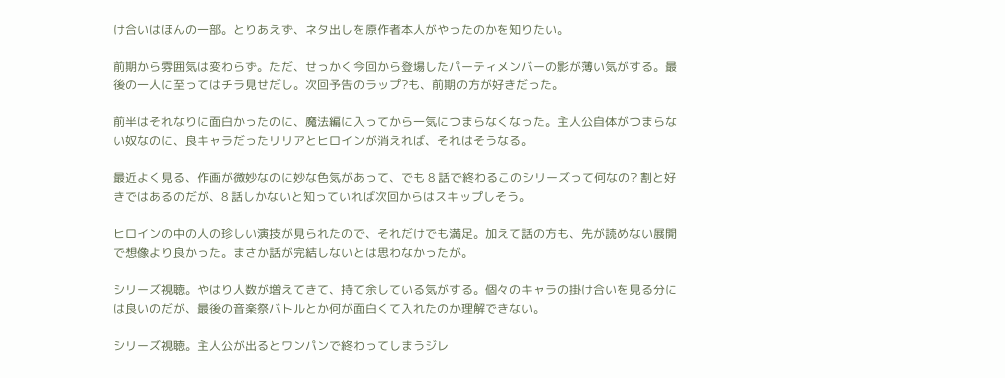け合いはほんの一部。とりあえず、ネタ出しを原作者本人がやったのかを知りたい。

前期から雰囲気は変わらず。ただ、せっかく今回から登場したパーティメンバーの影が薄い気がする。最後の一人に至ってはチラ見せだし。次回予告のラップ?も、前期の方が好きだった。

前半はそれなりに面白かったのに、魔法編に入ってから一気につまらなくなった。主人公自体がつまらない奴なのに、良キャラだったリリアとヒロインが消えれば、それはそうなる。

最近よく見る、作画が微妙なのに妙な色気があって、でも 8 話で終わるこのシリーズって何なの? 割と好きではあるのだが、8 話しかないと知っていれば次回からはスキップしそう。

ヒロインの中の人の珍しい演技が見られたので、それだけでも満足。加えて話の方も、先が読めない展開で想像より良かった。まさか話が完結しないとは思わなかったが。

シリーズ視聴。やはり人数が増えてきて、持て余している気がする。個々のキャラの掛け合いを見る分には良いのだが、最後の音楽祭バトルとか何が面白くて入れたのか理解できない。

シリーズ視聴。主人公が出るとワンパンで終わってしまうジレ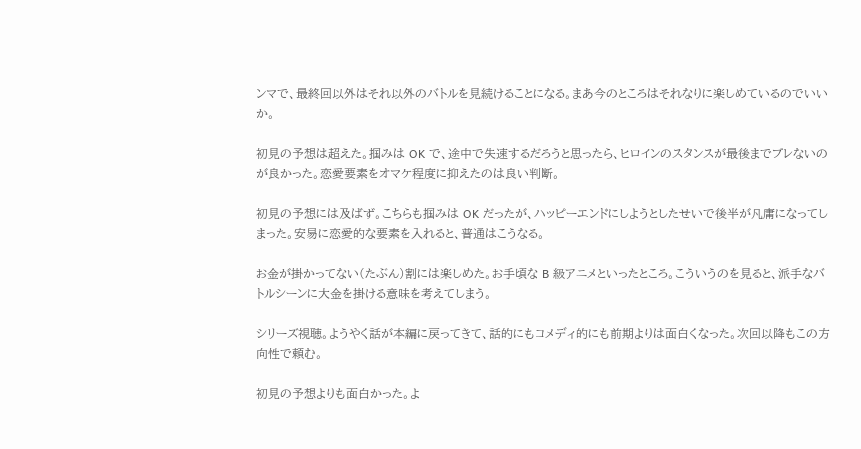ンマで、最終回以外はそれ以外のバトルを見続けることになる。まあ今のところはそれなりに楽しめているのでいいか。

初見の予想は超えた。掴みは OK で、途中で失速するだろうと思ったら、ヒロインのスタンスが最後までブレないのが良かった。恋愛要素をオマケ程度に抑えたのは良い判断。

初見の予想には及ばず。こちらも掴みは OK だったが、ハッピーエンドにしようとしたせいで後半が凡庸になってしまった。安易に恋愛的な要素を入れると、普通はこうなる。

お金が掛かってない(たぶん)割には楽しめた。お手頃な B 級アニメといったところ。こういうのを見ると、派手なバトルシーンに大金を掛ける意味を考えてしまう。

シリーズ視聴。ようやく話が本編に戻ってきて、話的にもコメディ的にも前期よりは面白くなった。次回以降もこの方向性で頼む。

初見の予想よりも面白かった。よ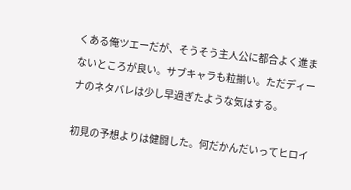くある俺ツエーだが、そうそう主人公に都合よく進まないところが良い。サブキャラも粒揃い。ただディーナのネタバレは少し早過ぎたような気はする。

初見の予想よりは健闘した。何だかんだいってヒロイ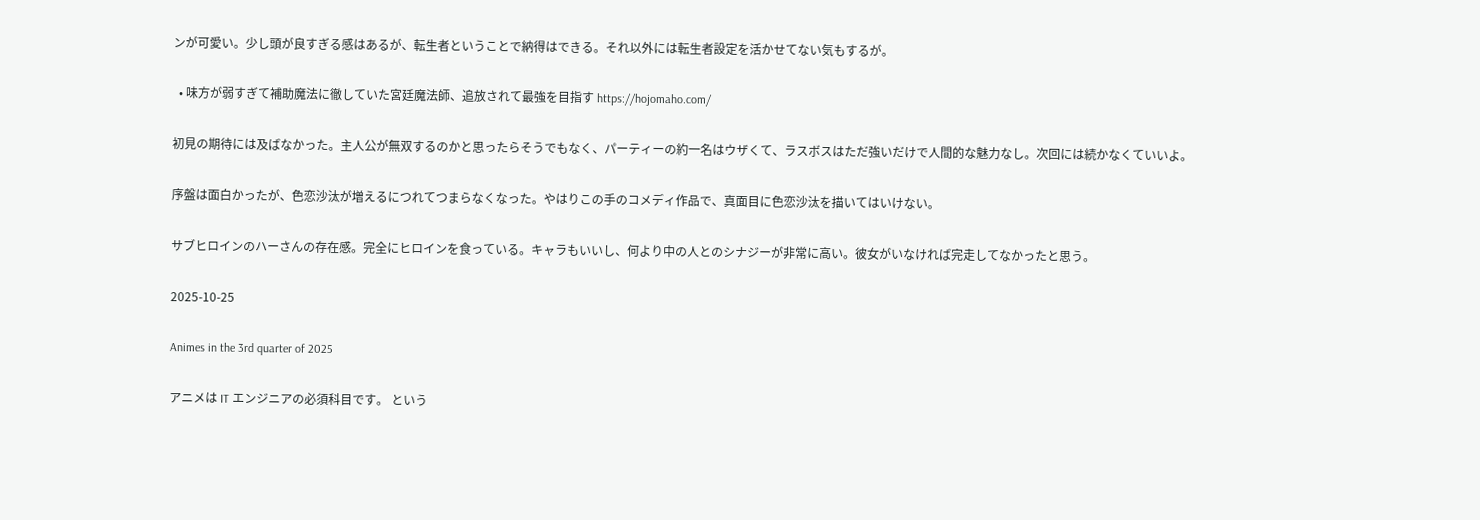ンが可愛い。少し頭が良すぎる感はあるが、転生者ということで納得はできる。それ以外には転生者設定を活かせてない気もするが。

  • 味方が弱すぎて補助魔法に徹していた宮廷魔法師、追放されて最強を目指す https://hojomaho.com/

初見の期待には及ばなかった。主人公が無双するのかと思ったらそうでもなく、パーティーの約一名はウザくて、ラスボスはただ強いだけで人間的な魅力なし。次回には続かなくていいよ。

序盤は面白かったが、色恋沙汰が増えるにつれてつまらなくなった。やはりこの手のコメディ作品で、真面目に色恋沙汰を描いてはいけない。

サブヒロインのハーさんの存在感。完全にヒロインを食っている。キャラもいいし、何より中の人とのシナジーが非常に高い。彼女がいなければ完走してなかったと思う。

2025-10-25

Animes in the 3rd quarter of 2025

アニメは IT エンジニアの必須科目です。 という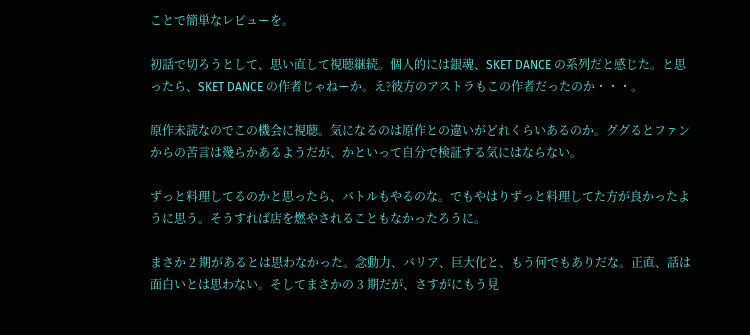ことで簡単なレビューを。

初話で切ろうとして、思い直して視聴継続。個人的には銀魂、SKET DANCE の系列だと感じた。と思ったら、SKET DANCE の作者じゃねーか。え?彼方のアストラもこの作者だったのか・・・。

原作未読なのでこの機会に視聴。気になるのは原作との違いがどれくらいあるのか。ググるとファンからの苦言は幾らかあるようだが、かといって自分で検証する気にはならない。

ずっと料理してるのかと思ったら、バトルもやるのな。でもやはりずっと料理してた方が良かったように思う。そうすれば店を燃やされることもなかったろうに。

まさか 2 期があるとは思わなかった。念動力、バリア、巨大化と、もう何でもありだな。正直、話は面白いとは思わない。そしてまさかの 3 期だが、さすがにもう見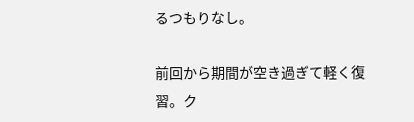るつもりなし。

前回から期間が空き過ぎて軽く復習。ク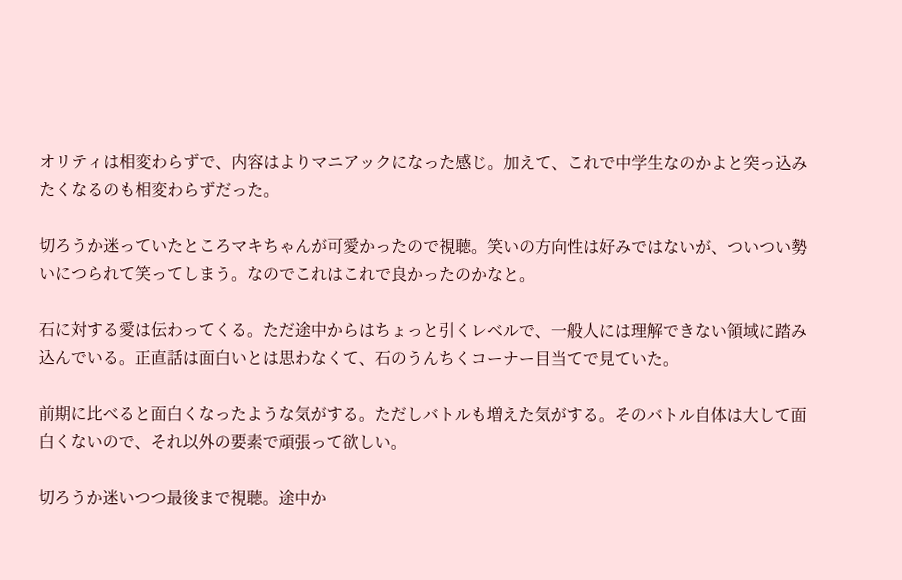オリティは相変わらずで、内容はよりマニアックになった感じ。加えて、これで中学生なのかよと突っ込みたくなるのも相変わらずだった。

切ろうか迷っていたところマキちゃんが可愛かったので視聴。笑いの方向性は好みではないが、ついつい勢いにつられて笑ってしまう。なのでこれはこれで良かったのかなと。

石に対する愛は伝わってくる。ただ途中からはちょっと引くレベルで、一般人には理解できない領域に踏み込んでいる。正直話は面白いとは思わなくて、石のうんちくコーナー目当てで見ていた。

前期に比べると面白くなったような気がする。ただしバトルも増えた気がする。そのバトル自体は大して面白くないので、それ以外の要素で頑張って欲しい。

切ろうか迷いつつ最後まで視聴。途中か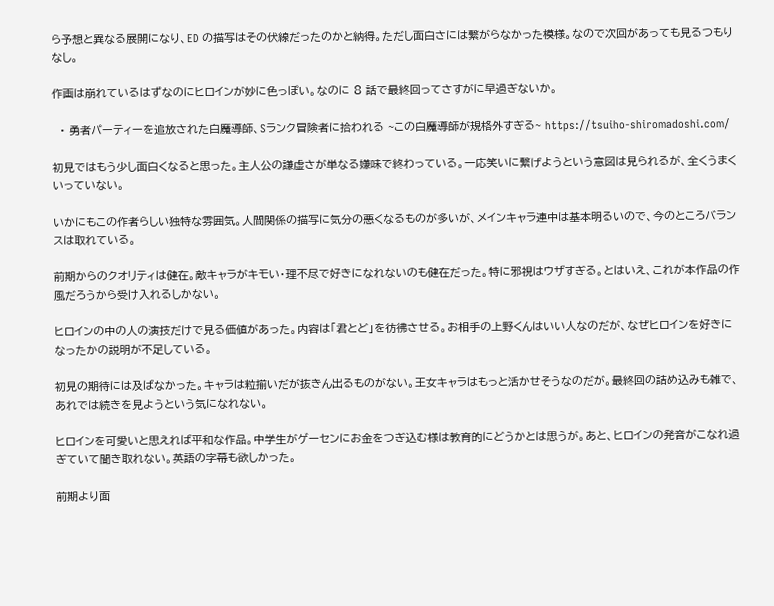ら予想と異なる展開になり、ED の描写はその伏線だったのかと納得。ただし面白さには繋がらなかった模様。なので次回があっても見るつもりなし。

作画は崩れているはずなのにヒロインが妙に色っぽい。なのに 8 話で最終回ってさすがに早過ぎないか。

  • 勇者パーティーを追放された白魔導師、Sランク冒険者に拾われる ~この白魔導師が規格外すぎる~ https://tsuiho-shiromadoshi.com/

初見ではもう少し面白くなると思った。主人公の謙虚さが単なる嫌味で終わっている。一応笑いに繋げようという意図は見られるが、全くうまくいっていない。

いかにもこの作者らしい独特な雰囲気。人間関係の描写に気分の悪くなるものが多いが、メインキャラ連中は基本明るいので、今のところバランスは取れている。

前期からのクオリティは健在。敵キャラがキモい・理不尽で好きになれないのも健在だった。特に邪視はウザすぎる。とはいえ、これが本作品の作風だろうから受け入れるしかない。

ヒロインの中の人の演技だけで見る価値があった。内容は「君とど」を彷彿させる。お相手の上野くんはいい人なのだが、なぜヒロインを好きになったかの説明が不足している。

初見の期待には及ばなかった。キャラは粒揃いだが抜きん出るものがない。王女キャラはもっと活かせそうなのだが。最終回の詰め込みも雑で、あれでは続きを見ようという気になれない。

ヒロインを可愛いと思えれば平和な作品。中学生がゲーセンにお金をつぎ込む様は教育的にどうかとは思うが。あと、ヒロインの発音がこなれ過ぎていて聞き取れない。英語の字幕も欲しかった。

前期より面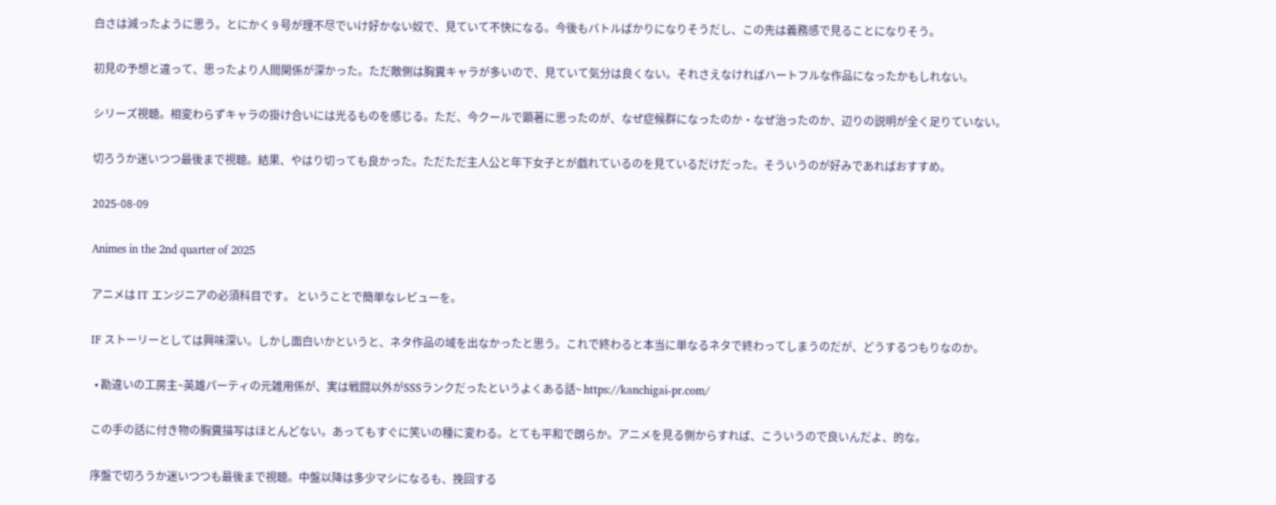白さは減ったように思う。とにかく 9 号が理不尽でいけ好かない奴で、見ていて不快になる。今後もバトルばかりになりそうだし、この先は義務感で見ることになりそう。

初見の予想と違って、思ったより人間関係が深かった。ただ敵側は胸糞キャラが多いので、見ていて気分は良くない。それさえなければハートフルな作品になったかもしれない。

シリーズ視聴。相変わらずキャラの掛け合いには光るものを感じる。ただ、今クールで顕著に思ったのが、なぜ症候群になったのか・なぜ治ったのか、辺りの説明が全く足りていない。

切ろうか迷いつつ最後まで視聴。結果、やはり切っても良かった。ただただ主人公と年下女子とが戯れているのを見ているだけだった。そういうのが好みであればおすすめ。

2025-08-09

Animes in the 2nd quarter of 2025

アニメは IT エンジニアの必須科目です。 ということで簡単なレビューを。

IF ストーリーとしては興味深い。しかし面白いかというと、ネタ作品の域を出なかったと思う。これで終わると本当に単なるネタで終わってしまうのだが、どうするつもりなのか。

  • 勘違いの工房主~英雄パーティの元雑用係が、実は戦闘以外がSSSランクだったというよくある話~ https://kanchigai-pr.com/

この手の話に付き物の胸糞描写はほとんどない。あってもすぐに笑いの種に変わる。とても平和で朗らか。アニメを見る側からすれば、こういうので良いんだよ、的な。

序盤で切ろうか迷いつつも最後まで視聴。中盤以降は多少マシになるも、挽回する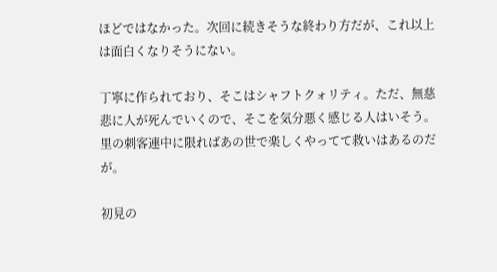ほどではなかった。次回に続きそうな終わり方だが、これ以上は面白くなりそうにない。

丁寧に作られており、そこはシャフトクォリティ。ただ、無慈悲に人が死んでいくので、そこを気分悪く感じる人はいそう。里の刺客連中に限ればあの世で楽しくやってて救いはあるのだが。

初見の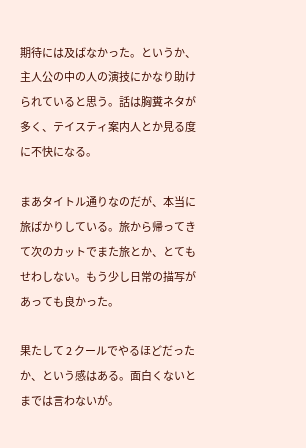期待には及ばなかった。というか、主人公の中の人の演技にかなり助けられていると思う。話は胸糞ネタが多く、テイスティ案内人とか見る度に不快になる。

まあタイトル通りなのだが、本当に旅ばかりしている。旅から帰ってきて次のカットでまた旅とか、とてもせわしない。もう少し日常の描写があっても良かった。

果たして 2 クールでやるほどだったか、という感はある。面白くないとまでは言わないが。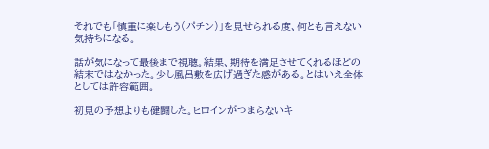それでも「慎重に楽しもう(パチン)」を見せられる度、何とも言えない気持ちになる。

話が気になって最後まで視聴。結果、期待を満足させてくれるほどの結末ではなかった。少し風呂敷を広げ過ぎた感がある。とはいえ全体としては許容範囲。

初見の予想よりも健闘した。ヒロインがつまらないキ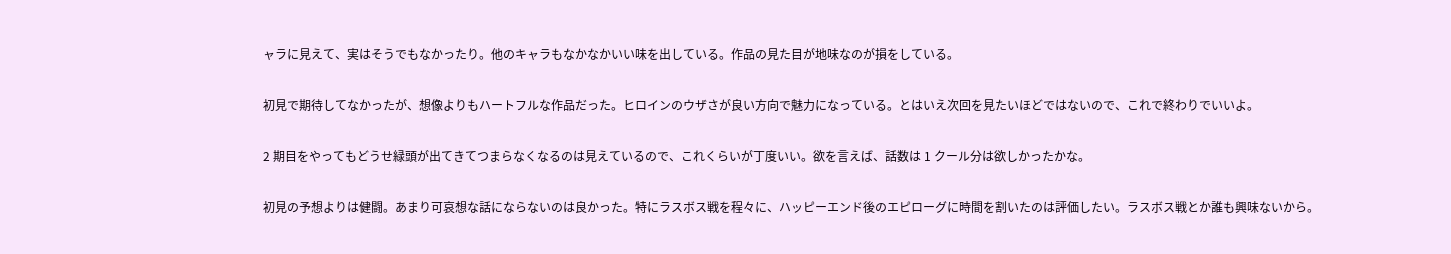ャラに見えて、実はそうでもなかったり。他のキャラもなかなかいい味を出している。作品の見た目が地味なのが損をしている。

初見で期待してなかったが、想像よりもハートフルな作品だった。ヒロインのウザさが良い方向で魅力になっている。とはいえ次回を見たいほどではないので、これで終わりでいいよ。

2 期目をやってもどうせ緑頭が出てきてつまらなくなるのは見えているので、これくらいが丁度いい。欲を言えば、話数は 1 クール分は欲しかったかな。

初見の予想よりは健闘。あまり可哀想な話にならないのは良かった。特にラスボス戦を程々に、ハッピーエンド後のエピローグに時間を割いたのは評価したい。ラスボス戦とか誰も興味ないから。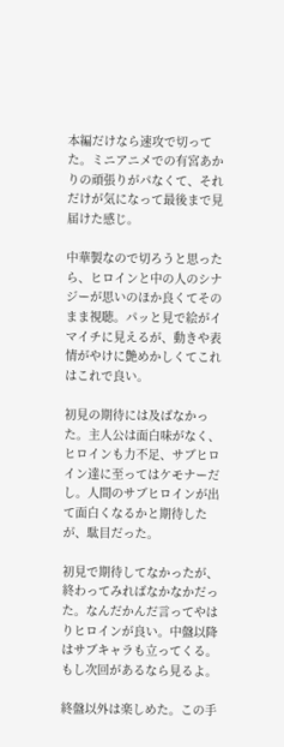本編だけなら速攻で切ってた。ミニアニメでの有宮あかりの頑張りがパなくて、それだけが気になって最後まで見届けた感じ。

中華製なので切ろうと思ったら、ヒロインと中の人のシナジーが思いのほか良くてそのまま視聴。パッと見で絵がイマイチに見えるが、動きや表情がやけに艶めかしくてこれはこれで良い。

初見の期待には及ばなかった。主人公は面白味がなく、ヒロインも力不足、サブヒロイン達に至ってはケモナーだし。人間のサブヒロインが出て面白くなるかと期待したが、駄目だった。

初見で期待してなかったが、終わってみればなかなかだった。なんだかんだ言ってやはりヒロインが良い。中盤以降はサブキャラも立ってくる。もし次回があるなら見るよ。

終盤以外は楽しめた。この手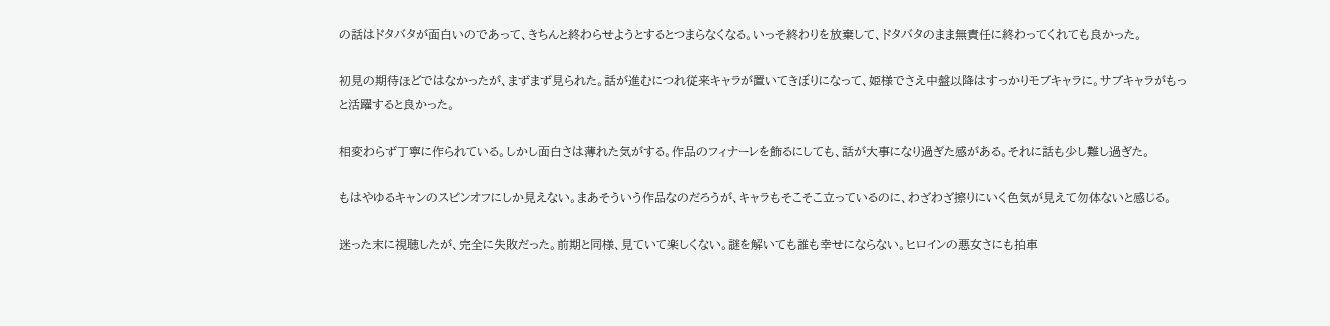の話はドタバタが面白いのであって、きちんと終わらせようとするとつまらなくなる。いっそ終わりを放棄して、ドタバタのまま無責任に終わってくれても良かった。

初見の期待ほどではなかったが、まずまず見られた。話が進むにつれ従来キャラが置いてきぼりになって、姫様でさえ中盤以降はすっかりモブキャラに。サブキャラがもっと活躍すると良かった。

相変わらず丁寧に作られている。しかし面白さは薄れた気がする。作品のフィナーレを飾るにしても、話が大事になり過ぎた感がある。それに話も少し難し過ぎた。

もはやゆるキャンのスピンオフにしか見えない。まあそういう作品なのだろうが、キャラもそこそこ立っているのに、わざわざ擦りにいく色気が見えて勿体ないと感じる。

迷った末に視聴したが、完全に失敗だった。前期と同様、見ていて楽しくない。謎を解いても誰も幸せにならない。ヒロインの悪女さにも拍車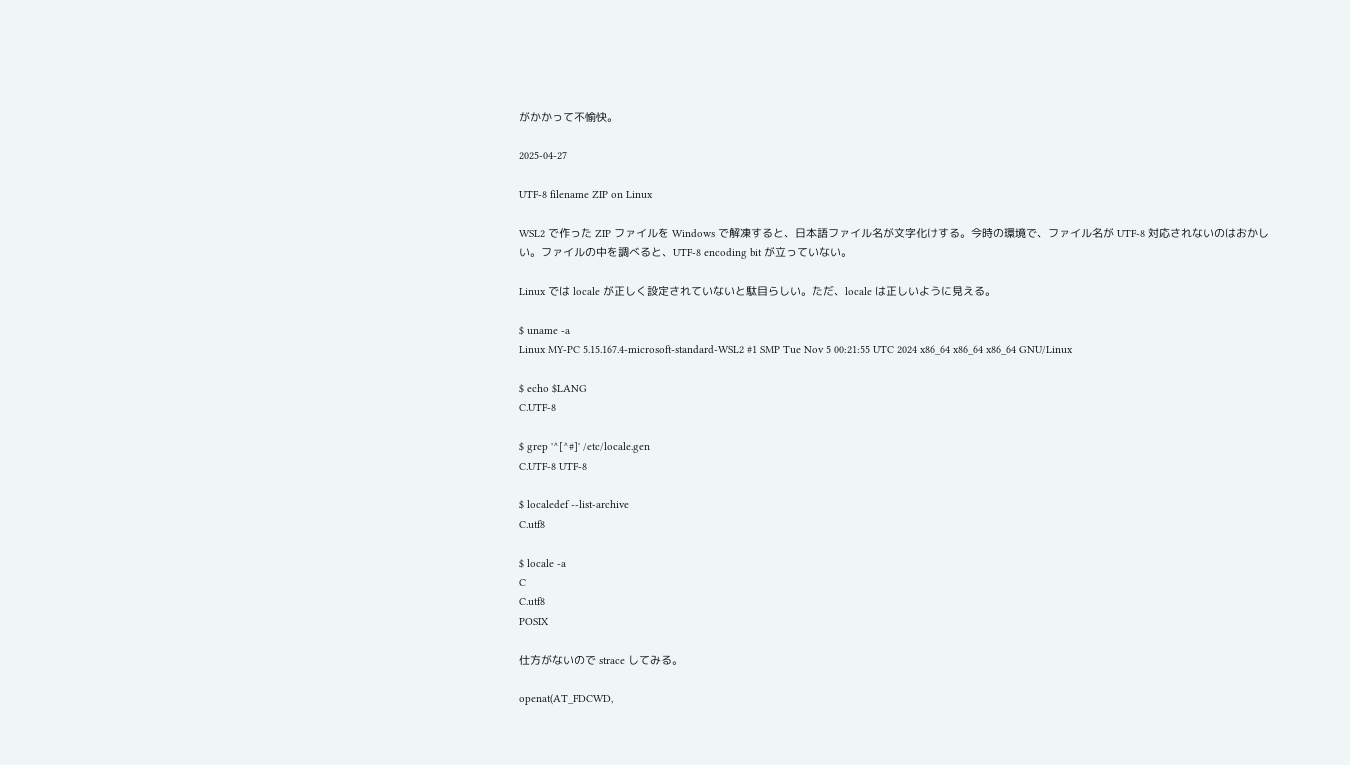がかかって不愉快。

2025-04-27

UTF-8 filename ZIP on Linux

WSL2 で作った ZIP ファイルを Windows で解凍すると、日本語ファイル名が文字化けする。今時の環境で、ファイル名が UTF-8 対応されないのはおかしい。ファイルの中を調べると、UTF-8 encoding bit が立っていない。

Linux では locale が正しく設定されていないと駄目らしい。ただ、locale は正しいように見える。

$ uname -a
Linux MY-PC 5.15.167.4-microsoft-standard-WSL2 #1 SMP Tue Nov 5 00:21:55 UTC 2024 x86_64 x86_64 x86_64 GNU/Linux

$ echo $LANG
C.UTF-8

$ grep '^[^#]' /etc/locale.gen
C.UTF-8 UTF-8

$ localedef --list-archive
C.utf8

$ locale -a
C
C.utf8
POSIX

仕方がないので strace してみる。

openat(AT_FDCWD,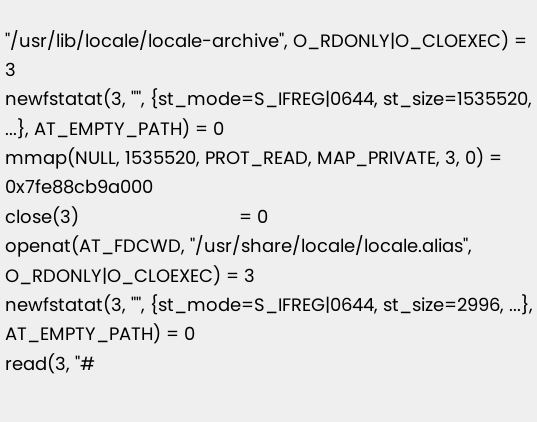"/usr/lib/locale/locale-archive", O_RDONLY|O_CLOEXEC) = 3
newfstatat(3, "", {st_mode=S_IFREG|0644, st_size=1535520, ...}, AT_EMPTY_PATH) = 0
mmap(NULL, 1535520, PROT_READ, MAP_PRIVATE, 3, 0) = 0x7fe88cb9a000
close(3)                                = 0
openat(AT_FDCWD, "/usr/share/locale/locale.alias", O_RDONLY|O_CLOEXEC) = 3
newfstatat(3, "", {st_mode=S_IFREG|0644, st_size=2996, ...}, AT_EMPTY_PATH) = 0
read(3, "#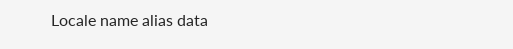Locale name alias data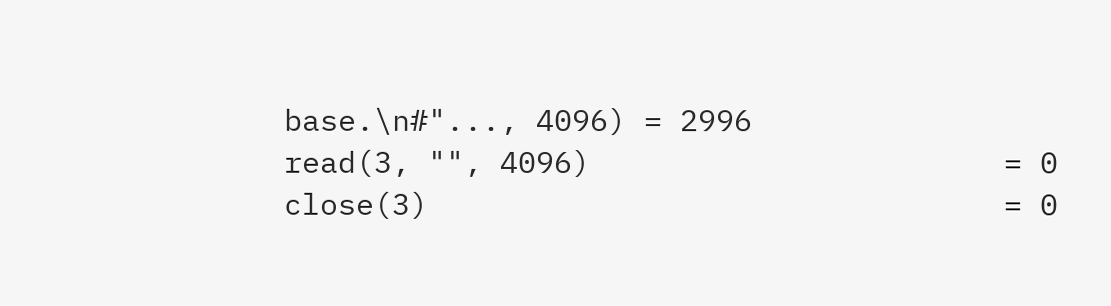base.\n#"..., 4096) = 2996
read(3, "", 4096)                       = 0
close(3)                                = 0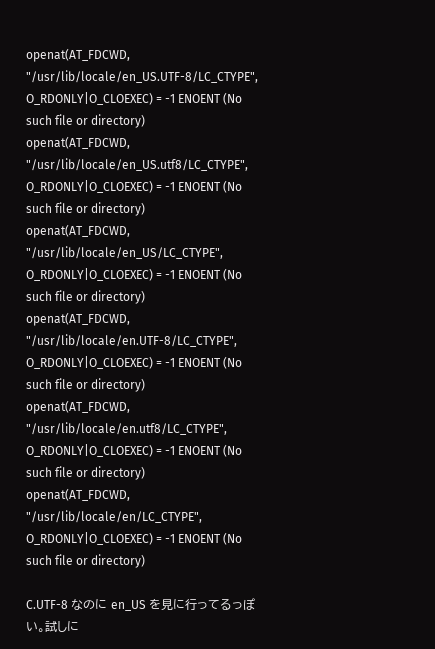openat(AT_FDCWD, "/usr/lib/locale/en_US.UTF-8/LC_CTYPE", O_RDONLY|O_CLOEXEC) = -1 ENOENT (No such file or directory)
openat(AT_FDCWD, "/usr/lib/locale/en_US.utf8/LC_CTYPE", O_RDONLY|O_CLOEXEC) = -1 ENOENT (No such file or directory)
openat(AT_FDCWD, "/usr/lib/locale/en_US/LC_CTYPE", O_RDONLY|O_CLOEXEC) = -1 ENOENT (No such file or directory)
openat(AT_FDCWD, "/usr/lib/locale/en.UTF-8/LC_CTYPE", O_RDONLY|O_CLOEXEC) = -1 ENOENT (No such file or directory)
openat(AT_FDCWD, "/usr/lib/locale/en.utf8/LC_CTYPE", O_RDONLY|O_CLOEXEC) = -1 ENOENT (No such file or directory)
openat(AT_FDCWD, "/usr/lib/locale/en/LC_CTYPE", O_RDONLY|O_CLOEXEC) = -1 ENOENT (No such file or directory)

C.UTF-8 なのに en_US を見に行ってるっぽい。試しに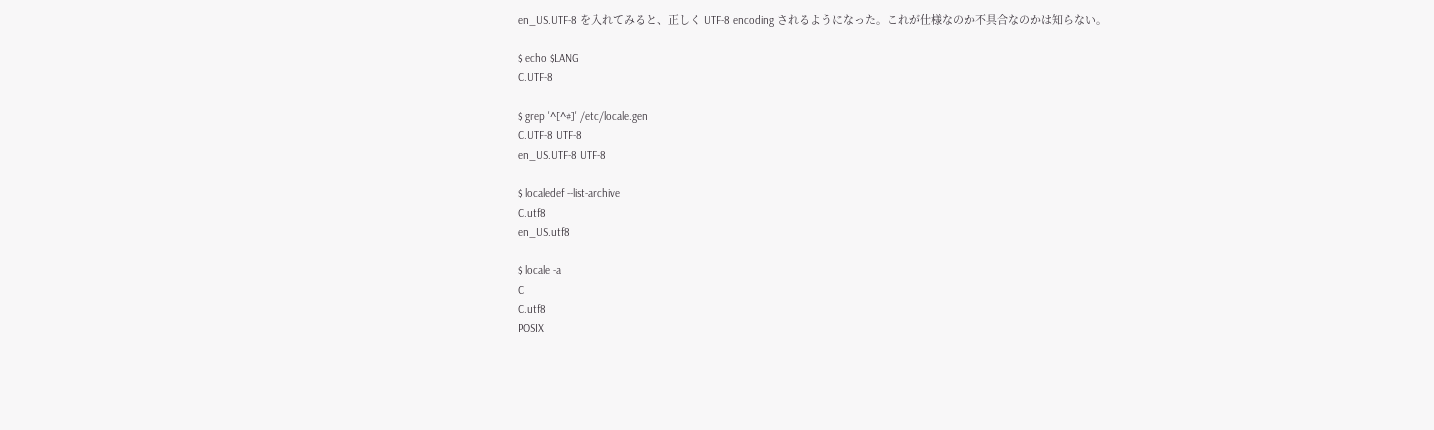en_US.UTF-8 を入れてみると、正しく UTF-8 encoding されるようになった。これが仕様なのか不具合なのかは知らない。

$ echo $LANG
C.UTF-8

$ grep '^[^#]' /etc/locale.gen
C.UTF-8 UTF-8
en_US.UTF-8 UTF-8

$ localedef --list-archive
C.utf8
en_US.utf8

$ locale -a
C
C.utf8
POSIX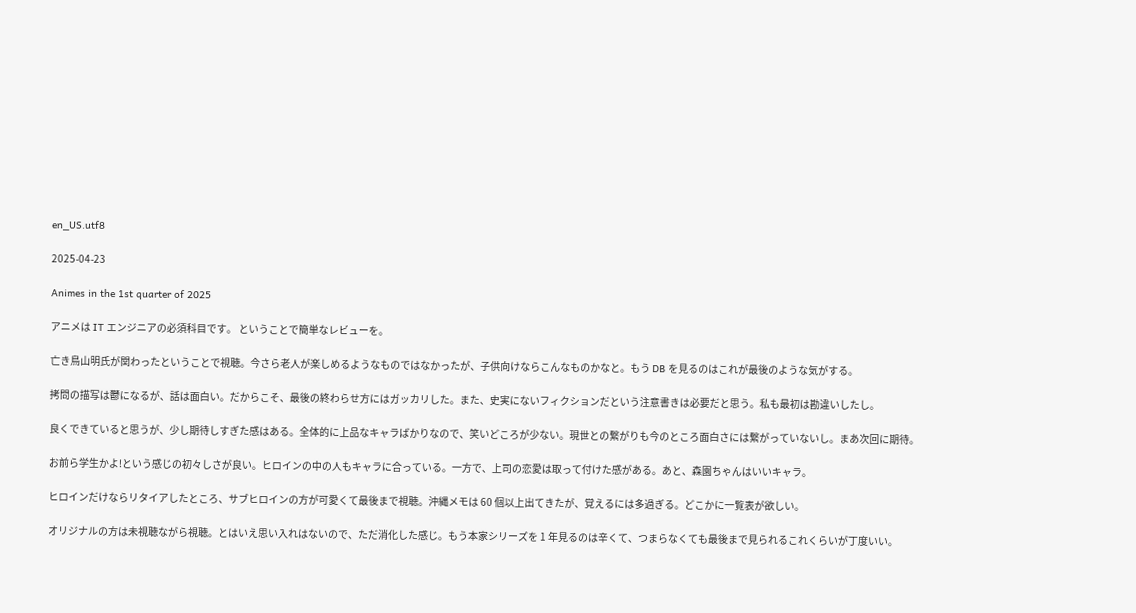en_US.utf8

2025-04-23

Animes in the 1st quarter of 2025

アニメは IT エンジニアの必須科目です。 ということで簡単なレビューを。

亡き鳥山明氏が関わったということで視聴。今さら老人が楽しめるようなものではなかったが、子供向けならこんなものかなと。もう DB を見るのはこれが最後のような気がする。

拷問の描写は鬱になるが、話は面白い。だからこそ、最後の終わらせ方にはガッカリした。また、史実にないフィクションだという注意書きは必要だと思う。私も最初は勘違いしたし。

良くできていると思うが、少し期待しすぎた感はある。全体的に上品なキャラばかりなので、笑いどころが少ない。現世との繋がりも今のところ面白さには繋がっていないし。まあ次回に期待。

お前ら学生かよ!という感じの初々しさが良い。ヒロインの中の人もキャラに合っている。一方で、上司の恋愛は取って付けた感がある。あと、森園ちゃんはいいキャラ。

ヒロインだけならリタイアしたところ、サブヒロインの方が可愛くて最後まで視聴。沖縄メモは 60 個以上出てきたが、覚えるには多過ぎる。どこかに一覧表が欲しい。

オリジナルの方は未視聴ながら視聴。とはいえ思い入れはないので、ただ消化した感じ。もう本家シリーズを 1 年見るのは辛くて、つまらなくても最後まで見られるこれくらいが丁度いい。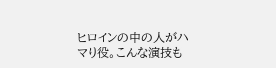ヒロインの中の人がハマり役。こんな演技も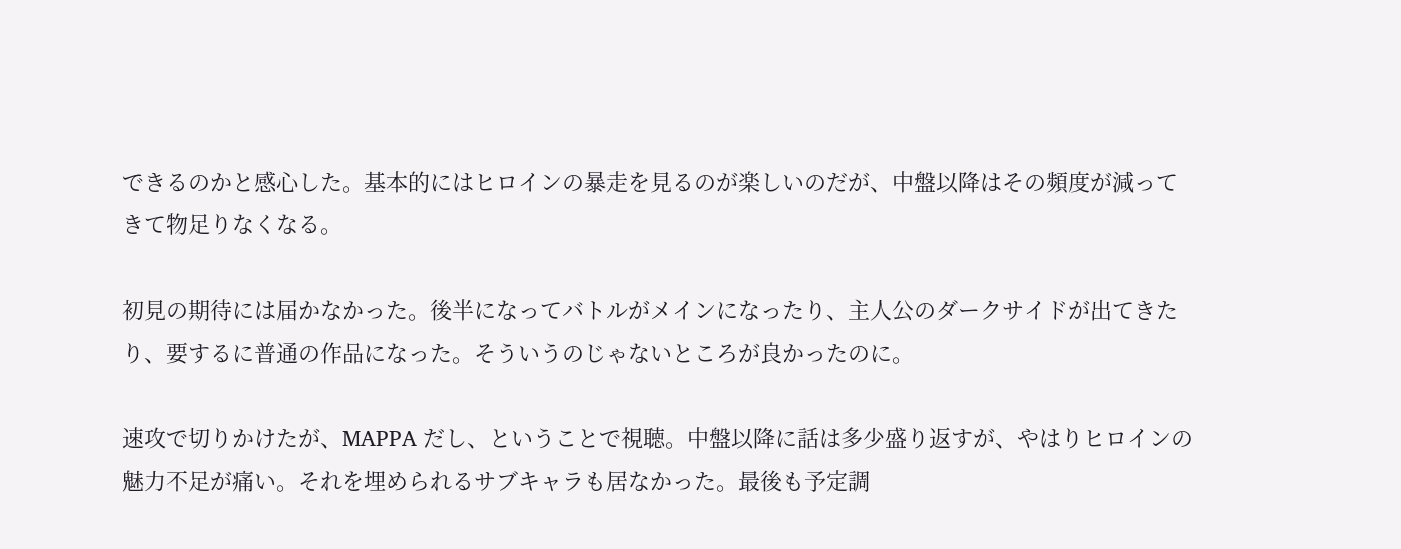できるのかと感心した。基本的にはヒロインの暴走を見るのが楽しいのだが、中盤以降はその頻度が減ってきて物足りなくなる。

初見の期待には届かなかった。後半になってバトルがメインになったり、主人公のダークサイドが出てきたり、要するに普通の作品になった。そういうのじゃないところが良かったのに。

速攻で切りかけたが、MAPPA だし、ということで視聴。中盤以降に話は多少盛り返すが、やはりヒロインの魅力不足が痛い。それを埋められるサブキャラも居なかった。最後も予定調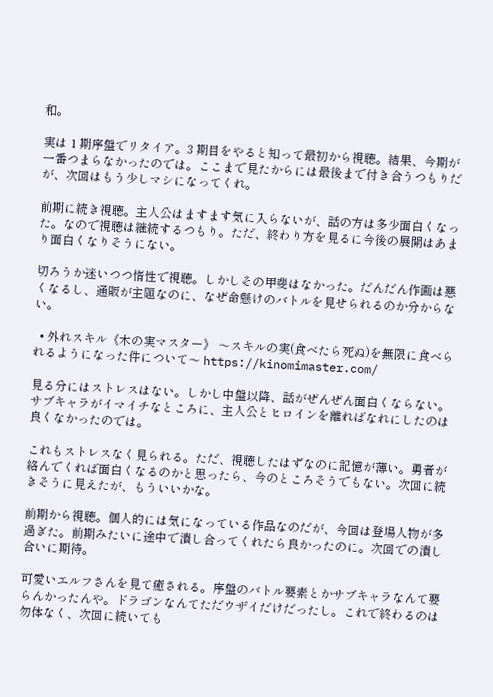和。

実は 1 期序盤でリタイア。3 期目をやると知って最初から視聴。結果、今期が一番つまらなかったのでは。ここまで見たからには最後まで付き合うつもりだが、次回はもう少しマシになってくれ。

前期に続き視聴。主人公はますます気に入らないが、話の方は多少面白くなった。なので視聴は継続するつもり。ただ、終わり方を見るに今後の展開はあまり面白くなりそうにない。

切ろうか迷いつつ惰性で視聴。しかしその甲斐はなかった。だんだん作画は悪くなるし、通販が主題なのに、なぜ命懸けのバトルを見せられるのか分からない。

  • 外れスキル《木の実マスター》 〜スキルの実(食べたら死ぬ)を無限に食べられるようになった件について〜 https://kinomimaster.com/

見る分にはストレスはない。しかし中盤以降、話がぜんぜん面白くならない。サブキャラがイマイチなところに、主人公とヒロインを離ればなれにしたのは良くなかったのでは。

これもストレスなく見られる。ただ、視聴したはずなのに記憶が薄い。勇者が絡んでくれば面白くなるのかと思ったら、今のところそうでもない。次回に続きそうに見えたが、もういいかな。

前期から視聴。個人的には気になっている作品なのだが、今回は登場人物が多過ぎた。前期みたいに途中で潰し合ってくれたら良かったのに。次回での潰し合いに期待。

可愛いエルフさんを見て癒される。序盤のバトル要素とかサブキャラなんて要らんかったんや。ドラゴンなんてただウザイだけだったし。これで終わるのは勿体なく、次回に続いても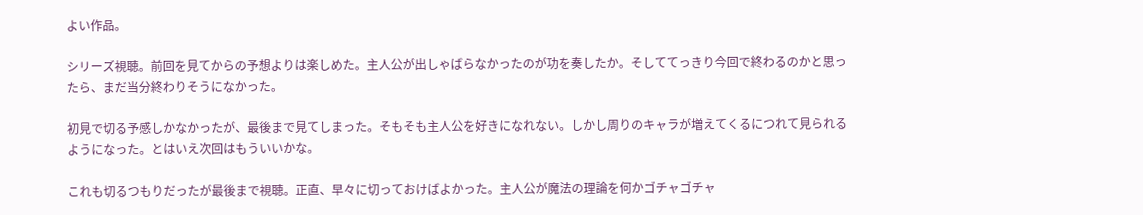よい作品。

シリーズ視聴。前回を見てからの予想よりは楽しめた。主人公が出しゃばらなかったのが功を奏したか。そしててっきり今回で終わるのかと思ったら、まだ当分終わりそうになかった。

初見で切る予感しかなかったが、最後まで見てしまった。そもそも主人公を好きになれない。しかし周りのキャラが増えてくるにつれて見られるようになった。とはいえ次回はもういいかな。

これも切るつもりだったが最後まで視聴。正直、早々に切っておけばよかった。主人公が魔法の理論を何かゴチャゴチャ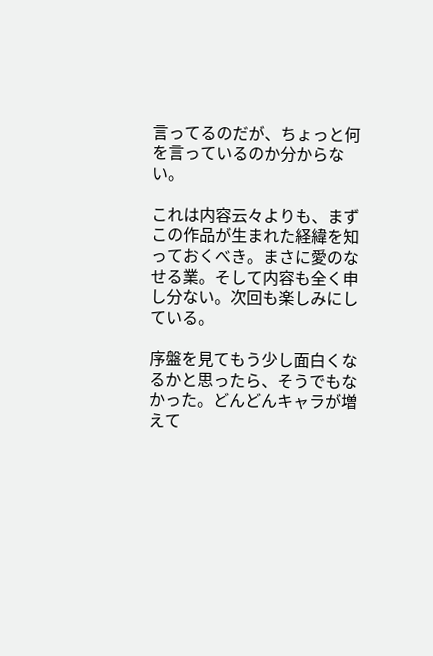言ってるのだが、ちょっと何を言っているのか分からない。

これは内容云々よりも、まずこの作品が生まれた経緯を知っておくべき。まさに愛のなせる業。そして内容も全く申し分ない。次回も楽しみにしている。

序盤を見てもう少し面白くなるかと思ったら、そうでもなかった。どんどんキャラが増えて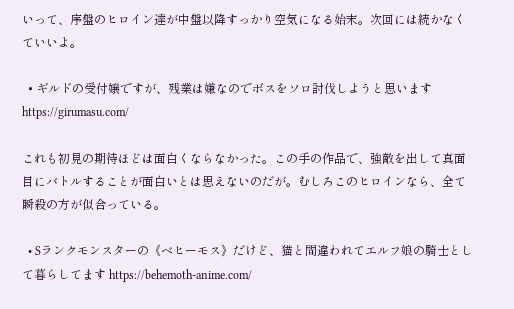いって、序盤のヒロイン達が中盤以降すっかり空気になる始末。次回には続かなくていいよ。

  • ギルドの受付嬢ですが、残業は嫌なのでボスをソロ討伐しようと思います https://girumasu.com/

これも初見の期待ほどは面白くならなかった。この手の作品で、強敵を出して真面目にバトルすることが面白いとは思えないのだが。むしろこのヒロインなら、全て瞬殺の方が似合っている。

  • Sランクモンスターの《ベヒーモス》だけど、猫と間違われてエルフ娘の騎士として暮らしてます https://behemoth-anime.com/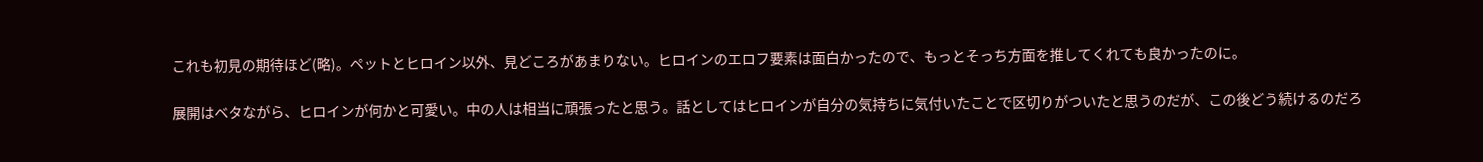これも初見の期待ほど(略)。ペットとヒロイン以外、見どころがあまりない。ヒロインのエロフ要素は面白かったので、もっとそっち方面を推してくれても良かったのに。

展開はベタながら、ヒロインが何かと可愛い。中の人は相当に頑張ったと思う。話としてはヒロインが自分の気持ちに気付いたことで区切りがついたと思うのだが、この後どう続けるのだろ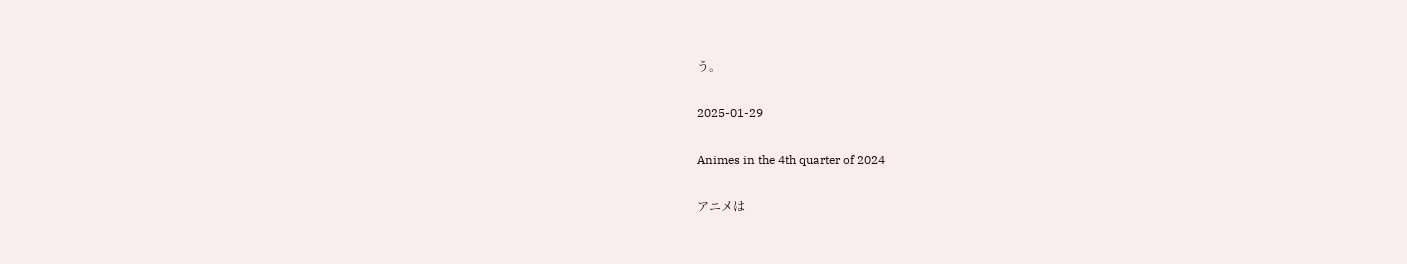う。

2025-01-29

Animes in the 4th quarter of 2024

アニメは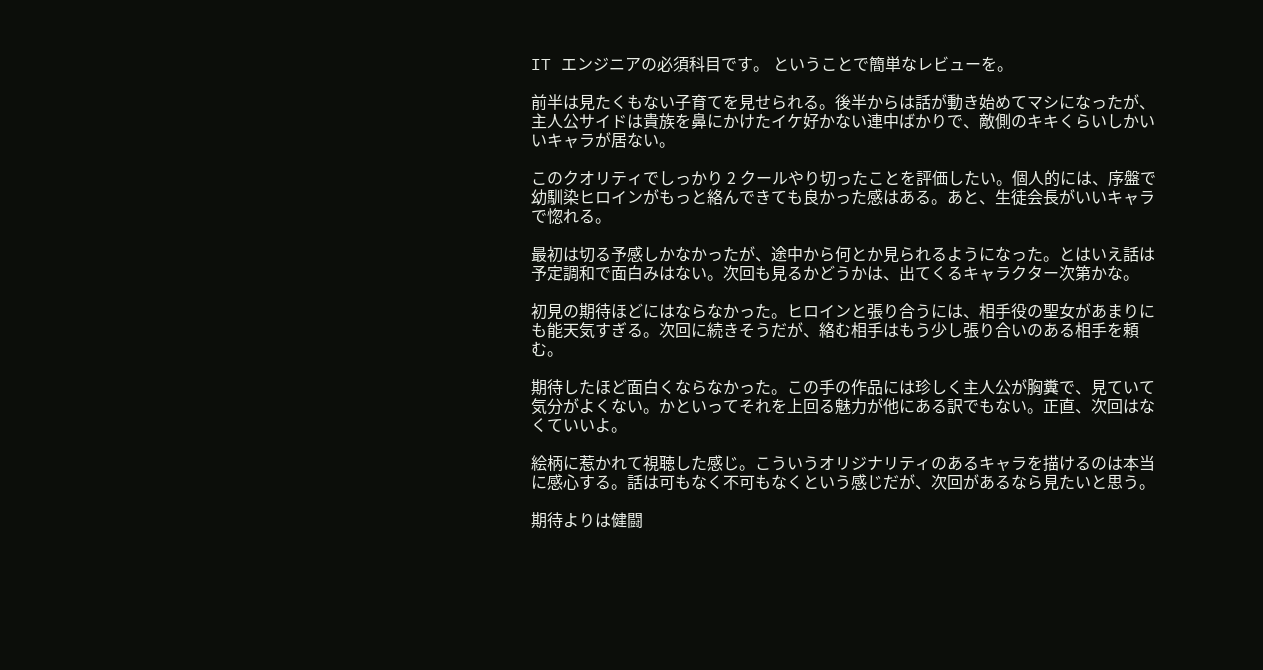IT エンジニアの必須科目です。 ということで簡単なレビューを。

前半は見たくもない子育てを見せられる。後半からは話が動き始めてマシになったが、主人公サイドは貴族を鼻にかけたイケ好かない連中ばかりで、敵側のキキくらいしかいいキャラが居ない。

このクオリティでしっかり 2 クールやり切ったことを評価したい。個人的には、序盤で幼馴染ヒロインがもっと絡んできても良かった感はある。あと、生徒会長がいいキャラで惚れる。

最初は切る予感しかなかったが、途中から何とか見られるようになった。とはいえ話は予定調和で面白みはない。次回も見るかどうかは、出てくるキャラクター次第かな。

初見の期待ほどにはならなかった。ヒロインと張り合うには、相手役の聖女があまりにも能天気すぎる。次回に続きそうだが、絡む相手はもう少し張り合いのある相手を頼む。

期待したほど面白くならなかった。この手の作品には珍しく主人公が胸糞で、見ていて気分がよくない。かといってそれを上回る魅力が他にある訳でもない。正直、次回はなくていいよ。

絵柄に惹かれて視聴した感じ。こういうオリジナリティのあるキャラを描けるのは本当に感心する。話は可もなく不可もなくという感じだが、次回があるなら見たいと思う。

期待よりは健闘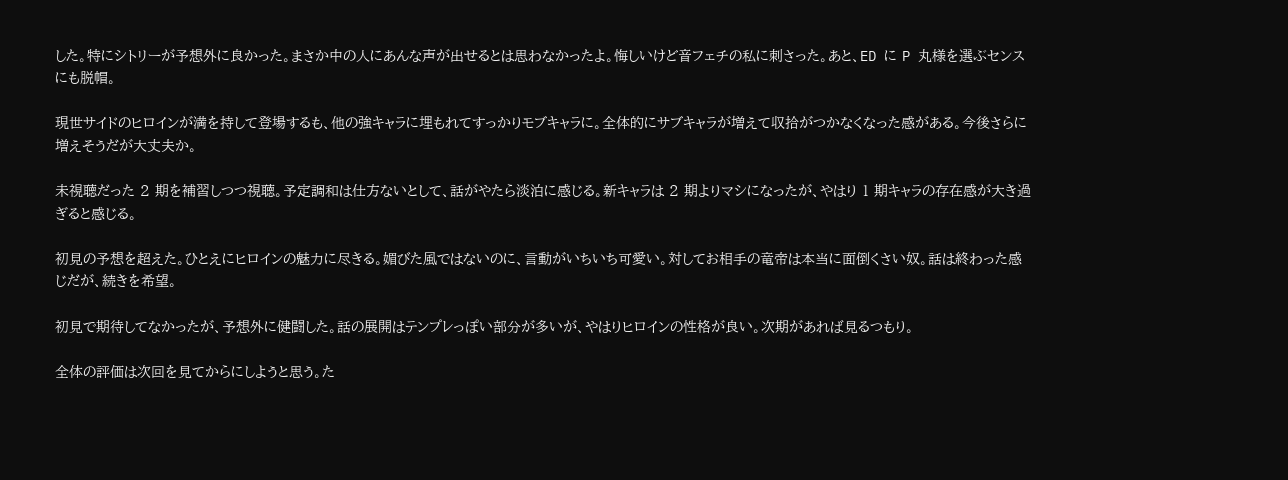した。特にシトリーが予想外に良かった。まさか中の人にあんな声が出せるとは思わなかったよ。悔しいけど音フェチの私に刺さった。あと、ED に P 丸様を選ぶセンスにも脱帽。

現世サイドのヒロインが満を持して登場するも、他の強キャラに埋もれてすっかりモブキャラに。全体的にサブキャラが増えて収拾がつかなくなった感がある。今後さらに増えそうだが大丈夫か。

未視聴だった 2 期を補習しつつ視聴。予定調和は仕方ないとして、話がやたら淡泊に感じる。新キャラは 2 期よりマシになったが、やはり 1 期キャラの存在感が大き過ぎると感じる。

初見の予想を超えた。ひとえにヒロインの魅力に尽きる。媚びた風ではないのに、言動がいちいち可愛い。対してお相手の竜帝は本当に面倒くさい奴。話は終わった感じだが、続きを希望。

初見で期待してなかったが、予想外に健闘した。話の展開はテンプレっぽい部分が多いが、やはりヒロインの性格が良い。次期があれば見るつもり。

全体の評価は次回を見てからにしようと思う。た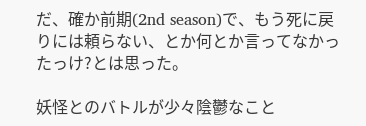だ、確か前期(2nd season)で、もう死に戻りには頼らない、とか何とか言ってなかったっけ?とは思った。

妖怪とのバトルが少々陰鬱なこと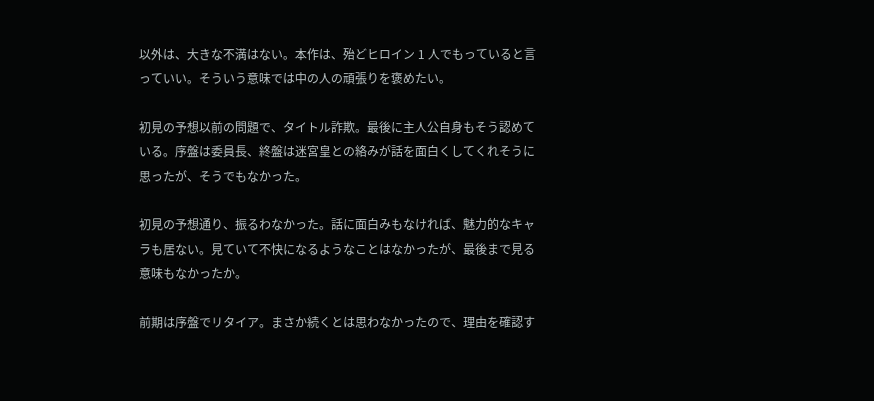以外は、大きな不満はない。本作は、殆どヒロイン 1 人でもっていると言っていい。そういう意味では中の人の頑張りを褒めたい。

初見の予想以前の問題で、タイトル詐欺。最後に主人公自身もそう認めている。序盤は委員長、終盤は迷宮皇との絡みが話を面白くしてくれそうに思ったが、そうでもなかった。

初見の予想通り、振るわなかった。話に面白みもなければ、魅力的なキャラも居ない。見ていて不快になるようなことはなかったが、最後まで見る意味もなかったか。

前期は序盤でリタイア。まさか続くとは思わなかったので、理由を確認す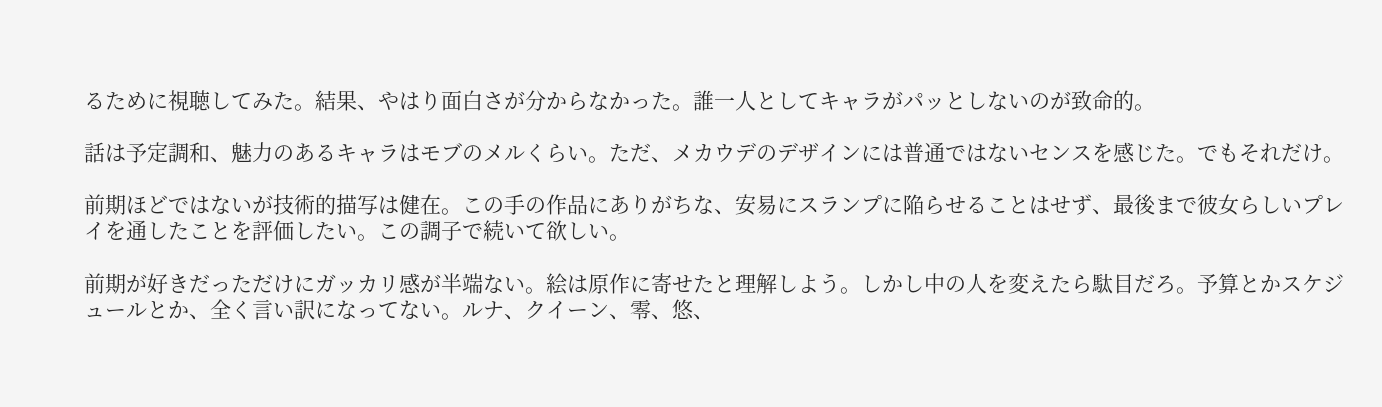るために視聴してみた。結果、やはり面白さが分からなかった。誰一人としてキャラがパッとしないのが致命的。

話は予定調和、魅力のあるキャラはモブのメルくらい。ただ、メカウデのデザインには普通ではないセンスを感じた。でもそれだけ。

前期ほどではないが技術的描写は健在。この手の作品にありがちな、安易にスランプに陥らせることはせず、最後まで彼女らしいプレイを通したことを評価したい。この調子で続いて欲しい。

前期が好きだっただけにガッカリ感が半端ない。絵は原作に寄せたと理解しよう。しかし中の人を変えたら駄目だろ。予算とかスケジュールとか、全く言い訳になってない。ルナ、クイーン、零、悠、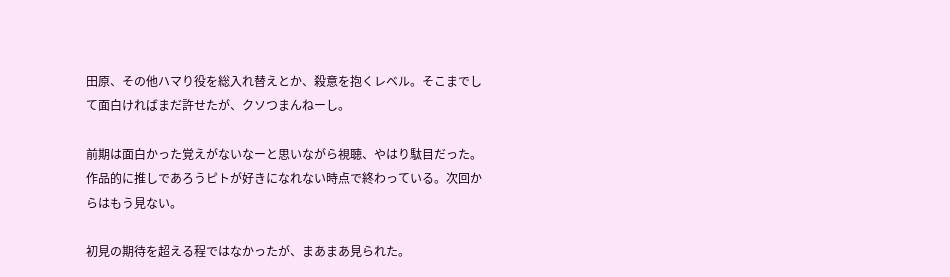田原、その他ハマり役を総入れ替えとか、殺意を抱くレベル。そこまでして面白ければまだ許せたが、クソつまんねーし。

前期は面白かった覚えがないなーと思いながら視聴、やはり駄目だった。作品的に推しであろうピトが好きになれない時点で終わっている。次回からはもう見ない。

初見の期待を超える程ではなかったが、まあまあ見られた。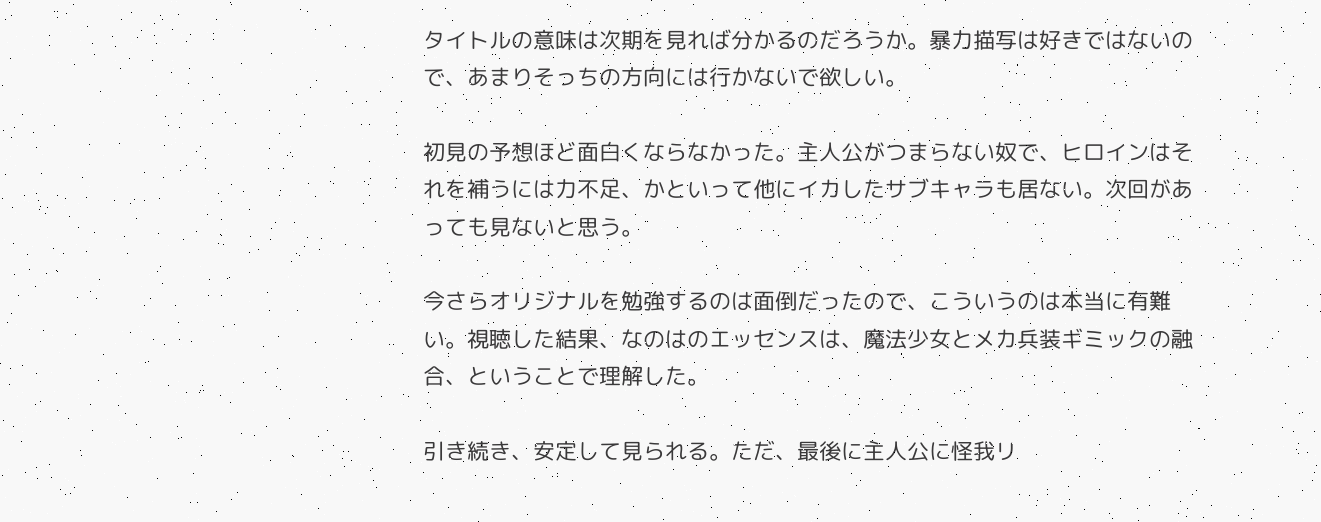タイトルの意味は次期を見れば分かるのだろうか。暴力描写は好きではないので、あまりそっちの方向には行かないで欲しい。

初見の予想ほど面白くならなかった。主人公がつまらない奴で、ヒロインはそれを補うには力不足、かといって他にイカしたサブキャラも居ない。次回があっても見ないと思う。

今さらオリジナルを勉強するのは面倒だったので、こういうのは本当に有難い。視聴した結果、なのはのエッセンスは、魔法少女とメカ兵装ギミックの融合、ということで理解した。

引き続き、安定して見られる。ただ、最後に主人公に怪我リ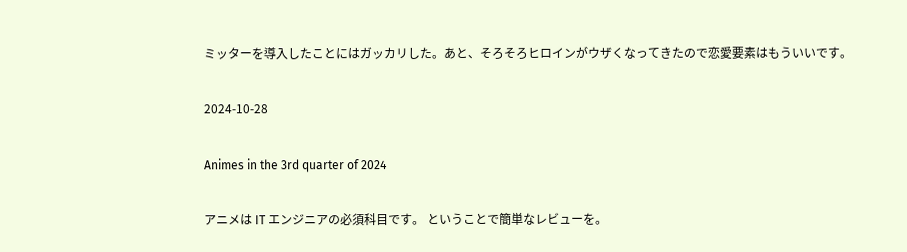ミッターを導入したことにはガッカリした。あと、そろそろヒロインがウザくなってきたので恋愛要素はもういいです。

2024-10-28

Animes in the 3rd quarter of 2024

アニメは IT エンジニアの必須科目です。 ということで簡単なレビューを。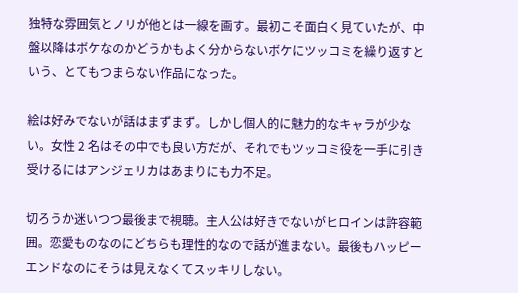独特な雰囲気とノリが他とは一線を画す。最初こそ面白く見ていたが、中盤以降はボケなのかどうかもよく分からないボケにツッコミを繰り返すという、とてもつまらない作品になった。

絵は好みでないが話はまずまず。しかし個人的に魅力的なキャラが少ない。女性 2 名はその中でも良い方だが、それでもツッコミ役を一手に引き受けるにはアンジェリカはあまりにも力不足。

切ろうか迷いつつ最後まで視聴。主人公は好きでないがヒロインは許容範囲。恋愛ものなのにどちらも理性的なので話が進まない。最後もハッピーエンドなのにそうは見えなくてスッキリしない。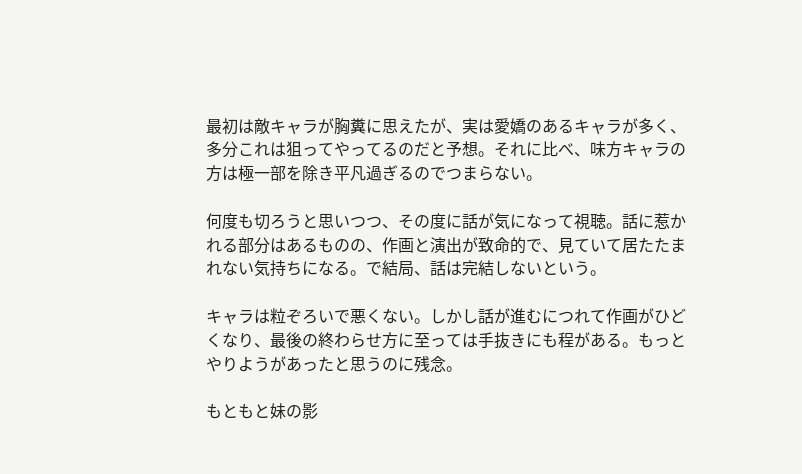最初は敵キャラが胸糞に思えたが、実は愛嬌のあるキャラが多く、多分これは狙ってやってるのだと予想。それに比べ、味方キャラの方は極一部を除き平凡過ぎるのでつまらない。

何度も切ろうと思いつつ、その度に話が気になって視聴。話に惹かれる部分はあるものの、作画と演出が致命的で、見ていて居たたまれない気持ちになる。で結局、話は完結しないという。

キャラは粒ぞろいで悪くない。しかし話が進むにつれて作画がひどくなり、最後の終わらせ方に至っては手抜きにも程がある。もっとやりようがあったと思うのに残念。

もともと妹の影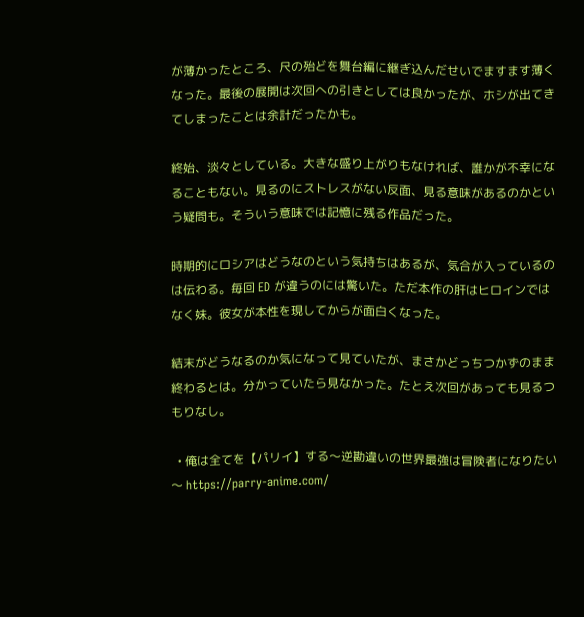が薄かったところ、尺の殆どを舞台編に継ぎ込んだせいでますます薄くなった。最後の展開は次回への引きとしては良かったが、ホシが出てきてしまったことは余計だったかも。

終始、淡々としている。大きな盛り上がりもなければ、誰かが不幸になることもない。見るのにストレスがない反面、見る意味があるのかという疑問も。そういう意味では記憶に残る作品だった。

時期的にロシアはどうなのという気持ちはあるが、気合が入っているのは伝わる。毎回 ED が違うのには驚いた。ただ本作の肝はヒロインではなく妹。彼女が本性を現してからが面白くなった。

結末がどうなるのか気になって見ていたが、まさかどっちつかずのまま終わるとは。分かっていたら見なかった。たとえ次回があっても見るつもりなし。

  • 俺は全てを【パリイ】する〜逆勘違いの世界最強は冒険者になりたい〜 https://parry-anime.com/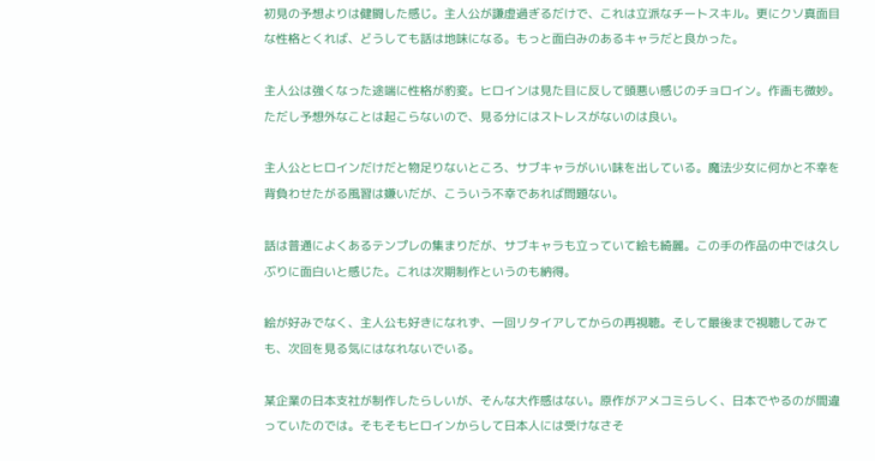初見の予想よりは健闘した感じ。主人公が謙虚過ぎるだけで、これは立派なチートスキル。更にクソ真面目な性格とくれば、どうしても話は地味になる。もっと面白みのあるキャラだと良かった。

主人公は強くなった途端に性格が豹変。ヒロインは見た目に反して頭悪い感じのチョロイン。作画も微妙。ただし予想外なことは起こらないので、見る分にはストレスがないのは良い。

主人公とヒロインだけだと物足りないところ、サブキャラがいい味を出している。魔法少女に何かと不幸を背負わせたがる風習は嫌いだが、こういう不幸であれば問題ない。

話は普通によくあるテンプレの集まりだが、サブキャラも立っていて絵も綺麗。この手の作品の中では久しぶりに面白いと感じた。これは次期制作というのも納得。

絵が好みでなく、主人公も好きになれず、一回リタイアしてからの再視聴。そして最後まで視聴してみても、次回を見る気にはなれないでいる。

某企業の日本支社が制作したらしいが、そんな大作感はない。原作がアメコミらしく、日本でやるのが間違っていたのでは。そもそもヒロインからして日本人には受けなさそ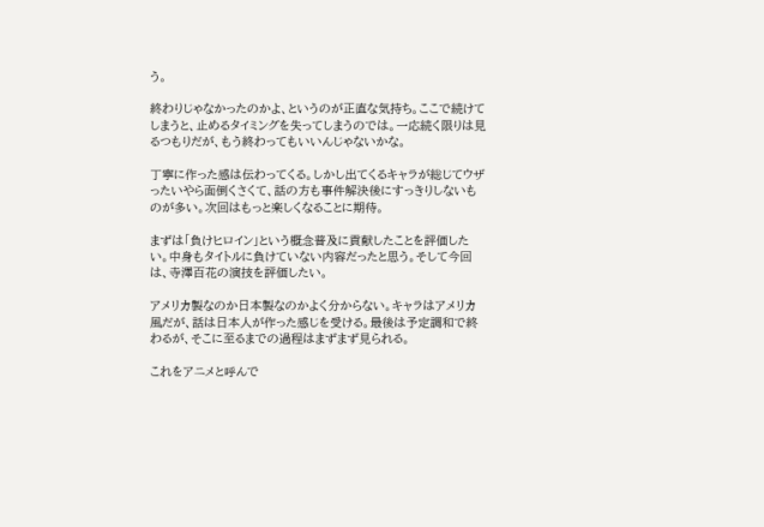う。

終わりじゃなかったのかよ、というのが正直な気持ち。ここで続けてしまうと、止めるタイミングを失ってしまうのでは。一応続く限りは見るつもりだが、もう終わってもいいんじゃないかな。

丁寧に作った感は伝わってくる。しかし出てくるキャラが総じてウザったいやら面倒くさくて、話の方も事件解決後にすっきりしないものが多い。次回はもっと楽しくなることに期待。

まずは「負けヒロイン」という概念普及に貢献したことを評価したい。中身もタイトルに負けていない内容だったと思う。そして今回は、寺澤百花の演技を評価したい。

アメリカ製なのか日本製なのかよく分からない。キャラはアメリカ風だが、話は日本人が作った感じを受ける。最後は予定調和で終わるが、そこに至るまでの過程はまずまず見られる。

これをアニメと呼んで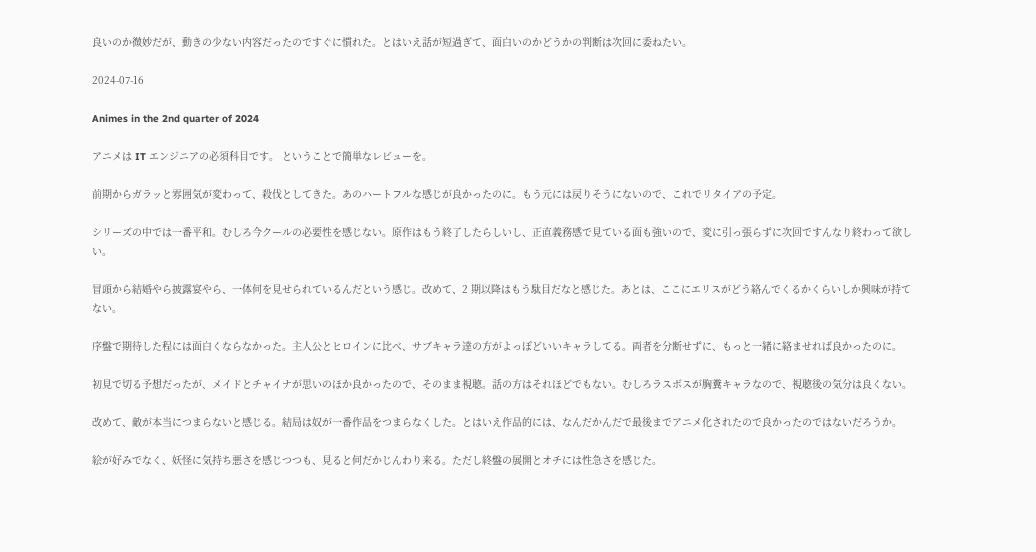良いのか微妙だが、動きの少ない内容だったのですぐに慣れた。とはいえ話が短過ぎて、面白いのかどうかの判断は次回に委ねたい。

2024-07-16

Animes in the 2nd quarter of 2024

アニメは IT エンジニアの必須科目です。 ということで簡単なレビューを。

前期からガラッと雰囲気が変わって、殺伐としてきた。あのハートフルな感じが良かったのに。もう元には戻りそうにないので、これでリタイアの予定。

シリーズの中では一番平和。むしろ今クールの必要性を感じない。原作はもう終了したらしいし、正直義務感で見ている面も強いので、変に引っ張らずに次回ですんなり終わって欲しい。

冒頭から結婚やら披露宴やら、一体何を見せられているんだという感じ。改めて、2 期以降はもう駄目だなと感じた。あとは、ここにエリスがどう絡んでくるかくらいしか興味が持てない。

序盤で期待した程には面白くならなかった。主人公とヒロインに比べ、サブキャラ達の方がよっぽどいいキャラしてる。両者を分断せずに、もっと一緒に絡ませれば良かったのに。

初見で切る予想だったが、メイドとチャイナが思いのほか良かったので、そのまま視聴。話の方はそれほどでもない。むしろラスボスが胸糞キャラなので、視聴後の気分は良くない。

改めて、敵が本当につまらないと感じる。結局は奴が一番作品をつまらなくした。とはいえ作品的には、なんだかんだで最後までアニメ化されたので良かったのではないだろうか。

絵が好みでなく、妖怪に気持ち悪さを感じつつも、見ると何だかじんわり来る。ただし終盤の展開とオチには性急さを感じた。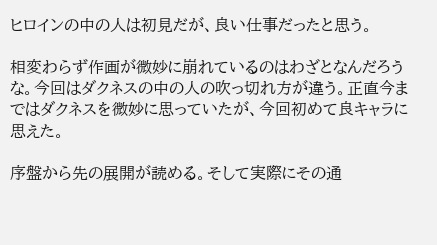ヒロインの中の人は初見だが、良い仕事だったと思う。

相変わらず作画が微妙に崩れているのはわざとなんだろうな。今回はダクネスの中の人の吹っ切れ方が違う。正直今まではダクネスを微妙に思っていたが、今回初めて良キャラに思えた。

序盤から先の展開が読める。そして実際にその通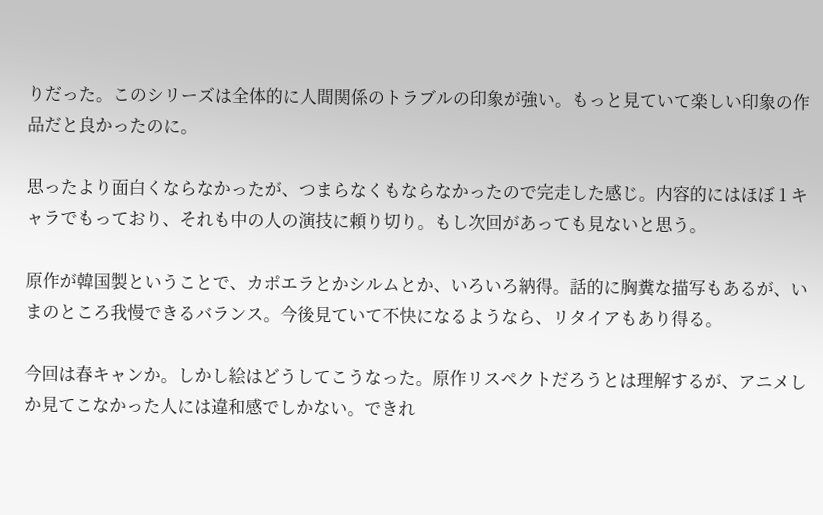りだった。このシリーズは全体的に人間関係のトラブルの印象が強い。もっと見ていて楽しい印象の作品だと良かったのに。

思ったより面白くならなかったが、つまらなくもならなかったので完走した感じ。内容的にはほぼ 1 キャラでもっており、それも中の人の演技に頼り切り。もし次回があっても見ないと思う。

原作が韓国製ということで、カポエラとかシルムとか、いろいろ納得。話的に胸糞な描写もあるが、いまのところ我慢できるバランス。今後見ていて不快になるようなら、リタイアもあり得る。

今回は春キャンか。しかし絵はどうしてこうなった。原作リスペクトだろうとは理解するが、アニメしか見てこなかった人には違和感でしかない。できれ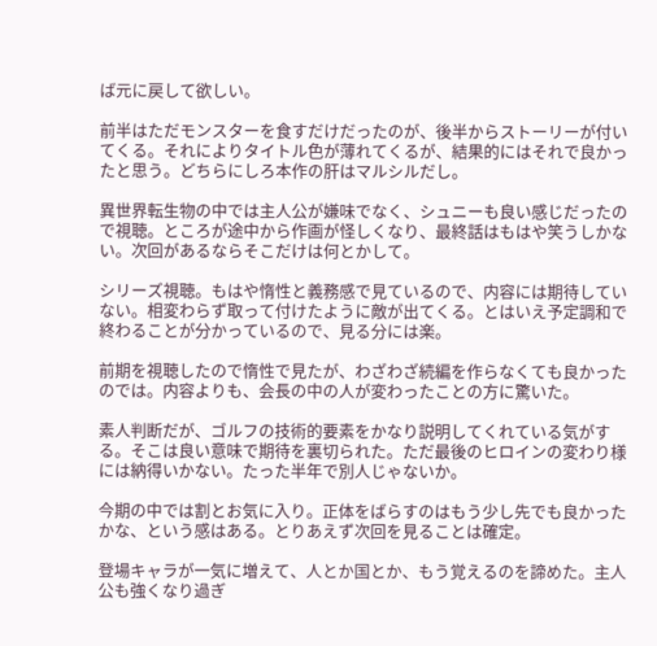ば元に戻して欲しい。

前半はただモンスターを食すだけだったのが、後半からストーリーが付いてくる。それによりタイトル色が薄れてくるが、結果的にはそれで良かったと思う。どちらにしろ本作の肝はマルシルだし。

異世界転生物の中では主人公が嫌味でなく、シュニーも良い感じだったので視聴。ところが途中から作画が怪しくなり、最終話はもはや笑うしかない。次回があるならそこだけは何とかして。

シリーズ視聴。もはや惰性と義務感で見ているので、内容には期待していない。相変わらず取って付けたように敵が出てくる。とはいえ予定調和で終わることが分かっているので、見る分には楽。

前期を視聴したので惰性で見たが、わざわざ続編を作らなくても良かったのでは。内容よりも、会長の中の人が変わったことの方に驚いた。

素人判断だが、ゴルフの技術的要素をかなり説明してくれている気がする。そこは良い意味で期待を裏切られた。ただ最後のヒロインの変わり様には納得いかない。たった半年で別人じゃないか。

今期の中では割とお気に入り。正体をばらすのはもう少し先でも良かったかな、という感はある。とりあえず次回を見ることは確定。

登場キャラが一気に増えて、人とか国とか、もう覚えるのを諦めた。主人公も強くなり過ぎ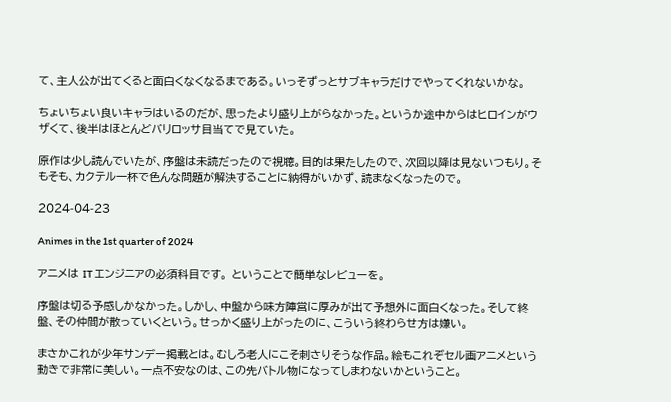て、主人公が出てくると面白くなくなるまである。いっそずっとサブキャラだけでやってくれないかな。

ちょいちょい良いキャラはいるのだが、思ったより盛り上がらなかった。というか途中からはヒロインがウザくて、後半はほとんどバリロッサ目当てで見ていた。

原作は少し読んでいたが、序盤は未読だったので視聴。目的は果たしたので、次回以降は見ないつもり。そもそも、カクテル一杯で色んな問題が解決することに納得がいかず、読まなくなったので。

2024-04-23

Animes in the 1st quarter of 2024

アニメは IT エンジニアの必須科目です。 ということで簡単なレビューを。

序盤は切る予感しかなかった。しかし、中盤から味方陣営に厚みが出て予想外に面白くなった。そして終盤、その仲間が散っていくという。せっかく盛り上がったのに、こういう終わらせ方は嫌い。

まさかこれが少年サンデー掲載とは。むしろ老人にこそ刺さりそうな作品。絵もこれぞセル画アニメという動きで非常に美しい。一点不安なのは、この先バトル物になってしまわないかということ。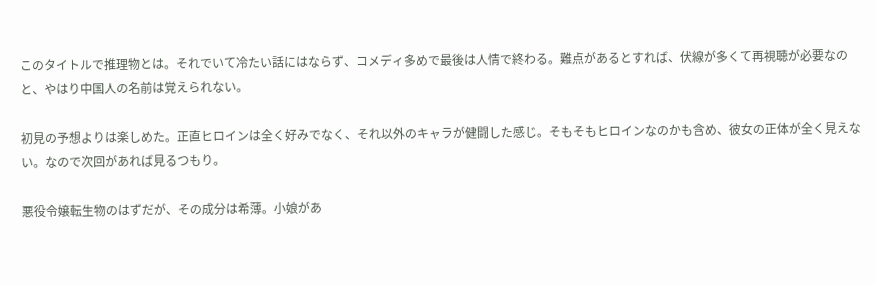このタイトルで推理物とは。それでいて冷たい話にはならず、コメディ多めで最後は人情で終わる。難点があるとすれば、伏線が多くて再視聴が必要なのと、やはり中国人の名前は覚えられない。

初見の予想よりは楽しめた。正直ヒロインは全く好みでなく、それ以外のキャラが健闘した感じ。そもそもヒロインなのかも含め、彼女の正体が全く見えない。なので次回があれば見るつもり。

悪役令嬢転生物のはずだが、その成分は希薄。小娘があ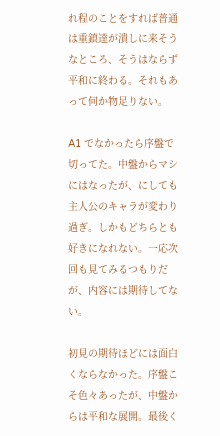れ程のことをすれば普通は重鎮達が潰しに来そうなところ、そうはならず平和に終わる。それもあって何か物足りない。

A1 でなかったら序盤で切ってた。中盤からマシにはなったが、にしても主人公のキャラが変わり過ぎ。しかもどちらとも好きになれない。一応次回も見てみるつもりだが、内容には期待してない。

初見の期待ほどには面白くならなかった。序盤こそ色々あったが、中盤からは平和な展開。最後く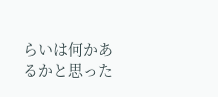らいは何かあるかと思った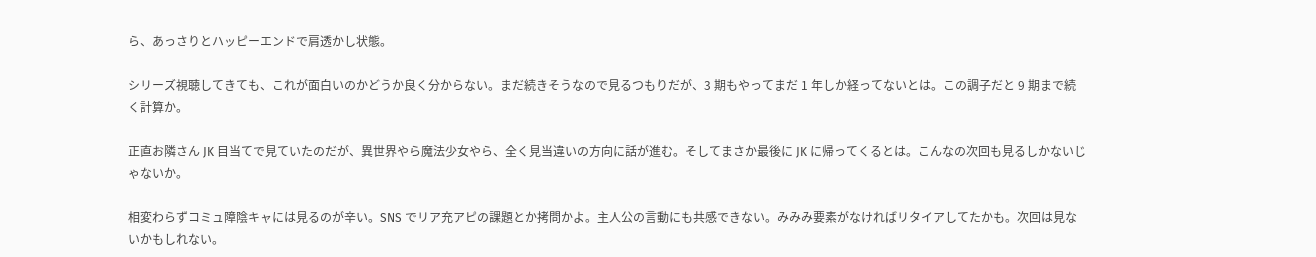ら、あっさりとハッピーエンドで肩透かし状態。

シリーズ視聴してきても、これが面白いのかどうか良く分からない。まだ続きそうなので見るつもりだが、3 期もやってまだ 1 年しか経ってないとは。この調子だと 9 期まで続く計算か。

正直お隣さん JK 目当てで見ていたのだが、異世界やら魔法少女やら、全く見当違いの方向に話が進む。そしてまさか最後に JK に帰ってくるとは。こんなの次回も見るしかないじゃないか。

相変わらずコミュ障陰キャには見るのが辛い。SNS でリア充アピの課題とか拷問かよ。主人公の言動にも共感できない。みみみ要素がなければリタイアしてたかも。次回は見ないかもしれない。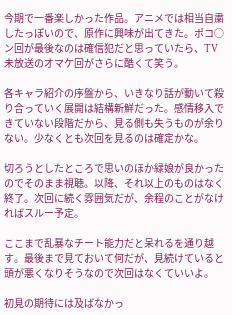今期で一番楽しかった作品。アニメでは相当自粛したっぽいので、原作に興味が出てきた。ポコ○ン回が最後なのは確信犯だと思っていたら、TV 未放送のオマケ回がさらに酷くて笑う。

各キャラ紹介の序盤から、いきなり話が動いて殺り合っていく展開は結構新鮮だった。感情移入できていない段階だから、見る側も失うものが余りない。少なくとも次回を見るのは確定かな。

切ろうとしたところで思いのほか緑娘が良かったのでそのまま視聴。以降、それ以上のものはなく終了。次回に続く雰囲気だが、余程のことがなければスルー予定。

ここまで乱暴なチート能力だと呆れるを通り越す。最後まで見ておいて何だが、見続けていると頭が悪くなりそうなので次回はなくていいよ。

初見の期待には及ばなかっ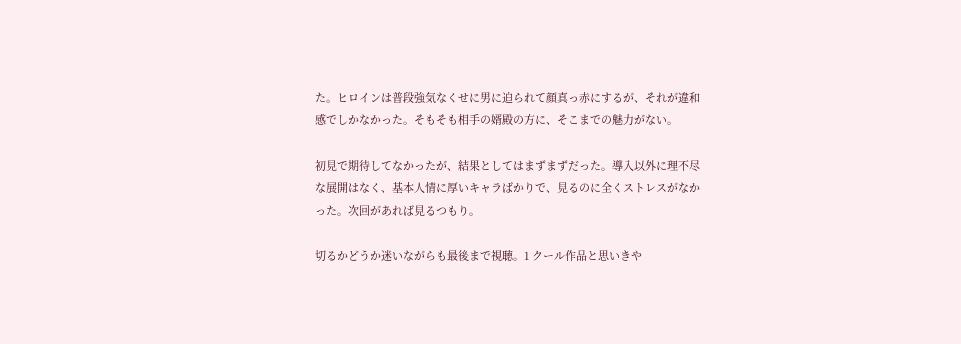た。ヒロインは普段強気なくせに男に迫られて顔真っ赤にするが、それが違和感でしかなかった。そもそも相手の婿殿の方に、そこまでの魅力がない。

初見で期待してなかったが、結果としてはまずまずだった。導入以外に理不尽な展開はなく、基本人情に厚いキャラばかりで、見るのに全くストレスがなかった。次回があれば見るつもり。

切るかどうか迷いながらも最後まで視聴。1 クール作品と思いきや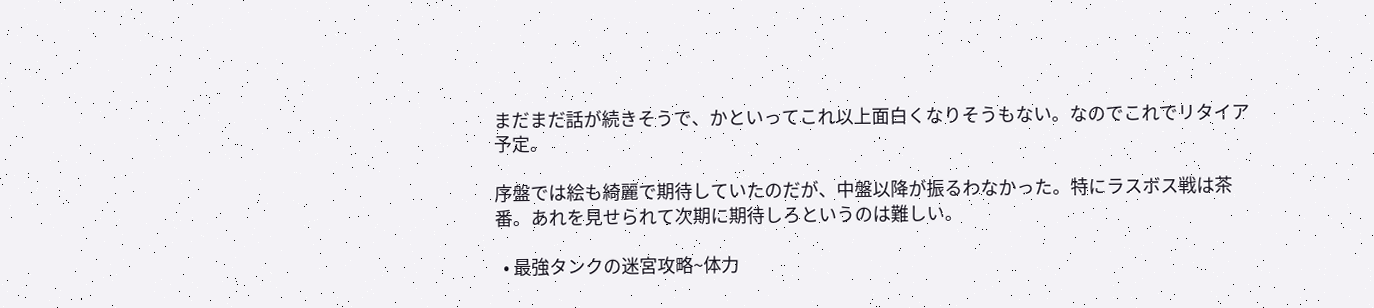まだまだ話が続きそうで、かといってこれ以上面白くなりそうもない。なのでこれでリタイア予定。

序盤では絵も綺麗で期待していたのだが、中盤以降が振るわなかった。特にラスボス戦は茶番。あれを見せられて次期に期待しろというのは難しい。

  • 最強タンクの迷宮攻略~体力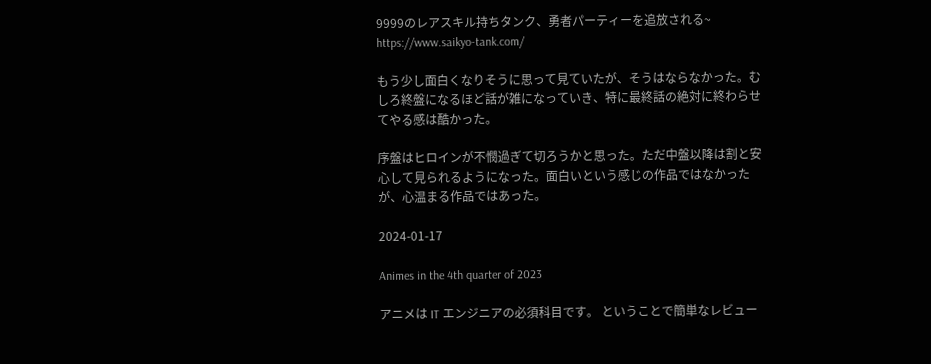9999のレアスキル持ちタンク、勇者パーティーを追放される~ https://www.saikyo-tank.com/

もう少し面白くなりそうに思って見ていたが、そうはならなかった。むしろ終盤になるほど話が雑になっていき、特に最終話の絶対に終わらせてやる感は酷かった。

序盤はヒロインが不憫過ぎて切ろうかと思った。ただ中盤以降は割と安心して見られるようになった。面白いという感じの作品ではなかったが、心温まる作品ではあった。

2024-01-17

Animes in the 4th quarter of 2023

アニメは IT エンジニアの必須科目です。 ということで簡単なレビュー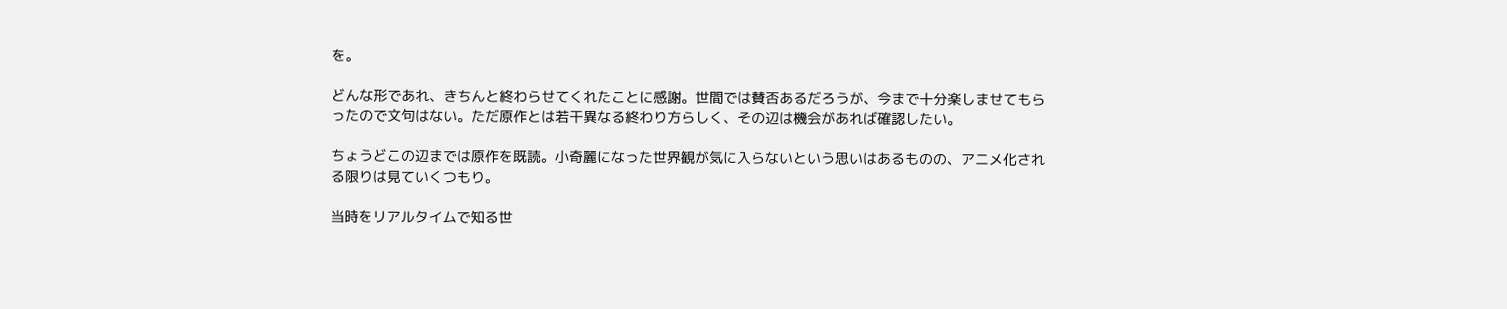を。

どんな形であれ、きちんと終わらせてくれたことに感謝。世間では賛否あるだろうが、今まで十分楽しませてもらったので文句はない。ただ原作とは若干異なる終わり方らしく、その辺は機会があれば確認したい。

ちょうどこの辺までは原作を既読。小奇麗になった世界観が気に入らないという思いはあるものの、アニメ化される限りは見ていくつもり。

当時をリアルタイムで知る世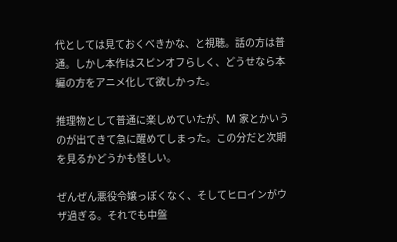代としては見ておくべきかな、と視聴。話の方は普通。しかし本作はスピンオフらしく、どうせなら本編の方をアニメ化して欲しかった。

推理物として普通に楽しめていたが、M 家とかいうのが出てきて急に醒めてしまった。この分だと次期を見るかどうかも怪しい。

ぜんぜん悪役令嬢っぽくなく、そしてヒロインがウザ過ぎる。それでも中盤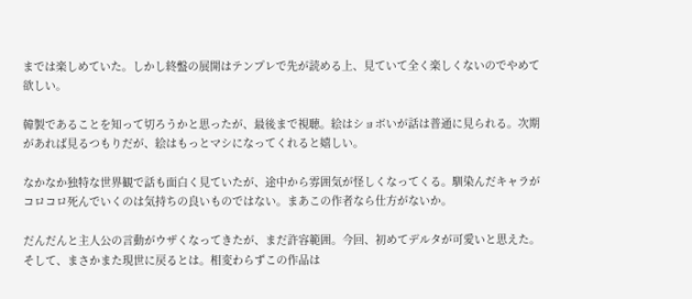までは楽しめていた。しかし終盤の展開はテンプレで先が読める上、見ていて全く楽しくないのでやめて欲しい。

韓製であることを知って切ろうかと思ったが、最後まで視聴。絵はショボいが話は普通に見られる。次期があれば見るつもりだが、絵はもっとマシになってくれると嬉しい。

なかなか独特な世界観で話も面白く見ていたが、途中から雰囲気が怪しくなってくる。馴染んだキャラがコロコロ死んでいくのは気持ちの良いものではない。まあこの作者なら仕方がないか。

だんだんと主人公の言動がウザくなってきたが、まだ許容範囲。今回、初めてデルタが可愛いと思えた。そして、まさかまた現世に戻るとは。相変わらずこの作品は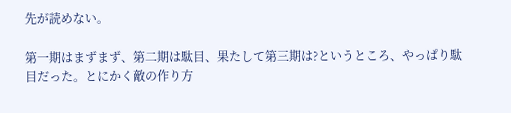先が読めない。

第一期はまずまず、第二期は駄目、果たして第三期は?というところ、やっぱり駄目だった。とにかく敵の作り方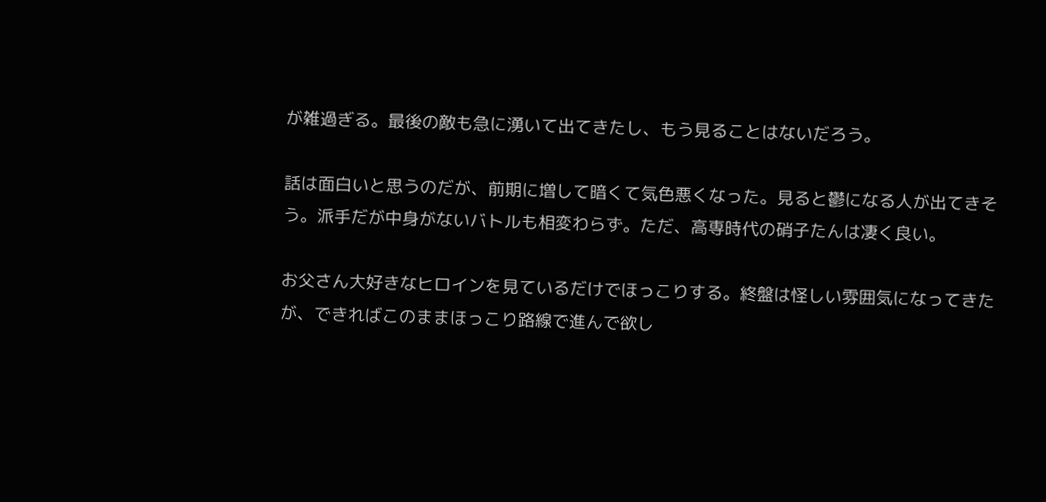が雑過ぎる。最後の敵も急に湧いて出てきたし、もう見ることはないだろう。

話は面白いと思うのだが、前期に増して暗くて気色悪くなった。見ると鬱になる人が出てきそう。派手だが中身がないバトルも相変わらず。ただ、高専時代の硝子たんは凄く良い。

お父さん大好きなヒロインを見ているだけでほっこりする。終盤は怪しい雰囲気になってきたが、できればこのままほっこり路線で進んで欲し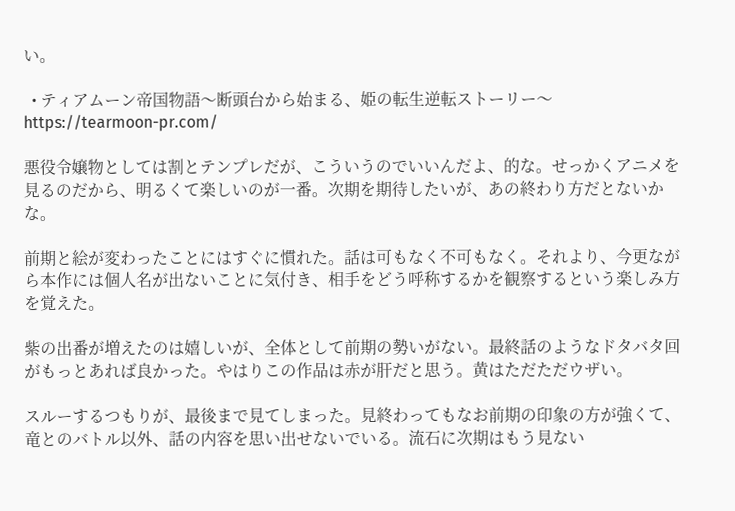い。

  • ティアムーン帝国物語〜断頭台から始まる、姫の転生逆転ストーリー〜 https://tearmoon-pr.com/

悪役令嬢物としては割とテンプレだが、こういうのでいいんだよ、的な。せっかくアニメを見るのだから、明るくて楽しいのが一番。次期を期待したいが、あの終わり方だとないかな。

前期と絵が変わったことにはすぐに慣れた。話は可もなく不可もなく。それより、今更ながら本作には個人名が出ないことに気付き、相手をどう呼称するかを観察するという楽しみ方を覚えた。

紫の出番が増えたのは嬉しいが、全体として前期の勢いがない。最終話のようなドタバタ回がもっとあれば良かった。やはりこの作品は赤が肝だと思う。黄はただただウザい。

スルーするつもりが、最後まで見てしまった。見終わってもなお前期の印象の方が強くて、竜とのバトル以外、話の内容を思い出せないでいる。流石に次期はもう見ない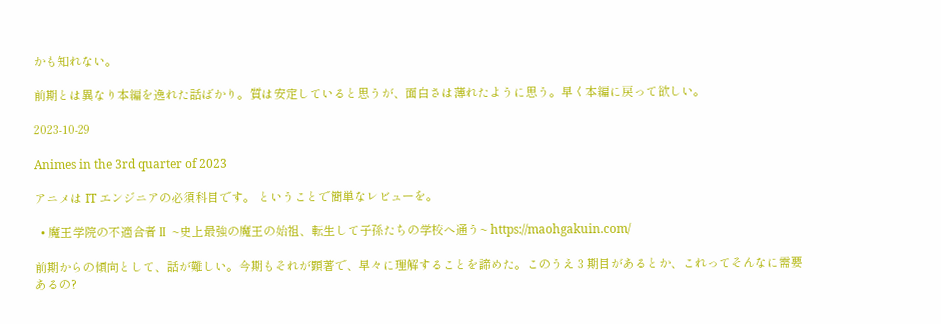かも知れない。

前期とは異なり本編を逸れた話ばかり。質は安定していると思うが、面白さは薄れたように思う。早く本編に戻って欲しい。

2023-10-29

Animes in the 3rd quarter of 2023

アニメは IT エンジニアの必須科目です。 ということで簡単なレビューを。

  • 魔王学院の不適合者Ⅱ ~史上最強の魔王の始祖、転生して子孫たちの学校へ通う~ https://maohgakuin.com/

前期からの傾向として、話が難しい。今期もそれが顕著で、早々に理解することを諦めた。このうえ 3 期目があるとか、これってそんなに需要あるの?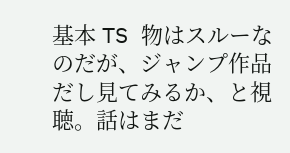基本 TS 物はスルーなのだが、ジャンプ作品だし見てみるか、と視聴。話はまだ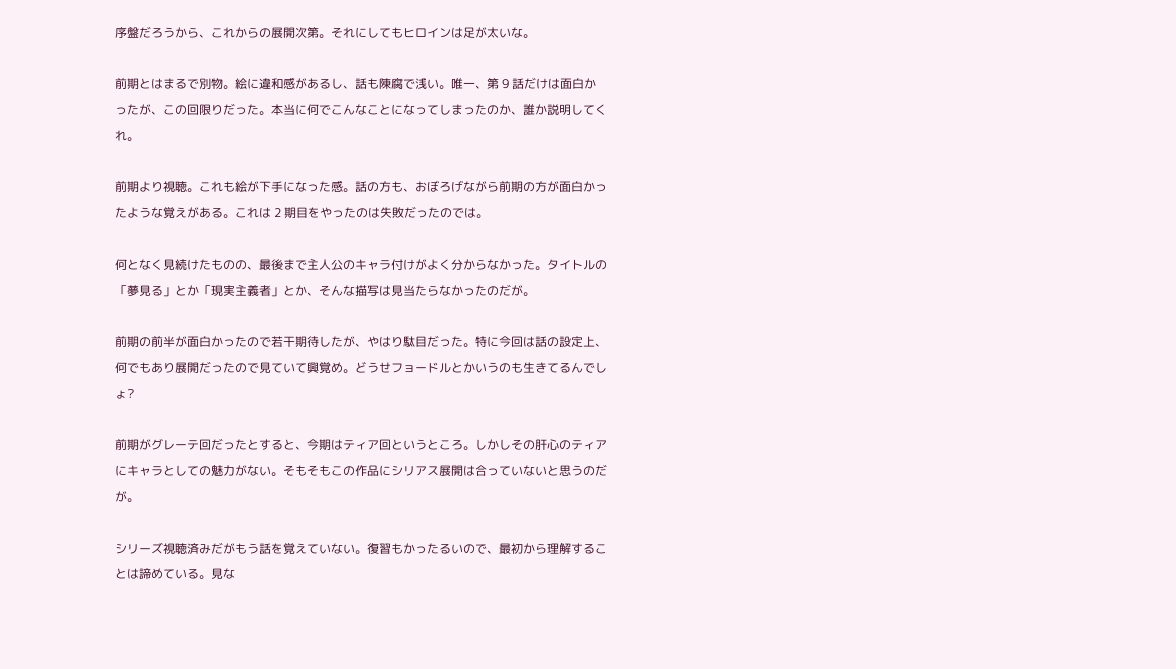序盤だろうから、これからの展開次第。それにしてもヒロインは足が太いな。

前期とはまるで別物。絵に違和感があるし、話も陳腐で浅い。唯一、第 9 話だけは面白かったが、この回限りだった。本当に何でこんなことになってしまったのか、誰か説明してくれ。

前期より視聴。これも絵が下手になった感。話の方も、おぼろげながら前期の方が面白かったような覚えがある。これは 2 期目をやったのは失敗だったのでは。

何となく見続けたものの、最後まで主人公のキャラ付けがよく分からなかった。タイトルの「夢見る」とか「現実主義者」とか、そんな描写は見当たらなかったのだが。

前期の前半が面白かったので若干期待したが、やはり駄目だった。特に今回は話の設定上、何でもあり展開だったので見ていて興覚め。どうせフョードルとかいうのも生きてるんでしょ?

前期がグレーテ回だったとすると、今期はティア回というところ。しかしその肝心のティアにキャラとしての魅力がない。そもそもこの作品にシリアス展開は合っていないと思うのだが。

シリーズ視聴済みだがもう話を覚えていない。復習もかったるいので、最初から理解することは諦めている。見な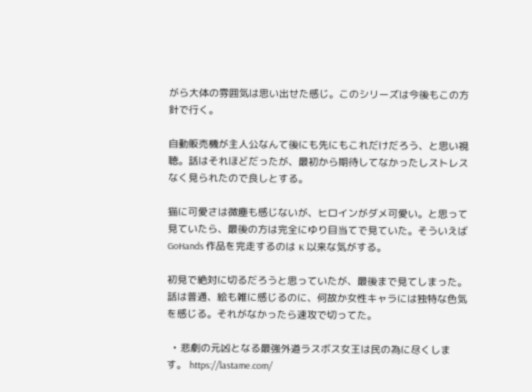がら大体の雰囲気は思い出せた感じ。このシリーズは今後もこの方針で行く。

自動販売機が主人公なんて後にも先にもこれだけだろう、と思い視聴。話はそれほどだったが、最初から期待してなかったしストレスなく見られたので良しとする。

猫に可愛さは微塵も感じないが、ヒロインがダメ可愛い。と思って見ていたら、最後の方は完全にゆり目当てで見ていた。そういえば GoHands 作品を完走するのは K 以来な気がする。

初見で絶対に切るだろうと思っていたが、最後まで見てしまった。話は普通、絵も雑に感じるのに、何故か女性キャラには独特な色気を感じる。それがなかったら速攻で切ってた。

  • 悲劇の元凶となる最強外道ラスボス女王は民の為に尽くします。 https://lastame.com/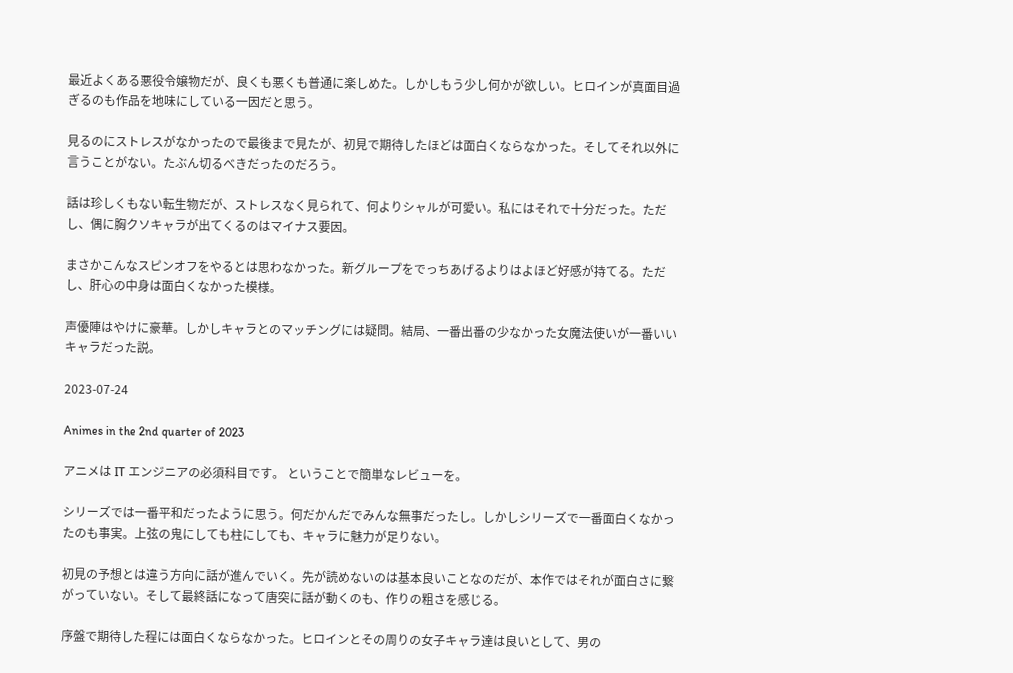最近よくある悪役令嬢物だが、良くも悪くも普通に楽しめた。しかしもう少し何かが欲しい。ヒロインが真面目過ぎるのも作品を地味にしている一因だと思う。

見るのにストレスがなかったので最後まで見たが、初見で期待したほどは面白くならなかった。そしてそれ以外に言うことがない。たぶん切るべきだったのだろう。

話は珍しくもない転生物だが、ストレスなく見られて、何よりシャルが可愛い。私にはそれで十分だった。ただし、偶に胸クソキャラが出てくるのはマイナス要因。

まさかこんなスピンオフをやるとは思わなかった。新グループをでっちあげるよりはよほど好感が持てる。ただし、肝心の中身は面白くなかった模様。

声優陣はやけに豪華。しかしキャラとのマッチングには疑問。結局、一番出番の少なかった女魔法使いが一番いいキャラだった説。

2023-07-24

Animes in the 2nd quarter of 2023

アニメは IT エンジニアの必須科目です。 ということで簡単なレビューを。

シリーズでは一番平和だったように思う。何だかんだでみんな無事だったし。しかしシリーズで一番面白くなかったのも事実。上弦の鬼にしても柱にしても、キャラに魅力が足りない。

初見の予想とは違う方向に話が進んでいく。先が読めないのは基本良いことなのだが、本作ではそれが面白さに繋がっていない。そして最終話になって唐突に話が動くのも、作りの粗さを感じる。

序盤で期待した程には面白くならなかった。ヒロインとその周りの女子キャラ達は良いとして、男の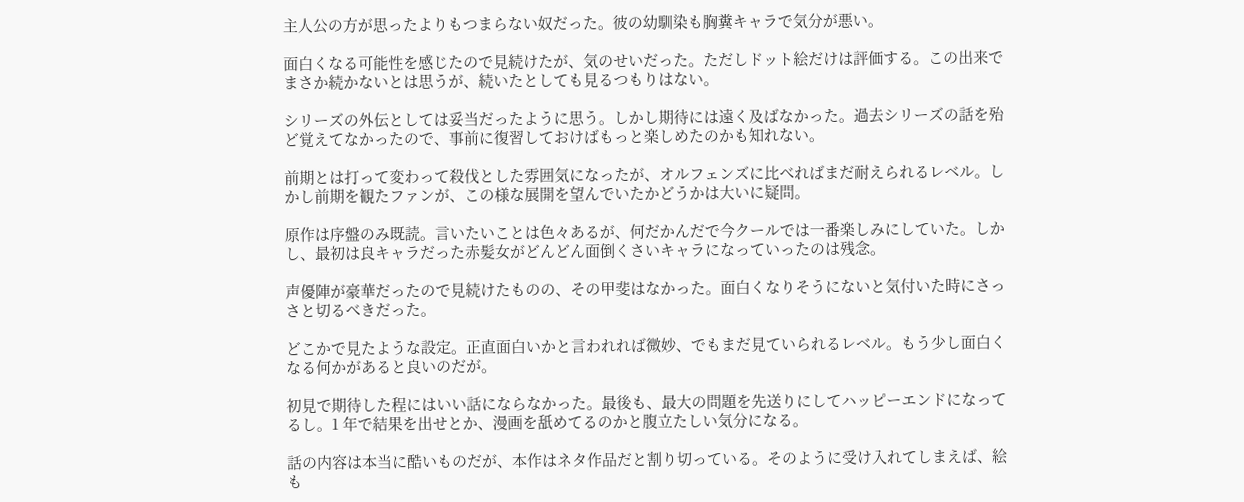主人公の方が思ったよりもつまらない奴だった。彼の幼馴染も胸糞キャラで気分が悪い。

面白くなる可能性を感じたので見続けたが、気のせいだった。ただしドット絵だけは評価する。この出来でまさか続かないとは思うが、続いたとしても見るつもりはない。

シリーズの外伝としては妥当だったように思う。しかし期待には遠く及ばなかった。過去シリーズの話を殆ど覚えてなかったので、事前に復習しておけばもっと楽しめたのかも知れない。

前期とは打って変わって殺伐とした雰囲気になったが、オルフェンズに比べればまだ耐えられるレベル。しかし前期を観たファンが、この様な展開を望んでいたかどうかは大いに疑問。

原作は序盤のみ既読。言いたいことは色々あるが、何だかんだで今クールでは一番楽しみにしていた。しかし、最初は良キャラだった赤髪女がどんどん面倒くさいキャラになっていったのは残念。

声優陣が豪華だったので見続けたものの、その甲斐はなかった。面白くなりそうにないと気付いた時にさっさと切るべきだった。

どこかで見たような設定。正直面白いかと言われれば微妙、でもまだ見ていられるレベル。もう少し面白くなる何かがあると良いのだが。

初見で期待した程にはいい話にならなかった。最後も、最大の問題を先送りにしてハッピーエンドになってるし。1 年で結果を出せとか、漫画を舐めてるのかと腹立たしい気分になる。

話の内容は本当に酷いものだが、本作はネタ作品だと割り切っている。そのように受け入れてしまえば、絵も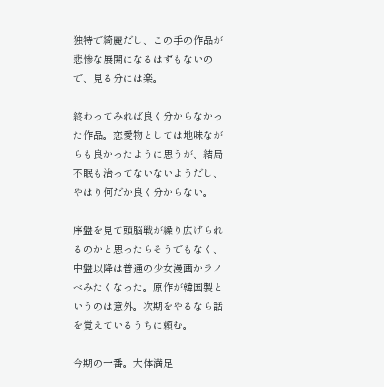独特で綺麗だし、この手の作品が悲惨な展開になるはずもないので、見る分には楽。

終わってみれば良く分からなかった作品。恋愛物としては地味ながらも良かったように思うが、結局不眠も治ってないないようだし、やはり何だか良く分からない。

序盤を見て頭脳戦が繰り広げられるのかと思ったらそうでもなく、中盤以降は普通の少女漫画かラノベみたくなった。原作が韓国製というのは意外。次期をやるなら話を覚えているうちに頼む。

今期の一番。大体満足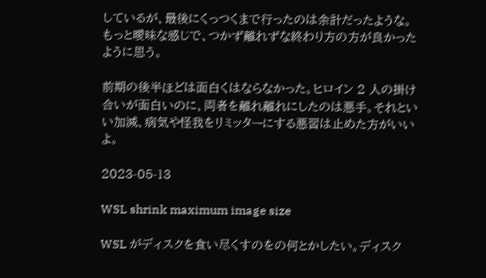しているが、最後にくっつくまで行ったのは余計だったような。もっと曖昧な感じで、つかず離れずな終わり方の方が良かったように思う。

前期の後半ほどは面白くはならなかった。ヒロイン 2 人の掛け合いが面白いのに、両者を離れ離れにしたのは悪手。それといい加減、病気や怪我をリミッターにする悪習は止めた方がいいよ。

2023-05-13

WSL shrink maximum image size

WSL がディスクを食い尽くすのをの何とかしたい。ディスク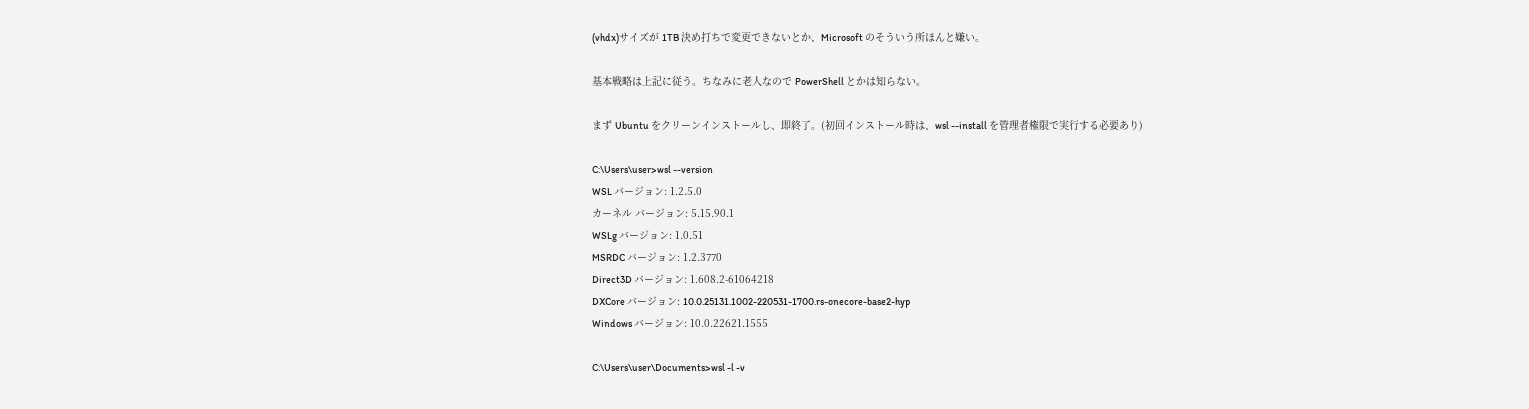(vhdx)サイズが 1TB 決め打ちで変更できないとか、Microsoft のそういう所ほんと嫌い。

基本戦略は上記に従う。ちなみに老人なので PowerShell とかは知らない。

まず Ubuntu をクリーンインストールし、即終了。(初回インストール時は、wsl --install を管理者権限で実行する必要あり)

C:\Users\user>wsl --version
WSL バージョン: 1.2.5.0
カーネル バージョン: 5.15.90.1
WSLg バージョン: 1.0.51
MSRDC バージョン: 1.2.3770
Direct3D バージョン: 1.608.2-61064218
DXCore バージョン: 10.0.25131.1002-220531-1700.rs-onecore-base2-hyp
Windows バージョン: 10.0.22621.1555

C:\Users\user\Documents>wsl -l -v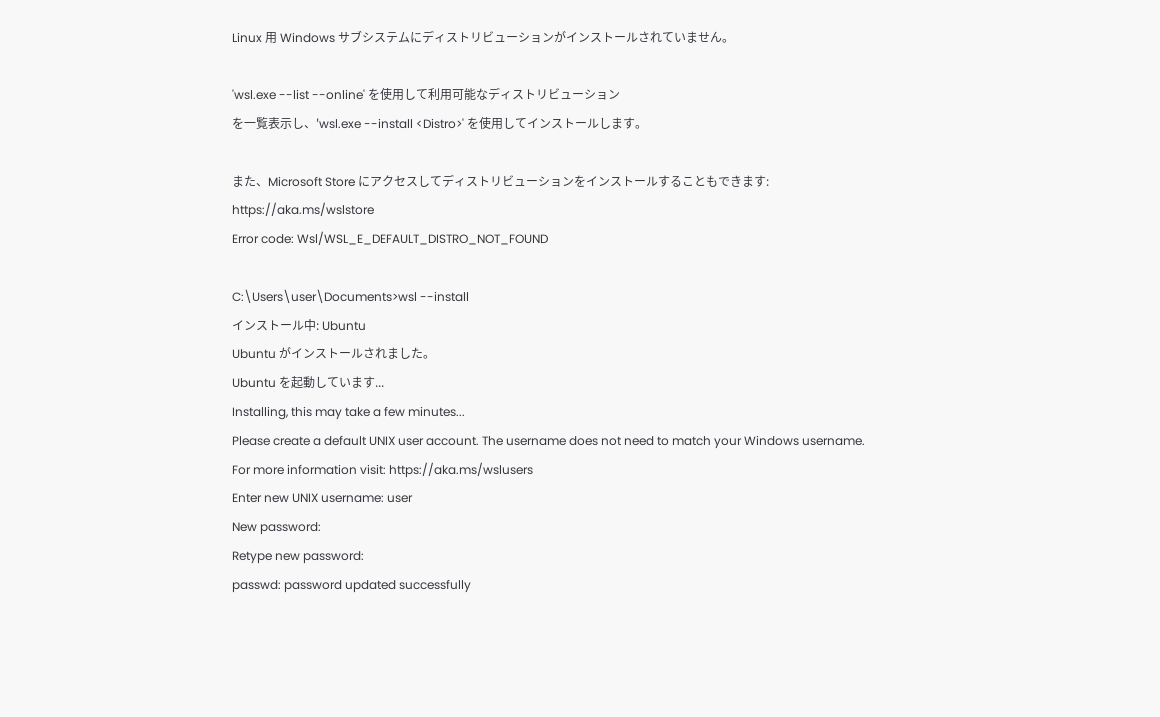Linux 用 Windows サブシステムにディストリビューションがインストールされていません。

'wsl.exe --list --online' を使用して利用可能なディストリビューション
を一覧表示し、'wsl.exe --install <Distro>' を使用してインストールします。

また、Microsoft Store にアクセスしてディストリビューションをインストールすることもできます:
https://aka.ms/wslstore
Error code: Wsl/WSL_E_DEFAULT_DISTRO_NOT_FOUND

C:\Users\user\Documents>wsl --install
インストール中: Ubuntu
Ubuntu がインストールされました。
Ubuntu を起動しています...
Installing, this may take a few minutes...
Please create a default UNIX user account. The username does not need to match your Windows username.
For more information visit: https://aka.ms/wslusers
Enter new UNIX username: user
New password:
Retype new password:
passwd: password updated successfully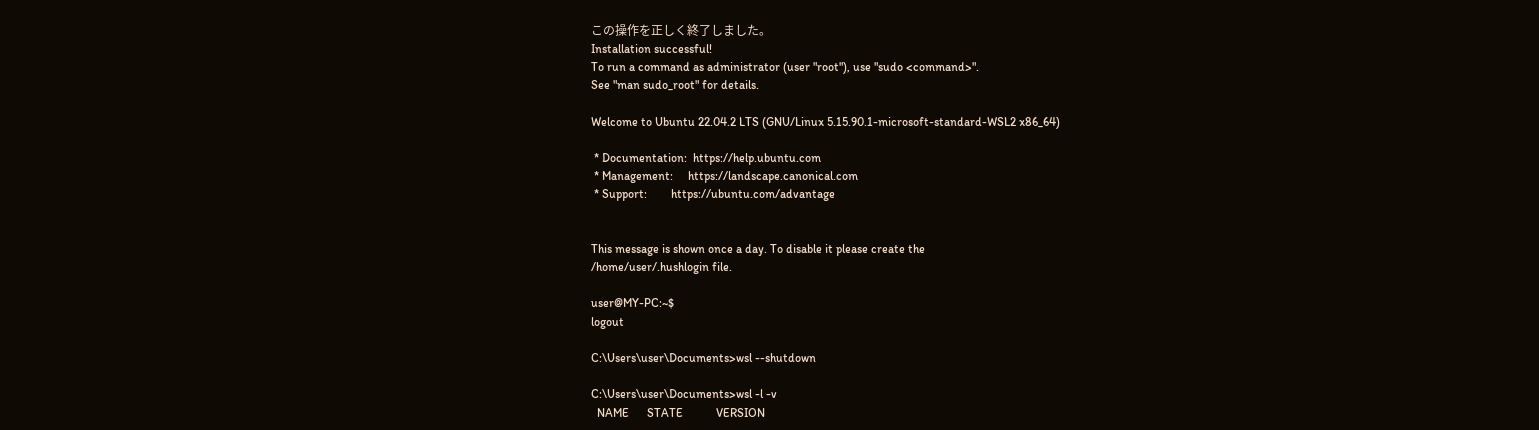この操作を正しく終了しました。
Installation successful!
To run a command as administrator (user "root"), use "sudo <command>".
See "man sudo_root" for details.

Welcome to Ubuntu 22.04.2 LTS (GNU/Linux 5.15.90.1-microsoft-standard-WSL2 x86_64)

 * Documentation:  https://help.ubuntu.com
 * Management:     https://landscape.canonical.com
 * Support:        https://ubuntu.com/advantage


This message is shown once a day. To disable it please create the
/home/user/.hushlogin file.

user@MY-PC:~$
logout

C:\Users\user\Documents>wsl --shutdown

C:\Users\user\Documents>wsl -l -v
  NAME      STATE           VERSION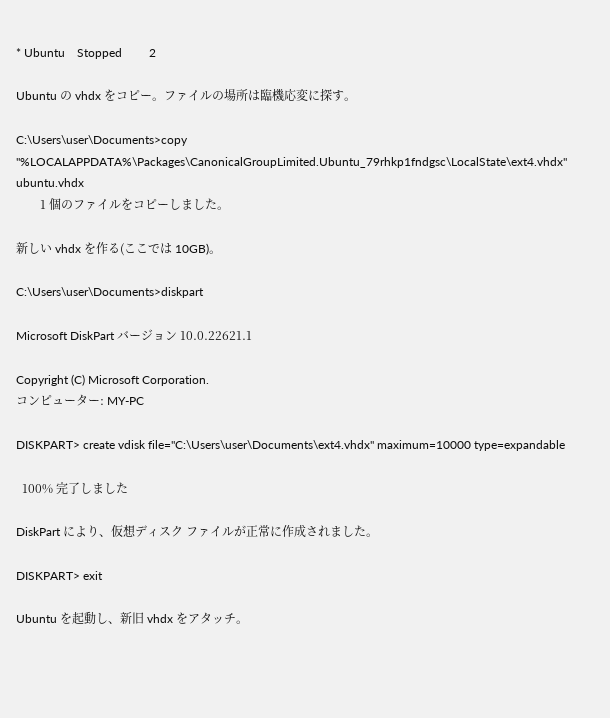* Ubuntu    Stopped         2

Ubuntu の vhdx をコピー。ファイルの場所は臨機応変に探す。

C:\Users\user\Documents>copy "%LOCALAPPDATA%\Packages\CanonicalGroupLimited.Ubuntu_79rhkp1fndgsc\LocalState\ext4.vhdx" ubuntu.vhdx
        1 個のファイルをコピーしました。

新しい vhdx を作る(ここでは 10GB)。

C:\Users\user\Documents>diskpart

Microsoft DiskPart バージョン 10.0.22621.1

Copyright (C) Microsoft Corporation.
コンピューター: MY-PC

DISKPART> create vdisk file="C:\Users\user\Documents\ext4.vhdx" maximum=10000 type=expandable

  100% 完了しました

DiskPart により、仮想ディスク ファイルが正常に作成されました。

DISKPART> exit

Ubuntu を起動し、新旧 vhdx をアタッチ。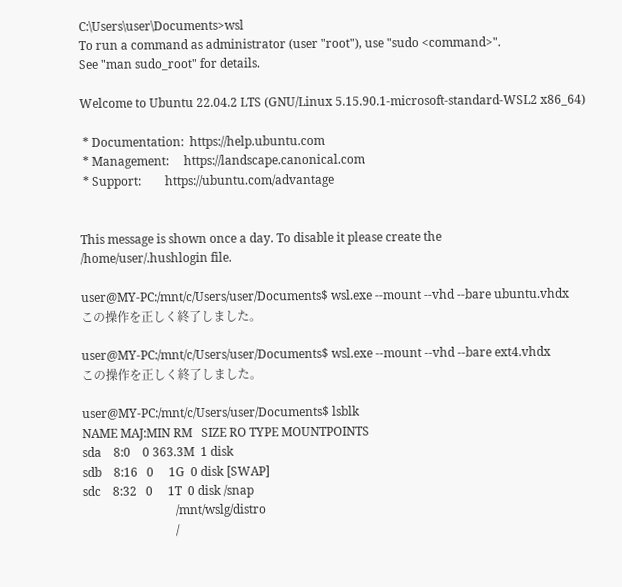C:\Users\user\Documents>wsl
To run a command as administrator (user "root"), use "sudo <command>".
See "man sudo_root" for details.

Welcome to Ubuntu 22.04.2 LTS (GNU/Linux 5.15.90.1-microsoft-standard-WSL2 x86_64)

 * Documentation:  https://help.ubuntu.com
 * Management:     https://landscape.canonical.com
 * Support:        https://ubuntu.com/advantage


This message is shown once a day. To disable it please create the
/home/user/.hushlogin file.

user@MY-PC:/mnt/c/Users/user/Documents$ wsl.exe --mount --vhd --bare ubuntu.vhdx
この操作を正しく終了しました。

user@MY-PC:/mnt/c/Users/user/Documents$ wsl.exe --mount --vhd --bare ext4.vhdx
この操作を正しく終了しました。

user@MY-PC:/mnt/c/Users/user/Documents$ lsblk
NAME MAJ:MIN RM   SIZE RO TYPE MOUNTPOINTS
sda    8:0    0 363.3M  1 disk
sdb    8:16   0     1G  0 disk [SWAP]
sdc    8:32   0     1T  0 disk /snap
                               /mnt/wslg/distro
                               /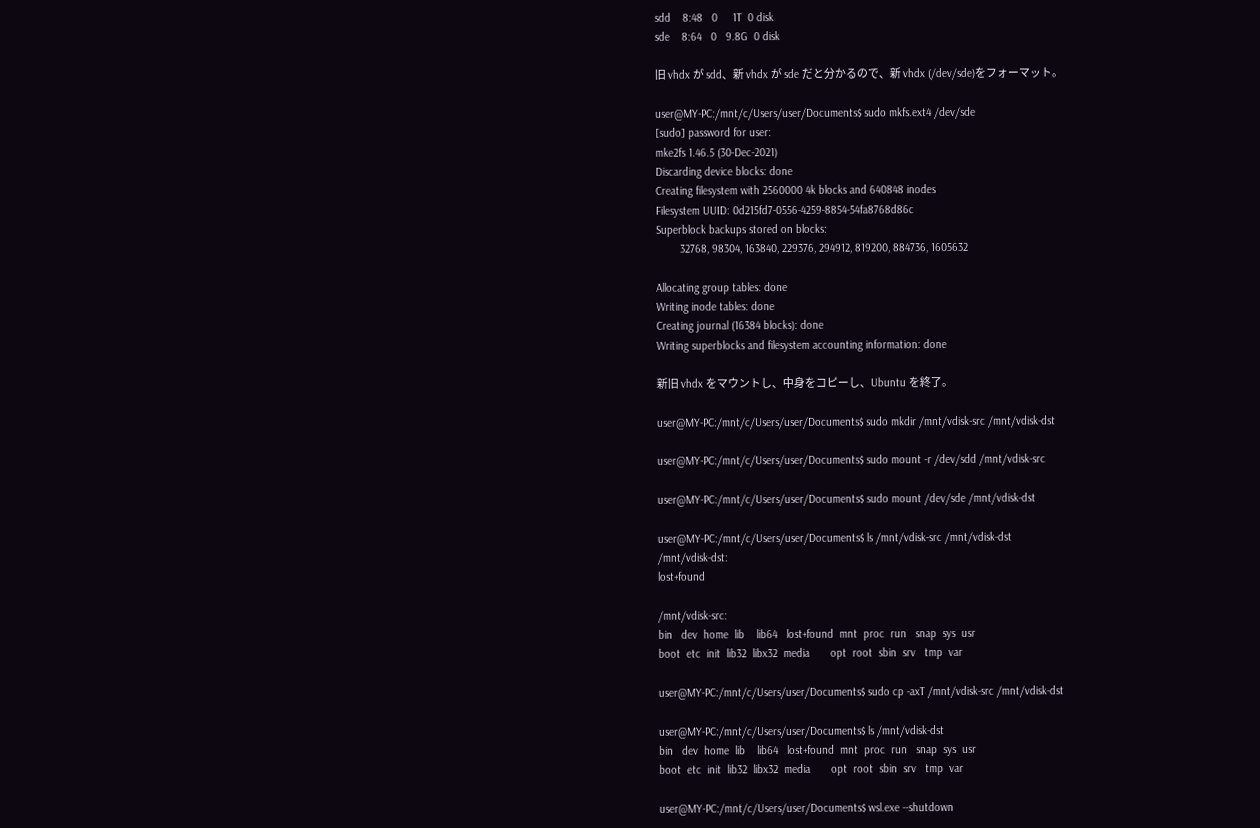sdd    8:48   0     1T  0 disk
sde    8:64   0   9.8G  0 disk

旧 vhdx が sdd、新 vhdx が sde だと分かるので、新 vhdx (/dev/sde)をフォーマット。

user@MY-PC:/mnt/c/Users/user/Documents$ sudo mkfs.ext4 /dev/sde
[sudo] password for user:
mke2fs 1.46.5 (30-Dec-2021)
Discarding device blocks: done
Creating filesystem with 2560000 4k blocks and 640848 inodes
Filesystem UUID: 0d215fd7-0556-4259-8854-54fa8768d86c
Superblock backups stored on blocks:
        32768, 98304, 163840, 229376, 294912, 819200, 884736, 1605632

Allocating group tables: done
Writing inode tables: done
Creating journal (16384 blocks): done
Writing superblocks and filesystem accounting information: done

新旧 vhdx をマウントし、中身をコピーし、Ubuntu を終了。

user@MY-PC:/mnt/c/Users/user/Documents$ sudo mkdir /mnt/vdisk-src /mnt/vdisk-dst

user@MY-PC:/mnt/c/Users/user/Documents$ sudo mount -r /dev/sdd /mnt/vdisk-src

user@MY-PC:/mnt/c/Users/user/Documents$ sudo mount /dev/sde /mnt/vdisk-dst

user@MY-PC:/mnt/c/Users/user/Documents$ ls /mnt/vdisk-src /mnt/vdisk-dst
/mnt/vdisk-dst:
lost+found

/mnt/vdisk-src:
bin   dev  home  lib    lib64   lost+found  mnt  proc  run   snap  sys  usr
boot  etc  init  lib32  libx32  media       opt  root  sbin  srv   tmp  var

user@MY-PC:/mnt/c/Users/user/Documents$ sudo cp -axT /mnt/vdisk-src /mnt/vdisk-dst

user@MY-PC:/mnt/c/Users/user/Documents$ ls /mnt/vdisk-dst
bin   dev  home  lib    lib64   lost+found  mnt  proc  run   snap  sys  usr
boot  etc  init  lib32  libx32  media       opt  root  sbin  srv   tmp  var

user@MY-PC:/mnt/c/Users/user/Documents$ wsl.exe --shutdown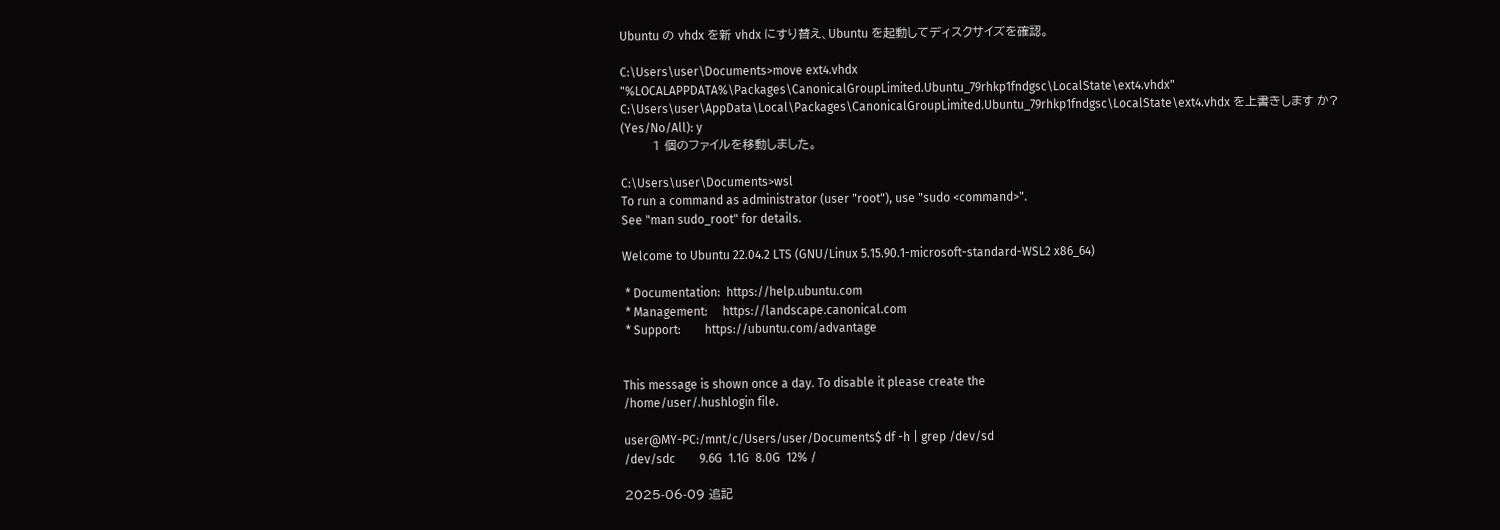Ubuntu の vhdx を新 vhdx にすり替え、Ubuntu を起動してディスクサイズを確認。

C:\Users\user\Documents>move ext4.vhdx "%LOCALAPPDATA%\Packages\CanonicalGroupLimited.Ubuntu_79rhkp1fndgsc\LocalState\ext4.vhdx"
C:\Users\user\AppData\Local\Packages\CanonicalGroupLimited.Ubuntu_79rhkp1fndgsc\LocalState\ext4.vhdx を上書きします か? (Yes/No/All): y
        1 個のファイルを移動しました。

C:\Users\user\Documents>wsl
To run a command as administrator (user "root"), use "sudo <command>".
See "man sudo_root" for details.

Welcome to Ubuntu 22.04.2 LTS (GNU/Linux 5.15.90.1-microsoft-standard-WSL2 x86_64)

 * Documentation:  https://help.ubuntu.com
 * Management:     https://landscape.canonical.com
 * Support:        https://ubuntu.com/advantage


This message is shown once a day. To disable it please create the
/home/user/.hushlogin file.

user@MY-PC:/mnt/c/Users/user/Documents$ df -h | grep /dev/sd
/dev/sdc        9.6G  1.1G  8.0G  12% /

2025-06-09 追記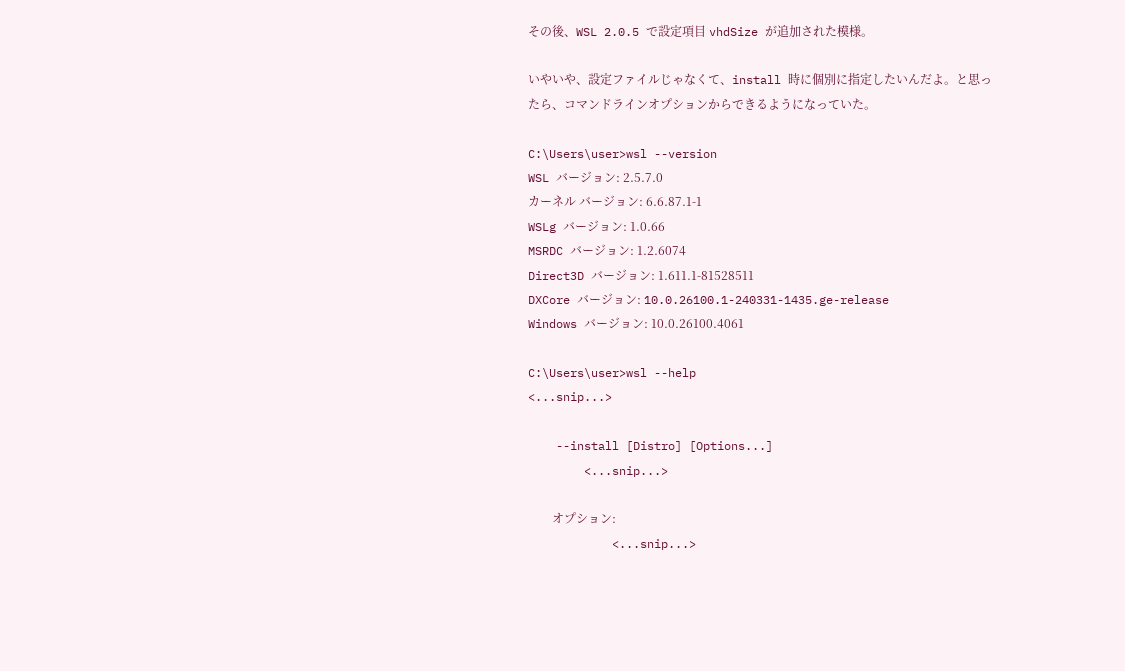その後、WSL 2.0.5 で設定項目 vhdSize が追加された模様。

いやいや、設定ファイルじゃなくて、install 時に個別に指定したいんだよ。と思ったら、コマンドラインオプションからできるようになっていた。

C:\Users\user>wsl --version
WSL バージョン: 2.5.7.0
カーネル バージョン: 6.6.87.1-1
WSLg バージョン: 1.0.66
MSRDC バージョン: 1.2.6074
Direct3D バージョン: 1.611.1-81528511
DXCore バージョン: 10.0.26100.1-240331-1435.ge-release
Windows バージョン: 10.0.26100.4061

C:\Users\user>wsl --help
<...snip...>

    --install [Distro] [Options...]
        <...snip...>

        オプション:
            <...snip...>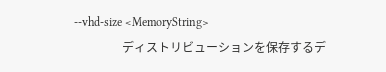--vhd-size <MemoryString>
                ディストリビューションを保存するデ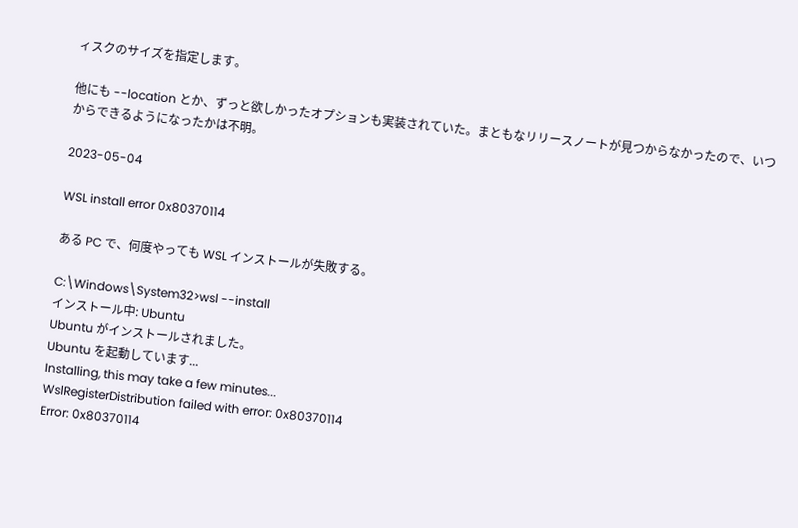ィスクのサイズを指定します。

他にも --location とか、ずっと欲しかったオプションも実装されていた。まともなリリースノートが見つからなかったので、いつからできるようになったかは不明。

2023-05-04

WSL install error 0x80370114

ある PC で、何度やっても WSL インストールが失敗する。

C:\Windows\System32>wsl --install
インストール中: Ubuntu
Ubuntu がインストールされました。
Ubuntu を起動しています...
Installing, this may take a few minutes...
WslRegisterDistribution failed with error: 0x80370114
Error: 0x80370114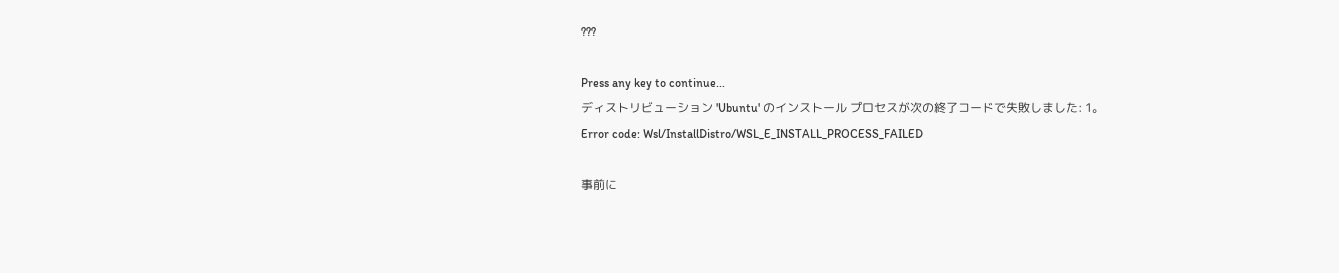???

Press any key to continue...
ディストリビューション 'Ubuntu' のインストール プロセスが次の終了コードで失敗しました: 1。
Error code: Wsl/InstallDistro/WSL_E_INSTALL_PROCESS_FAILED

事前に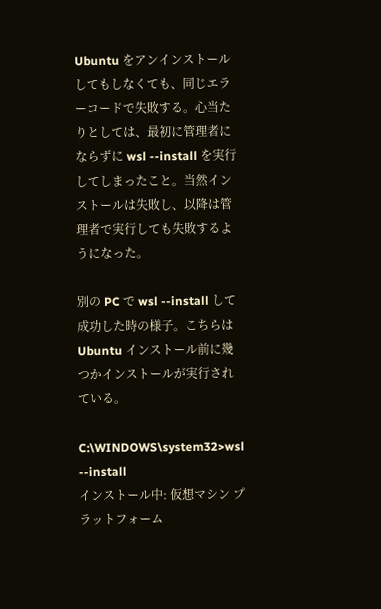Ubuntu をアンインストールしてもしなくても、同じエラーコードで失敗する。心当たりとしては、最初に管理者にならずに wsl --install を実行してしまったこと。当然インストールは失敗し、以降は管理者で実行しても失敗するようになった。

別の PC で wsl --install して成功した時の様子。こちらは Ubuntu インストール前に幾つかインストールが実行されている。

C:\WINDOWS\system32>wsl --install
インストール中: 仮想マシン プラットフォーム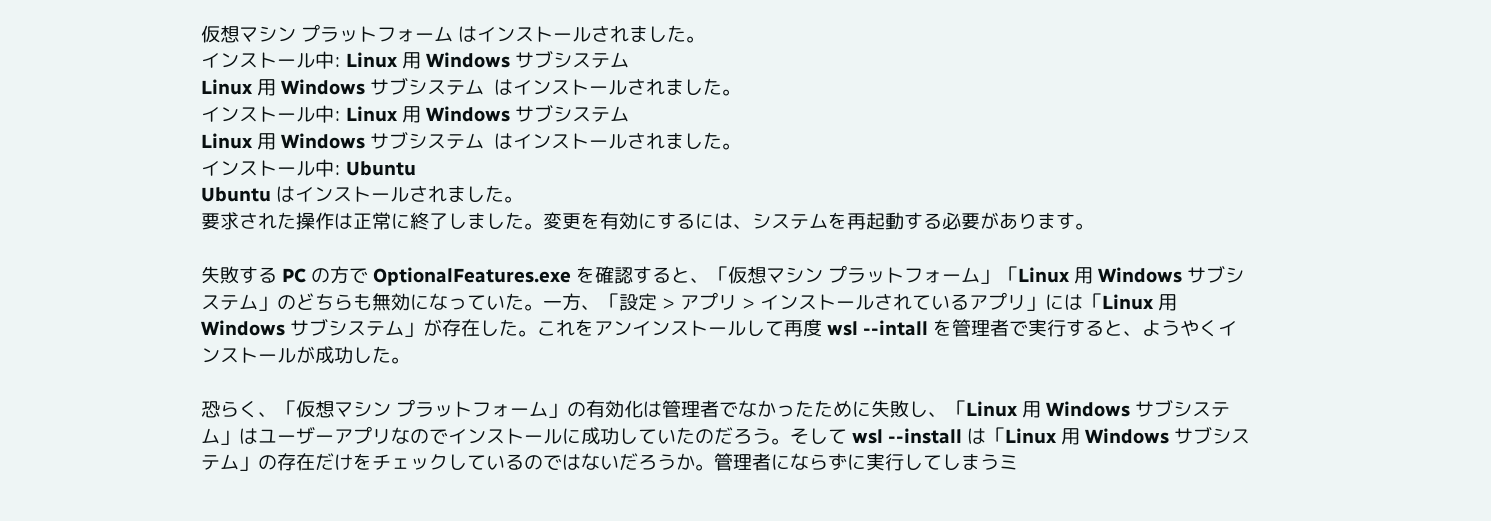仮想マシン プラットフォーム はインストールされました。
インストール中: Linux 用 Windows サブシステム
Linux 用 Windows サブシステム  はインストールされました。
インストール中: Linux 用 Windows サブシステム
Linux 用 Windows サブシステム  はインストールされました。
インストール中: Ubuntu
Ubuntu はインストールされました。
要求された操作は正常に終了しました。変更を有効にするには、システムを再起動する必要があります。

失敗する PC の方で OptionalFeatures.exe を確認すると、「仮想マシン プラットフォーム」「Linux 用 Windows サブシステム」のどちらも無効になっていた。一方、「設定 > アプリ > インストールされているアプリ」には「Linux 用 Windows サブシステム」が存在した。これをアンインストールして再度 wsl --intall を管理者で実行すると、ようやくインストールが成功した。

恐らく、「仮想マシン プラットフォーム」の有効化は管理者でなかったために失敗し、「Linux 用 Windows サブシステム」はユーザーアプリなのでインストールに成功していたのだろう。そして wsl --install は「Linux 用 Windows サブシステム」の存在だけをチェックしているのではないだろうか。管理者にならずに実行してしまうミ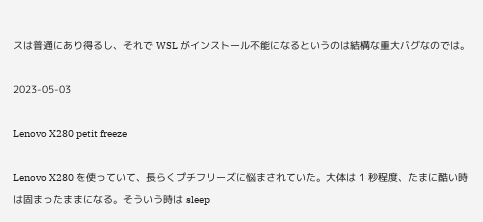スは普通にあり得るし、それで WSL がインストール不能になるというのは結構な重大バグなのでは。

2023-05-03

Lenovo X280 petit freeze

Lenovo X280 を使っていて、長らくプチフリーズに悩まされていた。大体は 1 秒程度、たまに酷い時は固まったままになる。そういう時は sleep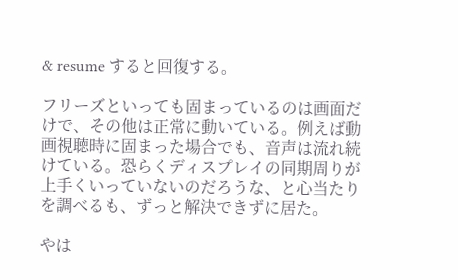& resume すると回復する。

フリーズといっても固まっているのは画面だけで、その他は正常に動いている。例えば動画視聴時に固まった場合でも、音声は流れ続けている。恐らくディスプレイの同期周りが上手くいっていないのだろうな、と心当たりを調べるも、ずっと解決できずに居た。

やは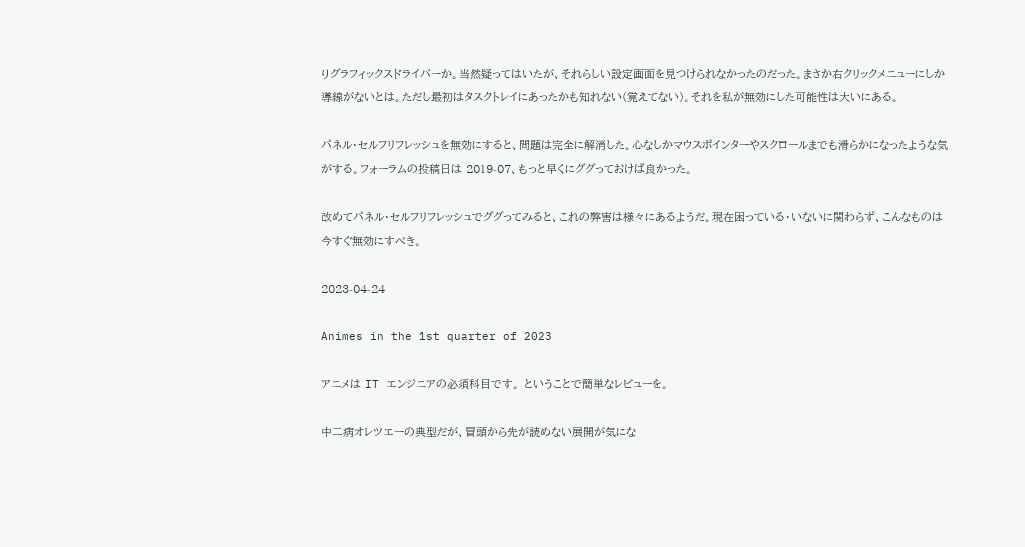りグラフィックスドライバーか。当然疑ってはいたが、それらしい設定画面を見つけられなかったのだった。まさか右クリックメニューにしか導線がないとは。ただし最初はタスクトレイにあったかも知れない(覚えてない)。それを私が無効にした可能性は大いにある。

パネル・セルフリフレッシュを無効にすると、問題は完全に解消した。心なしかマウスポインターやスクロールまでも滑らかになったような気がする。フォーラムの投稿日は 2019-07、もっと早くにググっておけば良かった。

改めてパネル・セルフリフレッシュでググってみると、これの弊害は様々にあるようだ。現在困っている・いないに関わらず、こんなものは今すぐ無効にすべき。

2023-04-24

Animes in the 1st quarter of 2023

アニメは IT エンジニアの必須科目です。 ということで簡単なレビューを。

中二病オレツエーの典型だが、冒頭から先が読めない展開が気にな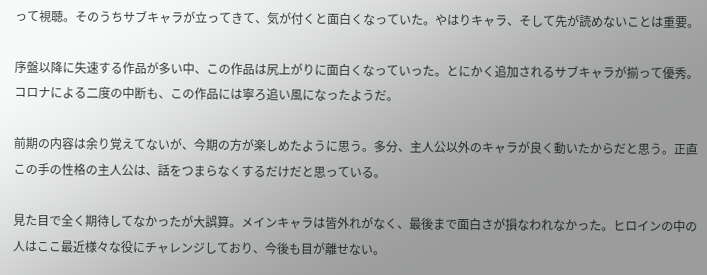って視聴。そのうちサブキャラが立ってきて、気が付くと面白くなっていた。やはりキャラ、そして先が読めないことは重要。

序盤以降に失速する作品が多い中、この作品は尻上がりに面白くなっていった。とにかく追加されるサブキャラが揃って優秀。コロナによる二度の中断も、この作品には寧ろ追い風になったようだ。

前期の内容は余り覚えてないが、今期の方が楽しめたように思う。多分、主人公以外のキャラが良く動いたからだと思う。正直この手の性格の主人公は、話をつまらなくするだけだと思っている。

見た目で全く期待してなかったが大誤算。メインキャラは皆外れがなく、最後まで面白さが損なわれなかった。ヒロインの中の人はここ最近様々な役にチャレンジしており、今後も目が離せない。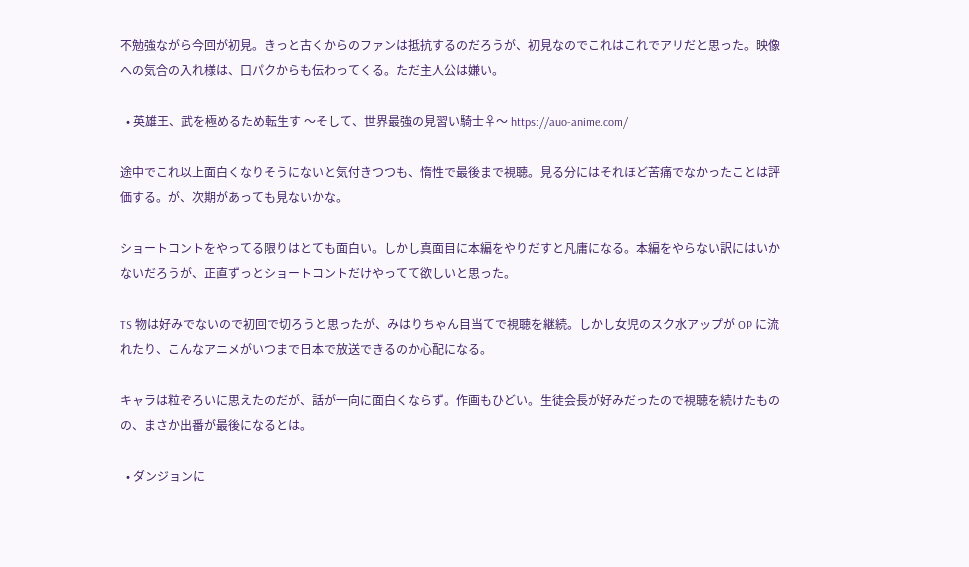不勉強ながら今回が初見。きっと古くからのファンは抵抗するのだろうが、初見なのでこれはこれでアリだと思った。映像への気合の入れ様は、口パクからも伝わってくる。ただ主人公は嫌い。

  • 英雄王、武を極めるため転生す 〜そして、世界最強の見習い騎士♀〜 https://auo-anime.com/

途中でこれ以上面白くなりそうにないと気付きつつも、惰性で最後まで視聴。見る分にはそれほど苦痛でなかったことは評価する。が、次期があっても見ないかな。

ショートコントをやってる限りはとても面白い。しかし真面目に本編をやりだすと凡庸になる。本編をやらない訳にはいかないだろうが、正直ずっとショートコントだけやってて欲しいと思った。

TS 物は好みでないので初回で切ろうと思ったが、みはりちゃん目当てで視聴を継続。しかし女児のスク水アップが OP に流れたり、こんなアニメがいつまで日本で放送できるのか心配になる。

キャラは粒ぞろいに思えたのだが、話が一向に面白くならず。作画もひどい。生徒会長が好みだったので視聴を続けたものの、まさか出番が最後になるとは。

  • ダンジョンに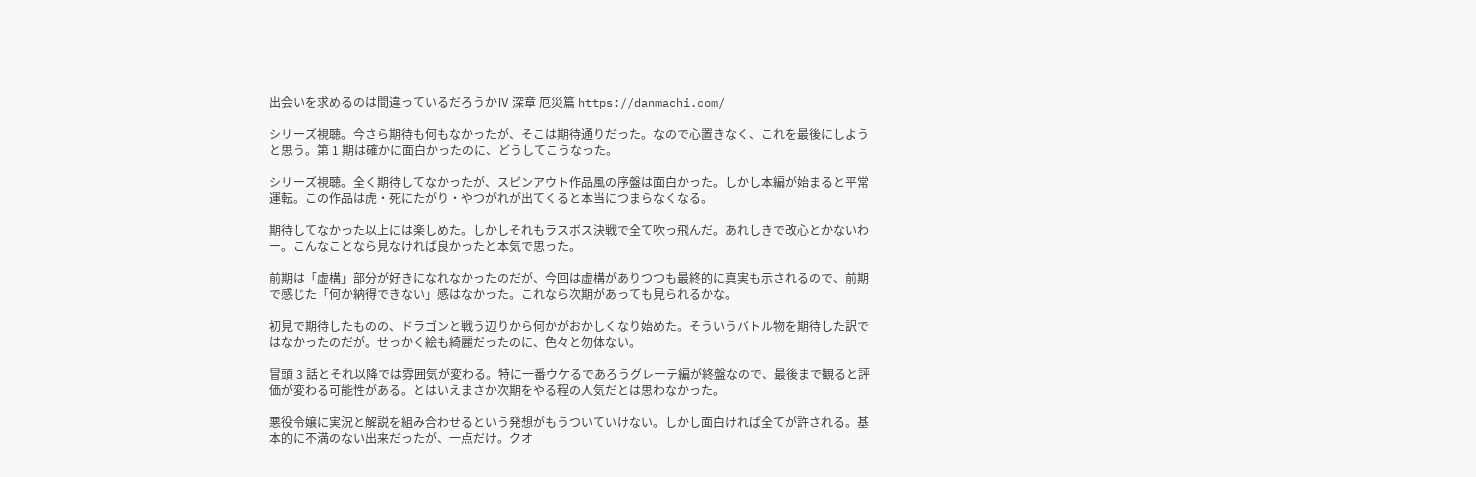出会いを求めるのは間違っているだろうかⅣ 深章 厄災篇 https://danmachi.com/

シリーズ視聴。今さら期待も何もなかったが、そこは期待通りだった。なので心置きなく、これを最後にしようと思う。第 1 期は確かに面白かったのに、どうしてこうなった。

シリーズ視聴。全く期待してなかったが、スピンアウト作品風の序盤は面白かった。しかし本編が始まると平常運転。この作品は虎・死にたがり・やつがれが出てくると本当につまらなくなる。

期待してなかった以上には楽しめた。しかしそれもラスボス決戦で全て吹っ飛んだ。あれしきで改心とかないわー。こんなことなら見なければ良かったと本気で思った。

前期は「虚構」部分が好きになれなかったのだが、今回は虚構がありつつも最終的に真実も示されるので、前期で感じた「何か納得できない」感はなかった。これなら次期があっても見られるかな。

初見で期待したものの、ドラゴンと戦う辺りから何かがおかしくなり始めた。そういうバトル物を期待した訳ではなかったのだが。せっかく絵も綺麗だったのに、色々と勿体ない。

冒頭 3 話とそれ以降では雰囲気が変わる。特に一番ウケるであろうグレーテ編が終盤なので、最後まで観ると評価が変わる可能性がある。とはいえまさか次期をやる程の人気だとは思わなかった。

悪役令嬢に実況と解説を組み合わせるという発想がもうついていけない。しかし面白ければ全てが許される。基本的に不満のない出来だったが、一点だけ。クオ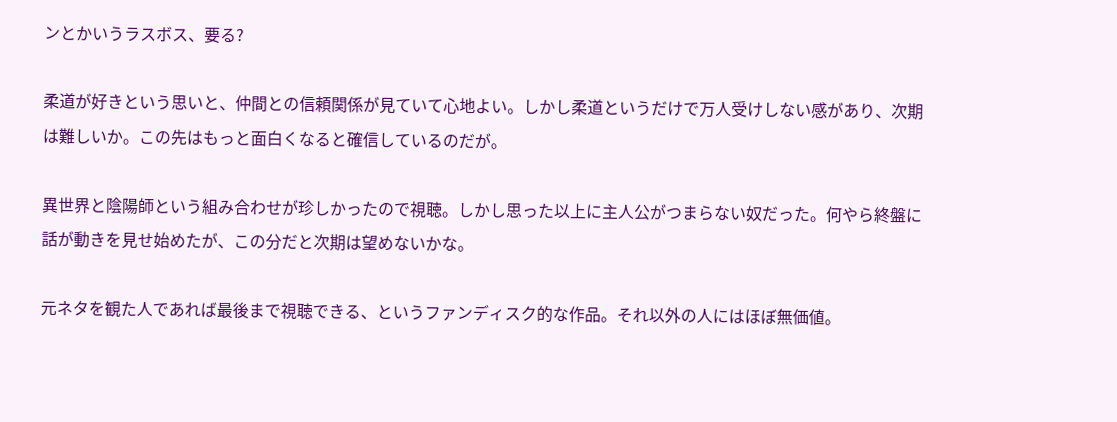ンとかいうラスボス、要る?

柔道が好きという思いと、仲間との信頼関係が見ていて心地よい。しかし柔道というだけで万人受けしない感があり、次期は難しいか。この先はもっと面白くなると確信しているのだが。

異世界と陰陽師という組み合わせが珍しかったので視聴。しかし思った以上に主人公がつまらない奴だった。何やら終盤に話が動きを見せ始めたが、この分だと次期は望めないかな。

元ネタを観た人であれば最後まで視聴できる、というファンディスク的な作品。それ以外の人にはほぼ無価値。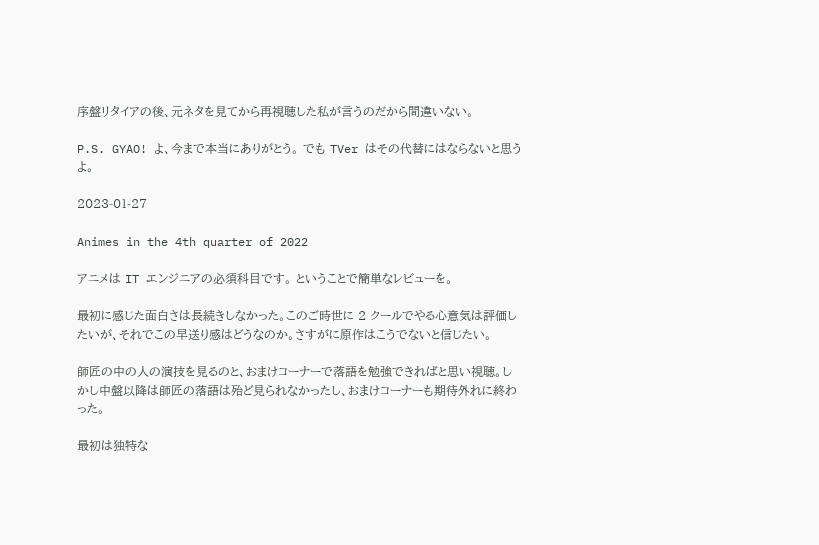序盤リタイアの後、元ネタを見てから再視聴した私が言うのだから間違いない。

P.S. GYAO! よ、今まで本当にありがとう。 でも TVer はその代替にはならないと思うよ。

2023-01-27

Animes in the 4th quarter of 2022

アニメは IT エンジニアの必須科目です。 ということで簡単なレビューを。

最初に感じた面白さは長続きしなかった。このご時世に 2 クールでやる心意気は評価したいが、それでこの早送り感はどうなのか。さすがに原作はこうでないと信じたい。

師匠の中の人の演技を見るのと、おまけコーナーで落語を勉強できればと思い視聴。しかし中盤以降は師匠の落語は殆ど見られなかったし、おまけコーナーも期待外れに終わった。

最初は独特な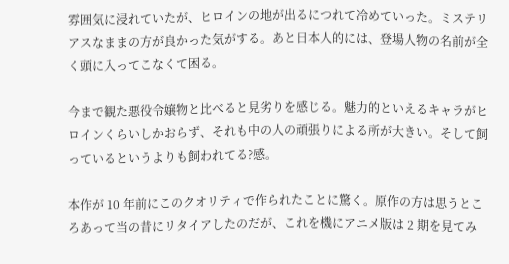雰囲気に浸れていたが、ヒロインの地が出るにつれて冷めていった。ミステリアスなままの方が良かった気がする。あと日本人的には、登場人物の名前が全く頭に入ってこなくて困る。

今まで観た悪役令嬢物と比べると見劣りを感じる。魅力的といえるキャラがヒロインくらいしかおらず、それも中の人の頑張りによる所が大きい。そして飼っているというよりも飼われてる?感。

本作が 10 年前にこのクオリティで作られたことに驚く。原作の方は思うところあって当の昔にリタイアしたのだが、これを機にアニメ版は 2 期を見てみ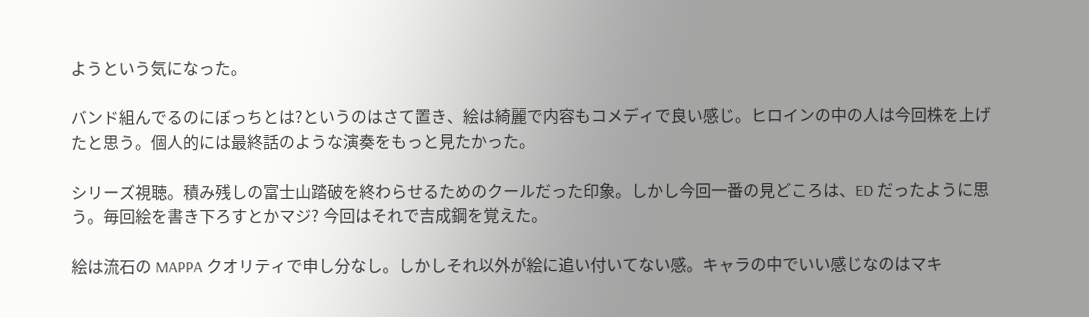ようという気になった。

バンド組んでるのにぼっちとは?というのはさて置き、絵は綺麗で内容もコメディで良い感じ。ヒロインの中の人は今回株を上げたと思う。個人的には最終話のような演奏をもっと見たかった。

シリーズ視聴。積み残しの富士山踏破を終わらせるためのクールだった印象。しかし今回一番の見どころは、ED だったように思う。毎回絵を書き下ろすとかマジ? 今回はそれで吉成鋼を覚えた。

絵は流石の MAPPA クオリティで申し分なし。しかしそれ以外が絵に追い付いてない感。キャラの中でいい感じなのはマキ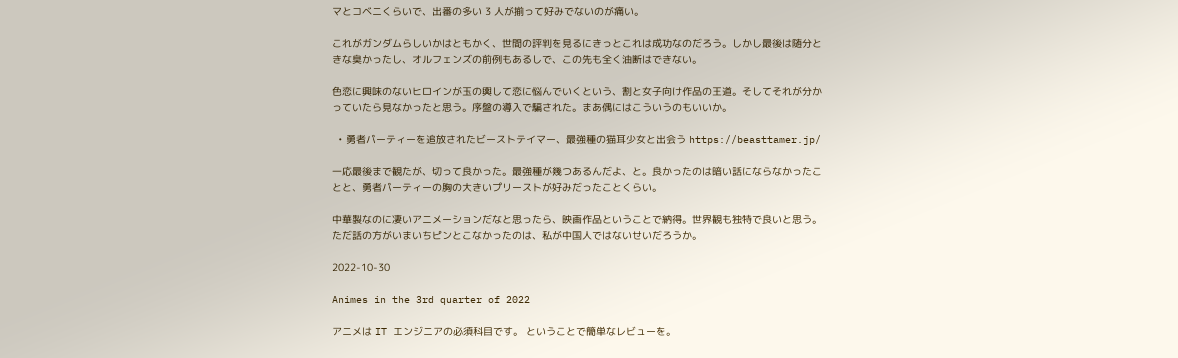マとコベニくらいで、出番の多い 3 人が揃って好みでないのが痛い。

これがガンダムらしいかはともかく、世間の評判を見るにきっとこれは成功なのだろう。しかし最後は随分ときな臭かったし、オルフェンズの前例もあるしで、この先も全く油断はできない。

色恋に興味のないヒロインが玉の輿して恋に悩んでいくという、割と女子向け作品の王道。そしてそれが分かっていたら見なかったと思う。序盤の導入で騙された。まあ偶にはこういうのもいいか。

  • 勇者パーティーを追放されたビーストテイマー、最強種の猫耳少女と出会う https://beasttamer.jp/

一応最後まで観たが、切って良かった。最強種が幾つあるんだよ、と。良かったのは暗い話にならなかったことと、勇者パーティーの胸の大きいプリーストが好みだったことくらい。

中華製なのに凄いアニメーションだなと思ったら、映画作品ということで納得。世界観も独特で良いと思う。ただ話の方がいまいちピンとこなかったのは、私が中国人ではないせいだろうか。

2022-10-30

Animes in the 3rd quarter of 2022

アニメは IT エンジニアの必須科目です。 ということで簡単なレビューを。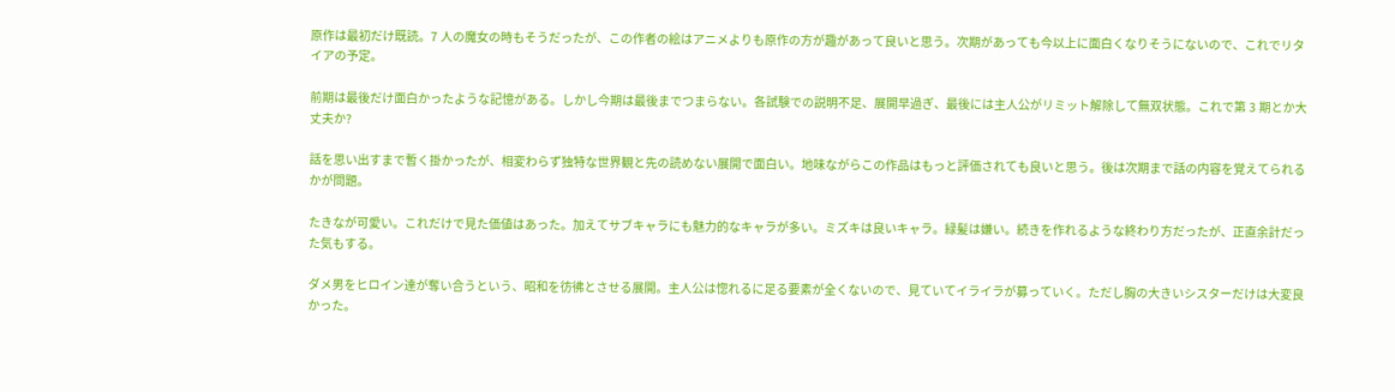原作は最初だけ既読。7 人の魔女の時もそうだったが、この作者の絵はアニメよりも原作の方が趣があって良いと思う。次期があっても今以上に面白くなりそうにないので、これでリタイアの予定。

前期は最後だけ面白かったような記憶がある。しかし今期は最後までつまらない。各試験での説明不足、展開早過ぎ、最後には主人公がリミット解除して無双状態。これで第 3 期とか大丈夫か?

話を思い出すまで暫く掛かったが、相変わらず独特な世界観と先の読めない展開で面白い。地味ながらこの作品はもっと評価されても良いと思う。後は次期まで話の内容を覚えてられるかが問題。

たきなが可愛い。これだけで見た価値はあった。加えてサブキャラにも魅力的なキャラが多い。ミズキは良いキャラ。緑髪は嫌い。続きを作れるような終わり方だったが、正直余計だった気もする。

ダメ男をヒロイン達が奪い合うという、昭和を彷彿とさせる展開。主人公は惚れるに足る要素が全くないので、見ていてイライラが募っていく。ただし胸の大きいシスターだけは大変良かった。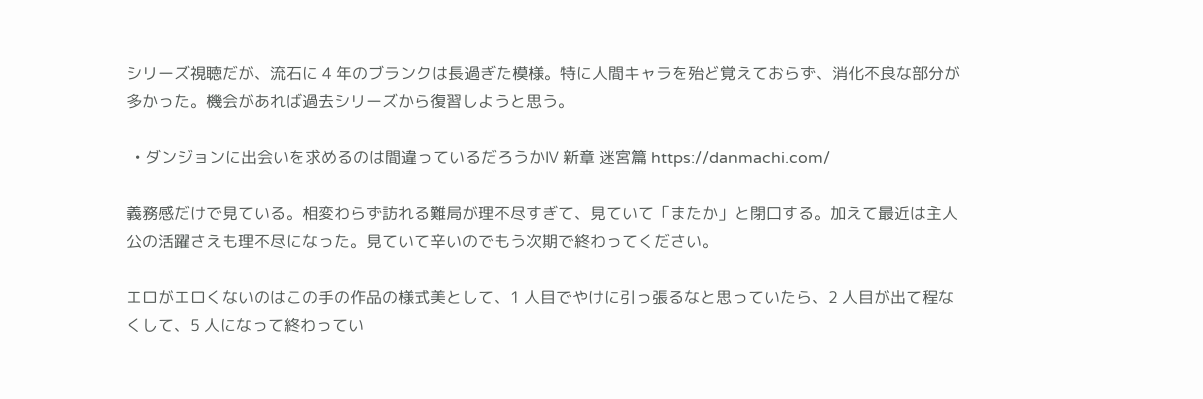シリーズ視聴だが、流石に 4 年のブランクは長過ぎた模様。特に人間キャラを殆ど覚えておらず、消化不良な部分が多かった。機会があれば過去シリーズから復習しようと思う。

  • ダンジョンに出会いを求めるのは間違っているだろうかⅣ 新章 迷宮篇 https://danmachi.com/

義務感だけで見ている。相変わらず訪れる難局が理不尽すぎて、見ていて「またか」と閉口する。加えて最近は主人公の活躍さえも理不尽になった。見ていて辛いのでもう次期で終わってください。

エロがエロくないのはこの手の作品の様式美として、1 人目でやけに引っ張るなと思っていたら、2 人目が出て程なくして、5 人になって終わってい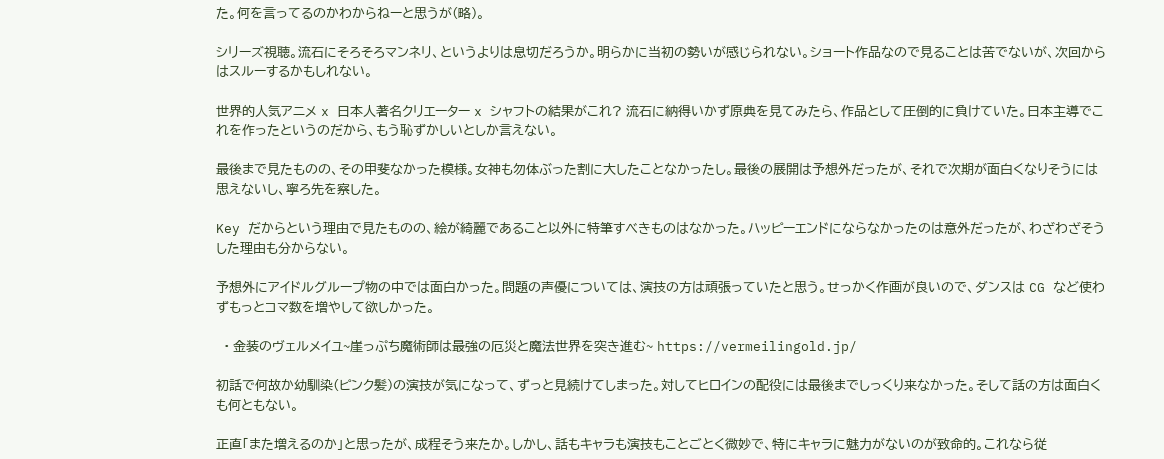た。何を言ってるのかわからねーと思うが(略)。

シリーズ視聴。流石にそろそろマンネリ、というよりは息切だろうか。明らかに当初の勢いが感じられない。ショート作品なので見ることは苦でないが、次回からはスルーするかもしれない。

世界的人気アニメ x 日本人著名クリエーター x シャフトの結果がこれ? 流石に納得いかず原典を見てみたら、作品として圧倒的に負けていた。日本主導でこれを作ったというのだから、もう恥ずかしいとしか言えない。

最後まで見たものの、その甲斐なかった模様。女神も勿体ぶった割に大したことなかったし。最後の展開は予想外だったが、それで次期が面白くなりそうには思えないし、寧ろ先を察した。

Key だからという理由で見たものの、絵が綺麗であること以外に特筆すべきものはなかった。ハッピーエンドにならなかったのは意外だったが、わざわざそうした理由も分からない。

予想外にアイドルグループ物の中では面白かった。問題の声優については、演技の方は頑張っていたと思う。せっかく作画が良いので、ダンスは CG など使わずもっとコマ数を増やして欲しかった。

  • 金装のヴェルメイユ~崖っぷち魔術師は最強の厄災と魔法世界を突き進む~ https://vermeilingold.jp/

初話で何故か幼馴染(ピンク髪)の演技が気になって、ずっと見続けてしまった。対してヒロインの配役には最後までしっくり来なかった。そして話の方は面白くも何ともない。

正直「また増えるのか」と思ったが、成程そう来たか。しかし、話もキャラも演技もことごとく微妙で、特にキャラに魅力がないのが致命的。これなら従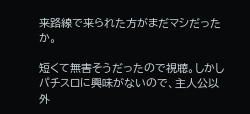来路線で来られた方がまだマシだったか。

短くて無害そうだったので視聴。しかしパチスロに興味がないので、主人公以外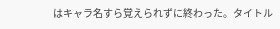はキャラ名すら覚えられずに終わった。タイトル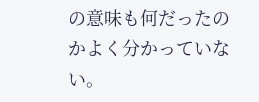の意味も何だったのかよく分かっていない。